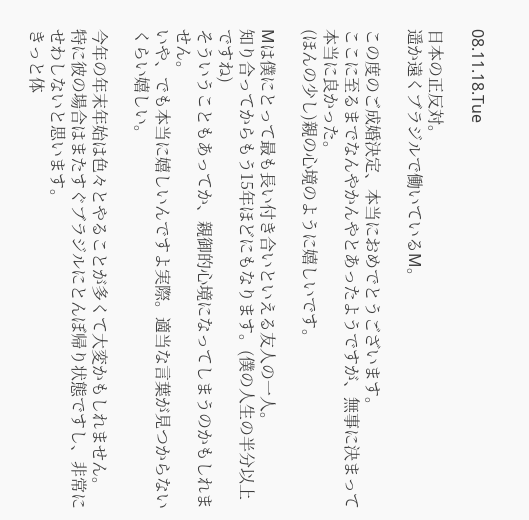08.11.18.Tue

日本の正反対。
遥か遠くブラジルで働いているM。

この度のご成婚決定、本当におめでとうございます。
ここに至るまでなんやかんやとあったようですが、無事に決まって本当に良かった。
(ほんの少し)親の心境のように嬉しいです。

Mは僕にとって最も長い付き合いといえる友人の一人。
知り合ってからもう15年ほどにもなります。(僕の人生の半分以上ですね)
そういうこともあってか、親御的心境になってしまうのかもしれません。
いや、でも本当に嬉しいんですよ実際。適当な言葉が見つからないくらい嬉しい。

今年の年末年始は色々とやることが多くて大変かもしれません。
特に彼の場合はまたすぐブラジルにとんぼ帰り状態ですし、非常にせわしないと思います。
きっと体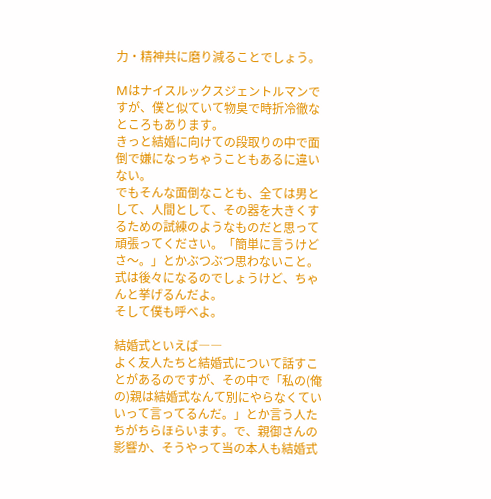力・精神共に磨り減ることでしょう。

Mはナイスルックスジェントルマンですが、僕と似ていて物臭で時折冷徹なところもあります。
きっと結婚に向けての段取りの中で面倒で嫌になっちゃうこともあるに違いない。
でもそんな面倒なことも、全ては男として、人間として、その器を大きくするための試練のようなものだと思って頑張ってください。「簡単に言うけどさ〜。」とかぶつぶつ思わないこと。
式は後々になるのでしょうけど、ちゃんと挙げるんだよ。
そして僕も呼べよ。

結婚式といえば――
よく友人たちと結婚式について話すことがあるのですが、その中で「私の(俺の)親は結婚式なんて別にやらなくていいって言ってるんだ。」とか言う人たちがちらほらいます。で、親御さんの影響か、そうやって当の本人も結婚式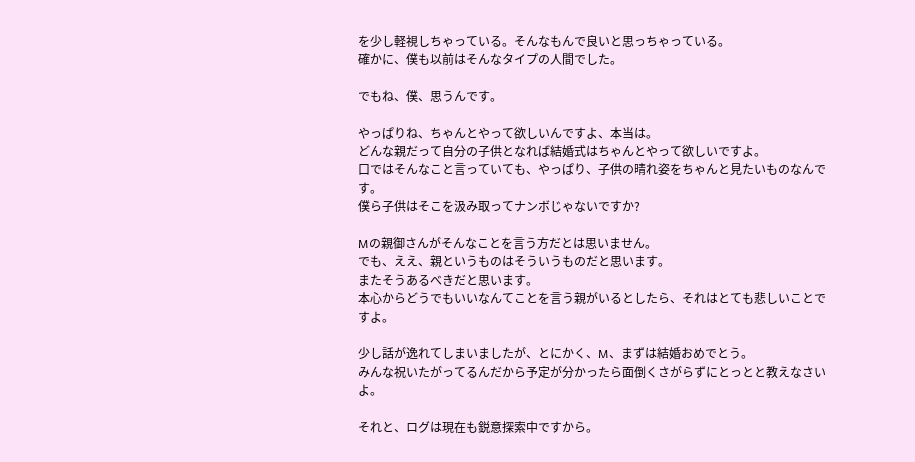を少し軽視しちゃっている。そんなもんで良いと思っちゃっている。
確かに、僕も以前はそんなタイプの人間でした。

でもね、僕、思うんです。

やっぱりね、ちゃんとやって欲しいんですよ、本当は。
どんな親だって自分の子供となれば結婚式はちゃんとやって欲しいですよ。
口ではそんなこと言っていても、やっぱり、子供の晴れ姿をちゃんと見たいものなんです。
僕ら子供はそこを汲み取ってナンボじゃないですか?

Mの親御さんがそんなことを言う方だとは思いません。
でも、ええ、親というものはそういうものだと思います。
またそうあるべきだと思います。
本心からどうでもいいなんてことを言う親がいるとしたら、それはとても悲しいことですよ。

少し話が逸れてしまいましたが、とにかく、M、まずは結婚おめでとう。
みんな祝いたがってるんだから予定が分かったら面倒くさがらずにとっとと教えなさいよ。

それと、ログは現在も鋭意探索中ですから。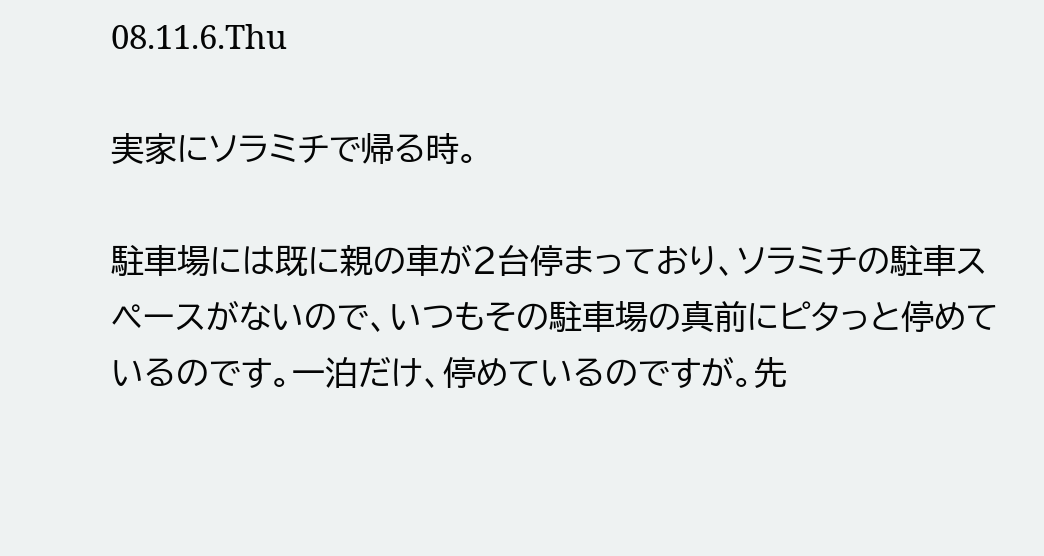08.11.6.Thu

実家にソラミチで帰る時。

駐車場には既に親の車が2台停まっており、ソラミチの駐車スペースがないので、いつもその駐車場の真前にピタっと停めているのです。一泊だけ、停めているのですが。先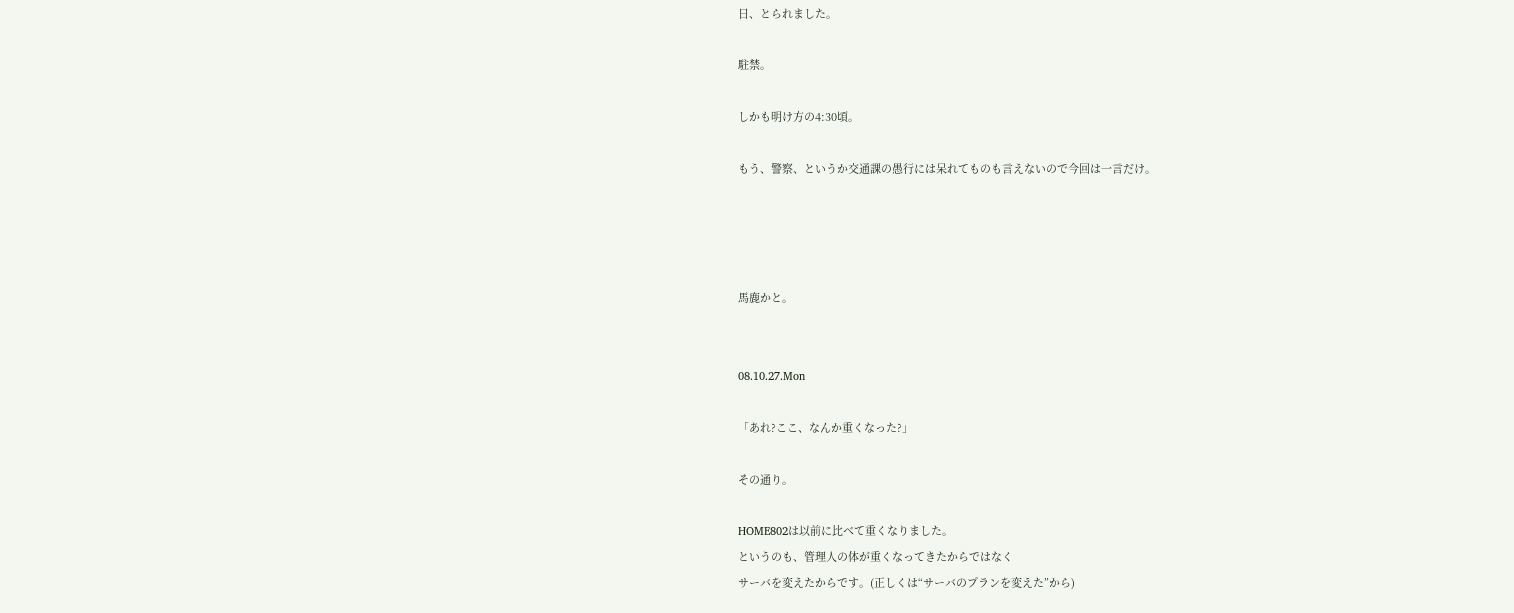日、とられました。

駐禁。

しかも明け方の4:30頃。

もう、警察、というか交通課の愚行には呆れてものも言えないので今回は一言だけ。




馬鹿かと。


08.10.27.Mon

「あれ?ここ、なんか重くなった?」

その通り。

HOME802は以前に比べて重くなりました。
というのも、管理人の体が重くなってきたからではなく
サーバを変えたからです。(正しくは“サーバのプランを変えた”から)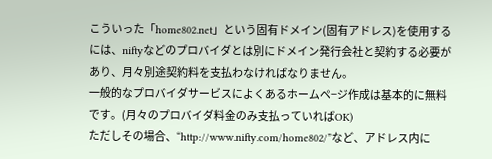こういった「home802.net」という固有ドメイン(固有アドレス)を使用するには、niftyなどのプロバイダとは別にドメイン発行会社と契約する必要があり、月々別途契約料を支払わなければなりません。
一般的なプロバイダサービスによくあるホームペ−ジ作成は基本的に無料です。(月々のプロバイダ料金のみ支払っていればOK)
ただしその場合、“http://www.nifty.com/home802/”など、アドレス内に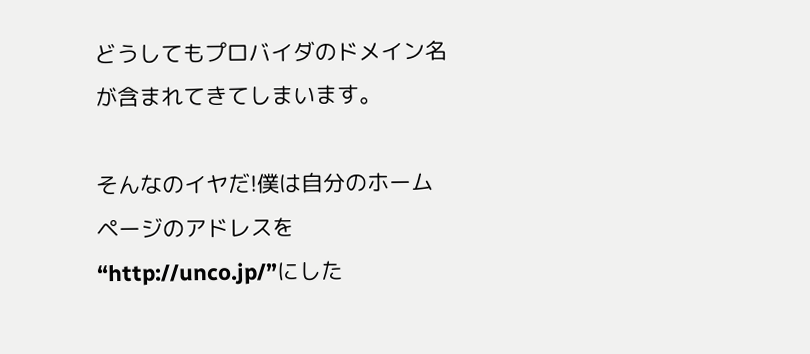どうしてもプロバイダのドメイン名が含まれてきてしまいます。

そんなのイヤだ!僕は自分のホームページのアドレスを“http://unco.jp/”にした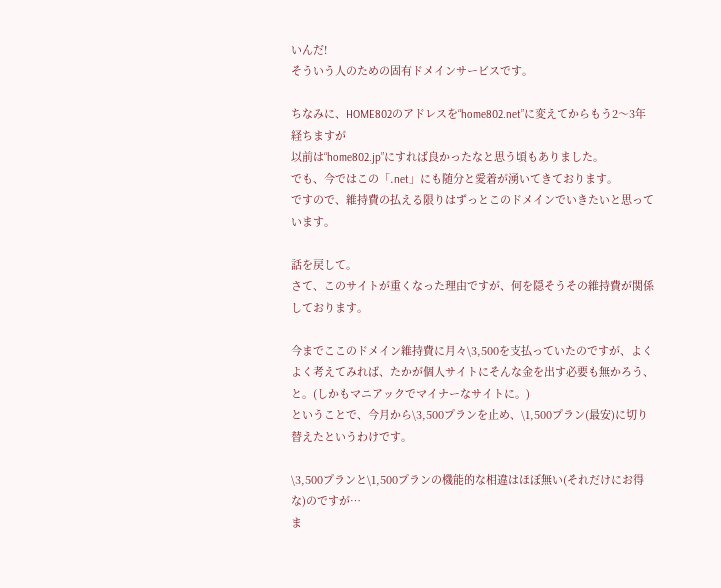いんだ!
そういう人のための固有ドメインサービスです。

ちなみに、HOME802のアドレスを“home802.net”に変えてからもう2〜3年経ちますが
以前は“home802.jp”にすれば良かったなと思う頃もありました。
でも、今ではこの「.net」にも随分と愛着が湧いてきております。
ですので、維持費の払える限りはずっとこのドメインでいきたいと思っています。

話を戻して。
さて、このサイトが重くなった理由ですが、何を隠そうその維持費が関係しております。

今までここのドメイン維持費に月々\3,500を支払っていたのですが、よくよく考えてみれば、たかが個人サイトにそんな金を出す必要も無かろう、と。(しかもマニアックでマイナーなサイトに。)
ということで、今月から\3,500プランを止め、\1,500プラン(最安)に切り替えたというわけです。

\3,500プランと\1,500プランの機能的な相違はほぼ無い(それだけにお得な)のですが…
ま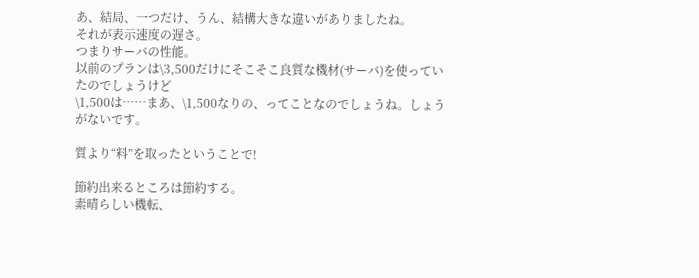あ、結局、一つだけ、うん、結構大きな違いがありましたね。
それが表示速度の遅さ。
つまりサーバの性能。
以前のプランは\3,500だけにそこそこ良質な機材(サーバ)を使っていたのでしょうけど
\1,500は……まあ、\1,500なりの、ってことなのでしょうね。しょうがないです。

質より“料”を取ったということで!

節約出来るところは節約する。
素晴らしい機転、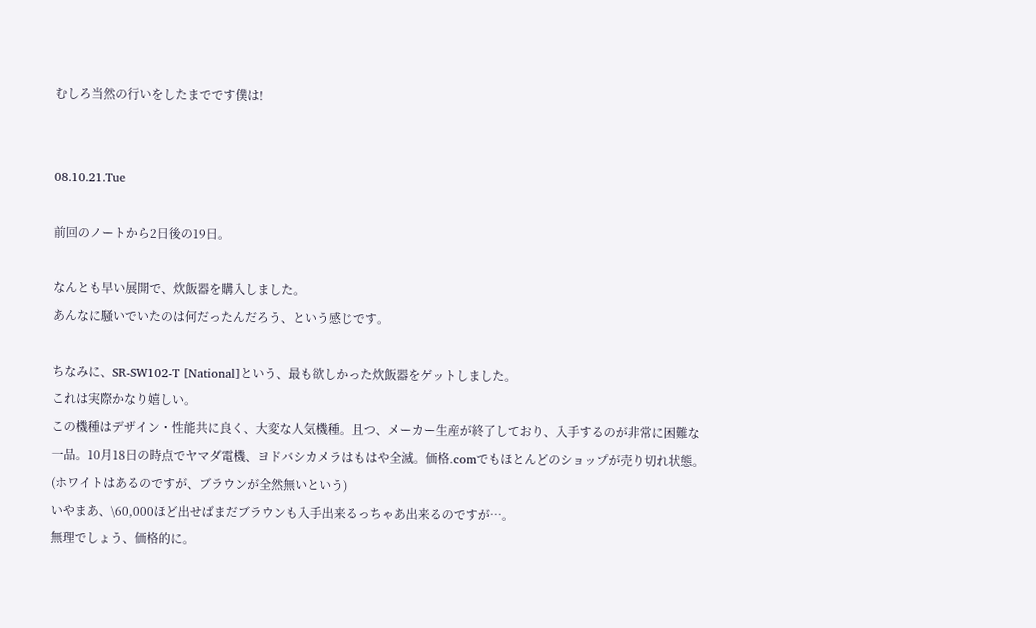むしろ当然の行いをしたまでです僕は!


08.10.21.Tue

前回のノートから2日後の19日。

なんとも早い展開で、炊飯器を購入しました。
あんなに騒いでいたのは何だったんだろう、という感じです。

ちなみに、SR-SW102-T [National]という、最も欲しかった炊飯器をゲットしました。
これは実際かなり嬉しい。
この機種はデザイン・性能共に良く、大変な人気機種。且つ、メーカー生産が終了しており、入手するのが非常に困難な一品。10月18日の時点でヤマダ電機、ヨドバシカメラはもはや全滅。価格.comでもほとんどのショップが売り切れ状態。(ホワイトはあるのですが、ブラウンが全然無いという)
いやまあ、\60,000ほど出せばまだブラウンも入手出来るっちゃあ出来るのですが…。
無理でしょう、価格的に。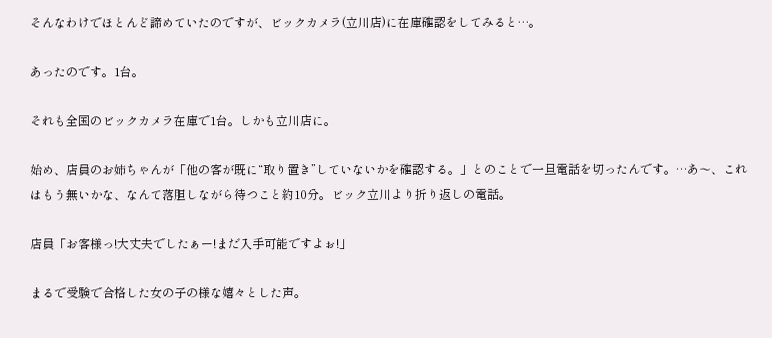そんなわけでほとんど諦めていたのですが、ビックカメラ(立川店)に在庫確認をしてみると…。

あったのです。1台。

それも全国のビックカメラ在庫で1台。しかも立川店に。

始め、店員のお姉ちゃんが「他の客が既に“取り置き”していないかを確認する。」とのことで一旦電話を切ったんです。…あ〜、これはもう無いかな、なんて落胆しながら待つこと約10分。ビック立川より折り返しの電話。

店員「お客様っ!大丈夫でしたぁー!まだ入手可能ですよぉ!」

まるで受験で合格した女の子の様な嬉々とした声。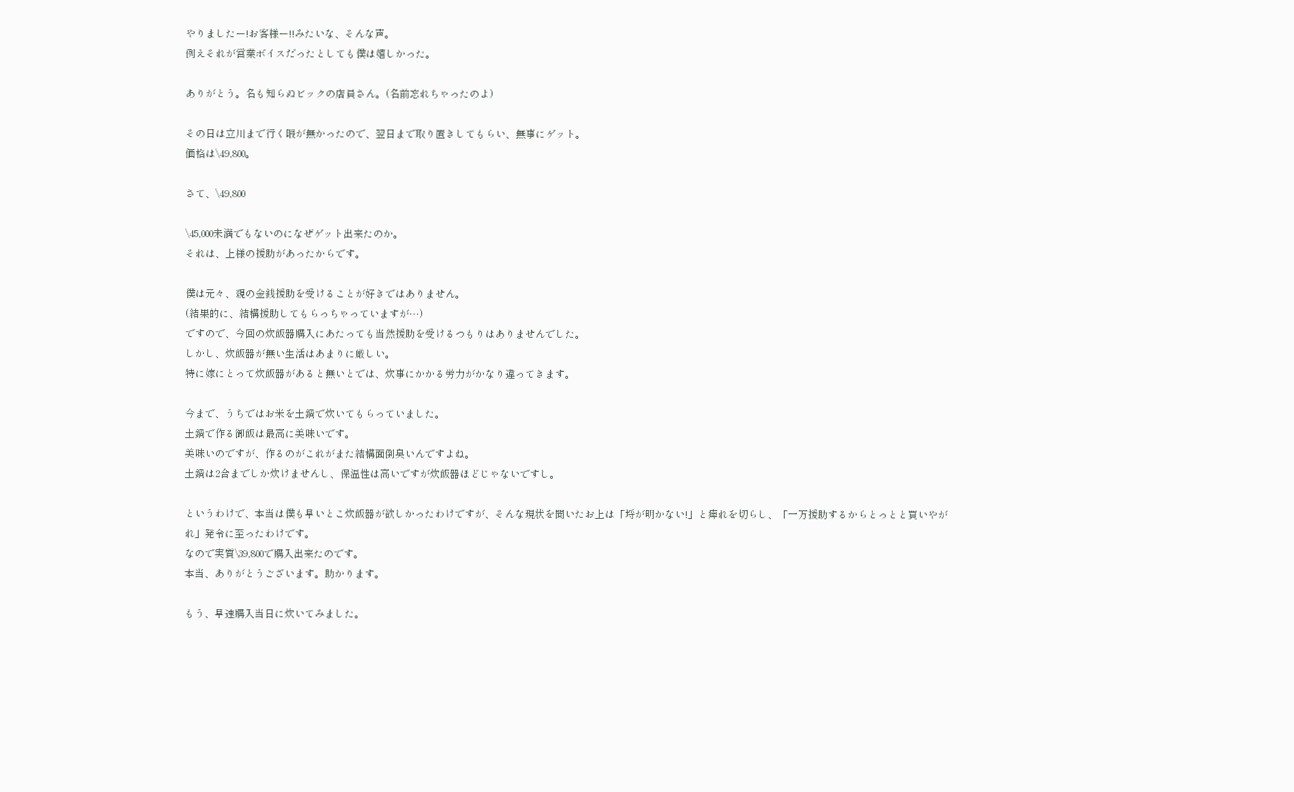やりましたー!お客様ー!!みたいな、そんな声。
例えそれが営業ボイスだったとしても僕は嬉しかった。

ありがとう。名も知らぬビックの店員さん。(名前忘れちゃったのよ)

その日は立川まで行く暇が無かったので、翌日まで取り置きしてもらい、無事にゲット。
価格は\49,800。

さて、\49,800

\45,000未満でもないのになぜゲット出来たのか。
それは、上様の援助があったからです。

僕は元々、親の金銭援助を受けることが好きではありません。
(結果的に、結構援助してもらっちゃっていますが…)
ですので、今回の炊飯器購入にあたっても当然援助を受けるつもりはありませんでした。
しかし、炊飯器が無い生活はあまりに厳しい。
特に嫁にとって炊飯器があると無いとでは、炊事にかかる労力がかなり違ってきます。

今まで、うちではお米を土鍋で炊いてもらっていました。
土鍋で作る御飯は最高に美味いです。
美味いのですが、作るのがこれがまた結構面倒臭いんですよね。
土鍋は2合までしか炊けませんし、保温性は高いですが炊飯器ほどじゃないですし。

というわけで、本当は僕も早いとこ炊飯器が欲しかったわけですが、そんな現状を聞いたお上は「埒が明かない!」と痺れを切らし、「一万援助するからとっとと買いやがれ」発令に至ったわけです。
なので実質\39,800で購入出来たのです。
本当、ありがとうございます。助かります。

もう、早速購入当日に炊いてみました。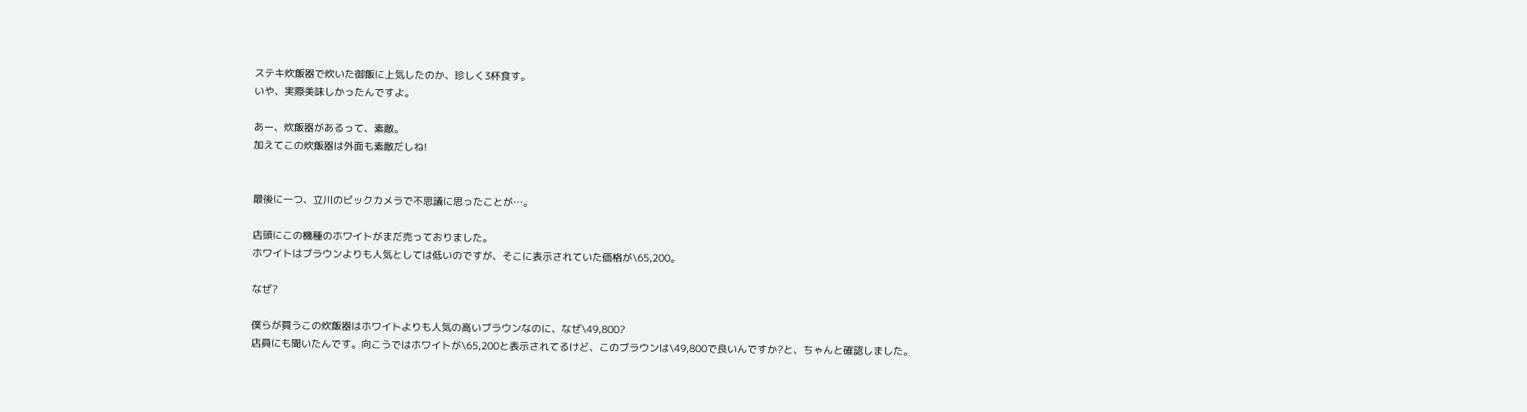ステキ炊飯器で炊いた御飯に上気したのか、珍しく3杯食す。
いや、実際美味しかったんですよ。

あー、炊飯器があるって、素敵。
加えてこの炊飯器は外面も素敵だしね!


最後に一つ、立川のビックカメラで不思議に思ったことが…。

店頭にこの機種のホワイトがまだ売っておりました。
ホワイトはブラウンよりも人気としては低いのですが、そこに表示されていた価格が\65,200。

なぜ?

僕らが買うこの炊飯器はホワイトよりも人気の高いブラウンなのに、なぜ\49,800?
店員にも聞いたんです。向こうではホワイトが\65,200と表示されてるけど、このブラウンは\49,800で良いんですか?と、ちゃんと確認しました。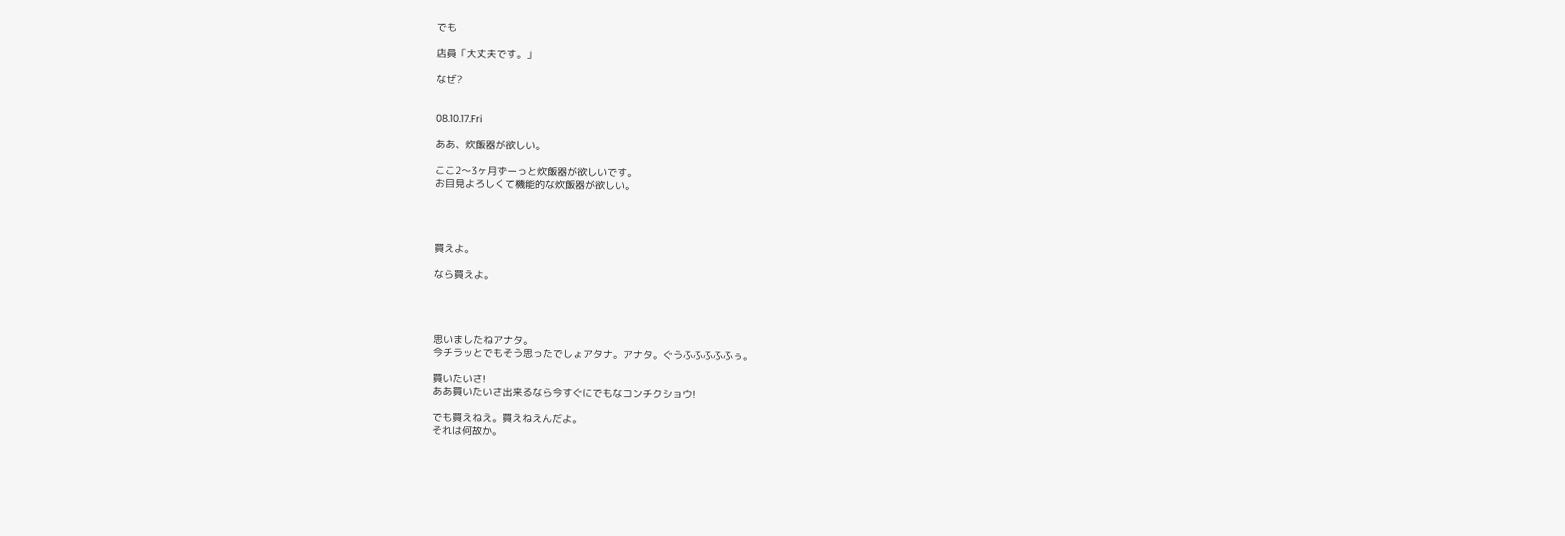でも

店員「大丈夫です。」

なぜ?


08.10.17.Fri

ああ、炊飯器が欲しい。

ここ2〜3ヶ月ずーっと炊飯器が欲しいです。
お目見よろしくて機能的な炊飯器が欲しい。




買えよ。

なら買えよ。




思いましたねアナタ。
今チラッとでもそう思ったでしょアタナ。アナタ。ぐうふふふふふぅ。

買いたいさ!
ああ買いたいさ出来るなら今すぐにでもなコンチクショウ!

でも買えねえ。買えねえんだよ。
それは何故か。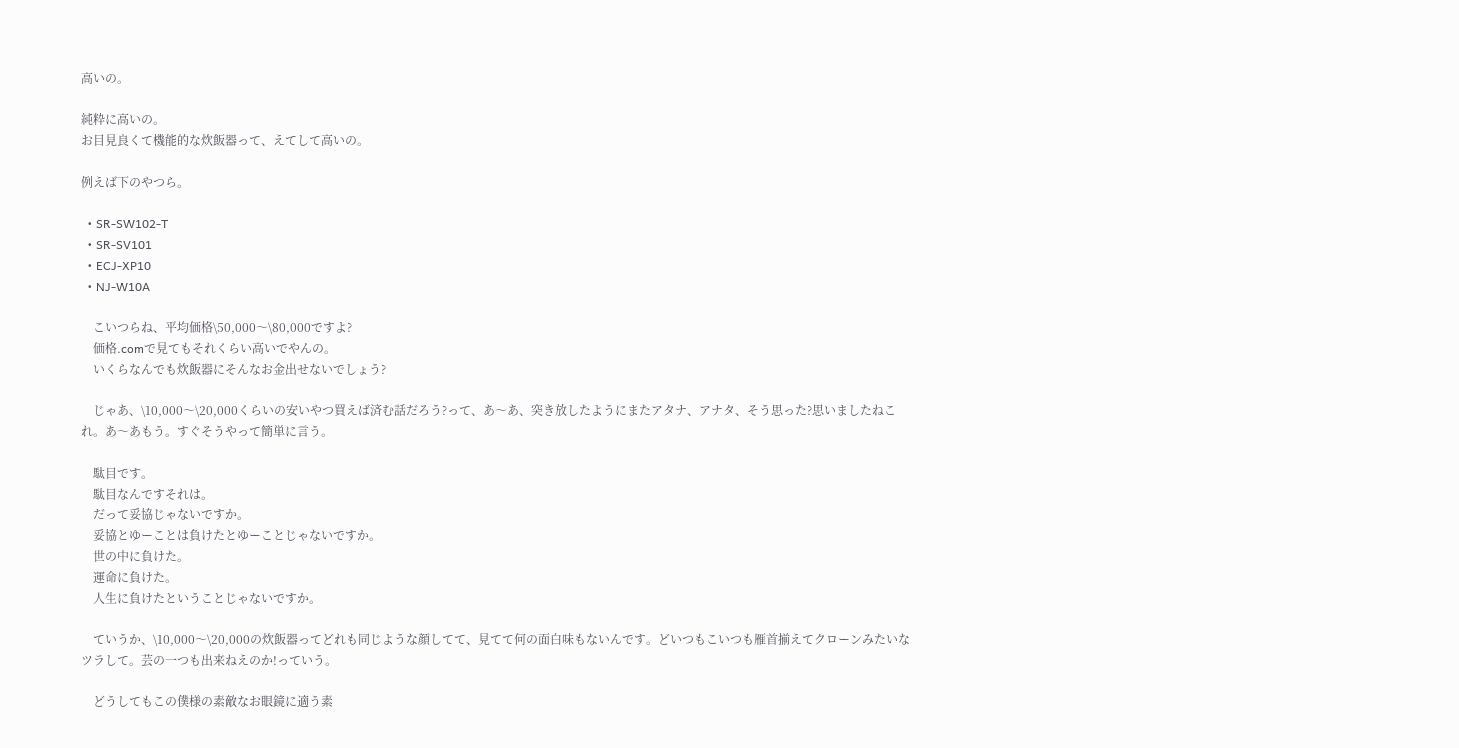高いの。

純粋に高いの。
お目見良くて機能的な炊飯器って、えてして高いの。

例えば下のやつら。

  • SR-SW102-T
  • SR-SV101
  • ECJ-XP10
  • NJ-W10A

    こいつらね、平均価格\50,000〜\80,000ですよ?
    価格.comで見てもそれくらい高いでやんの。
    いくらなんでも炊飯器にそんなお金出せないでしょう?

    じゃあ、\10,000〜\20,000くらいの安いやつ買えば済む話だろう?って、あ〜あ、突き放したようにまたアタナ、アナタ、そう思った?思いましたねこれ。あ〜あもう。すぐそうやって簡単に言う。

    駄目です。
    駄目なんですそれは。
    だって妥協じゃないですか。
    妥協とゆーことは負けたとゆーことじゃないですか。
    世の中に負けた。
    運命に負けた。
    人生に負けたということじゃないですか。

    ていうか、\10,000〜\20,000の炊飯器ってどれも同じような顔してて、見てて何の面白味もないんです。どいつもこいつも雁首揃えてクローンみたいなツラして。芸の一つも出来ねえのか!っていう。

    どうしてもこの僕様の素敵なお眼鏡に適う素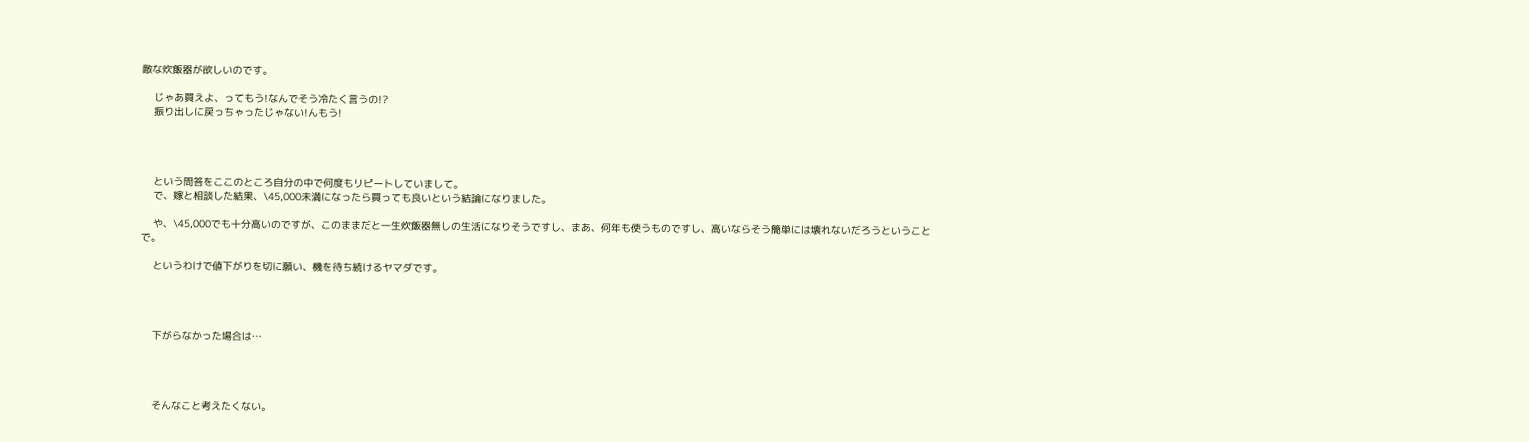敵な炊飯器が欲しいのです。

    じゃあ買えよ、ってもう!なんでそう冷たく言うの!?
    振り出しに戻っちゃったじゃない!んもう!




    という問答をここのところ自分の中で何度もリピートしていまして。
    で、嫁と相談した結果、\45,000未満になったら買っても良いという結論になりました。

    や、\45,000でも十分高いのですが、このままだと一生炊飯器無しの生活になりそうですし、まあ、何年も使うものですし、高いならそう簡単には壊れないだろうということで。

    というわけで値下がりを切に願い、機を待ち続けるヤマダです。




    下がらなかった場合は…




    そんなこと考えたくない。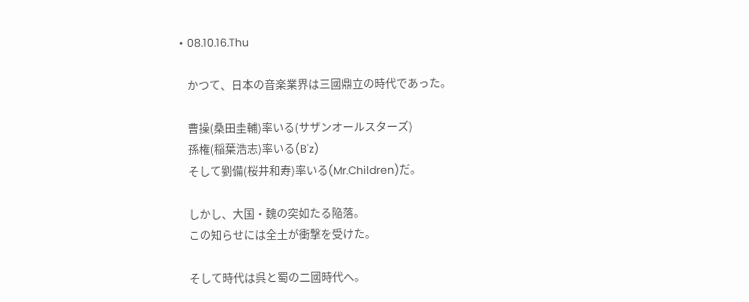• 08.10.16.Thu

    かつて、日本の音楽業界は三國鼎立の時代であった。

    曹操(桑田圭輔)率いる(サザンオールスターズ)
    孫権(稲葉浩志)率いる(B'z)
    そして劉備(桜井和寿)率いる(Mr.Children)だ。

    しかし、大国・魏の突如たる陥落。
    この知らせには全土が衝撃を受けた。

    そして時代は呉と蜀の二國時代へ。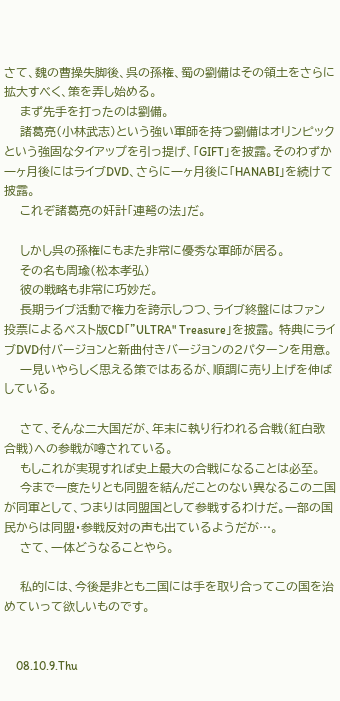さて、魏の曹操失脚後、呉の孫権、蜀の劉備はその領土をさらに拡大すべく、策を弄し始める。
    まず先手を打ったのは劉備。
    諸葛亮(小林武志)という強い軍師を持つ劉備はオリンピックという強固なタイアップを引っ提げ、「GIFT」を披露。そのわずか一ヶ月後にはライブDVD、さらに一ヶ月後に「HANABI」を続けて披露。
    これぞ諸葛亮の奸計「連弩の法」だ。

    しかし呉の孫権にもまた非常に優秀な軍師が居る。
    その名も周瑜(松本孝弘)
    彼の戦略も非常に巧妙だ。
    長期ライブ活動で権力を誇示しつつ、ライブ終盤にはファン投票によるベスト版CD「"ULTRA" Treasure」を披露。 特典にライブDVD付バージョンと新曲付きバージョンの2パターンを用意。
    一見いやらしく思える策ではあるが、順調に売り上げを伸ばしている。

    さて、そんな二大国だが、年末に執り行われる合戦(紅白歌合戦)への参戦が噂されている。
    もしこれが実現すれば史上最大の合戦になることは必至。
    今まで一度たりとも同盟を結んだことのない異なるこの二国が同軍として、つまりは同盟国として参戦するわけだ。一部の国民からは同盟・参戦反対の声も出ているようだが…。
    さて、一体どうなることやら。

    私的には、今後是非とも二国には手を取り合ってこの国を治めていって欲しいものです。


    08.10.9.Thu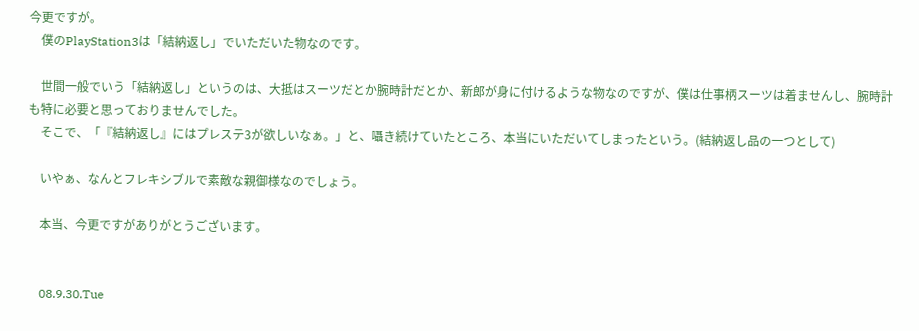今更ですが。
    僕のPlayStation3は「結納返し」でいただいた物なのです。

    世間一般でいう「結納返し」というのは、大抵はスーツだとか腕時計だとか、新郎が身に付けるような物なのですが、僕は仕事柄スーツは着ませんし、腕時計も特に必要と思っておりませんでした。
    そこで、「『結納返し』にはプレステ3が欲しいなぁ。」と、囁き続けていたところ、本当にいただいてしまったという。(結納返し品の一つとして)

    いやぁ、なんとフレキシブルで素敵な親御様なのでしょう。

    本当、今更ですがありがとうございます。


    08.9.30.Tue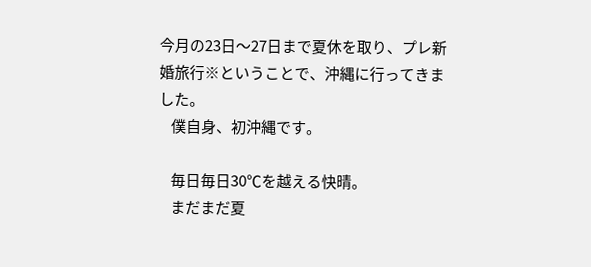今月の23日〜27日まで夏休を取り、プレ新婚旅行※ということで、沖縄に行ってきました。
    僕自身、初沖縄です。

    毎日毎日30℃を越える快晴。
    まだまだ夏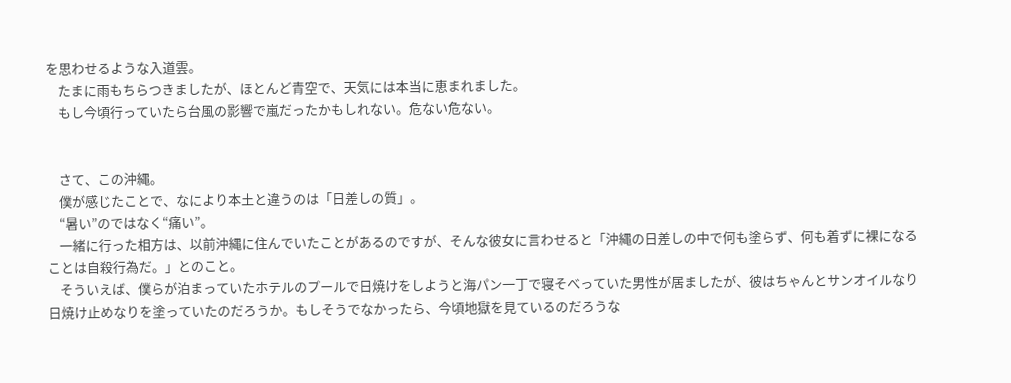を思わせるような入道雲。
    たまに雨もちらつきましたが、ほとんど青空で、天気には本当に恵まれました。
    もし今頃行っていたら台風の影響で嵐だったかもしれない。危ない危ない。


    さて、この沖縄。
    僕が感じたことで、なにより本土と違うのは「日差しの質」。
    “暑い”のではなく“痛い”。
    一緒に行った相方は、以前沖縄に住んでいたことがあるのですが、そんな彼女に言わせると「沖縄の日差しの中で何も塗らず、何も着ずに裸になることは自殺行為だ。」とのこと。
    そういえば、僕らが泊まっていたホテルのプールで日焼けをしようと海パン一丁で寝そべっていた男性が居ましたが、彼はちゃんとサンオイルなり日焼け止めなりを塗っていたのだろうか。もしそうでなかったら、今頃地獄を見ているのだろうな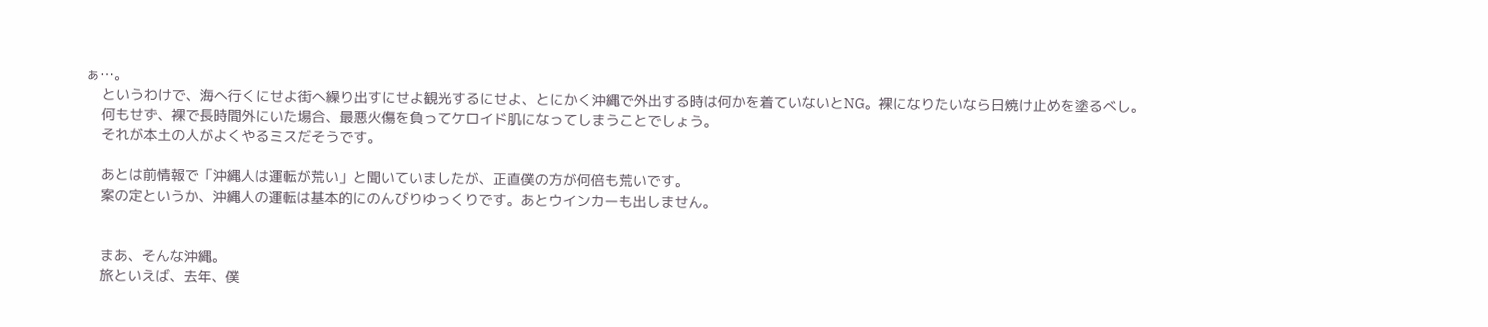ぁ…。
    というわけで、海へ行くにせよ街へ繰り出すにせよ観光するにせよ、とにかく沖縄で外出する時は何かを着ていないとNG。裸になりたいなら日焼け止めを塗るべし。
    何もせず、裸で長時間外にいた場合、最悪火傷を負ってケロイド肌になってしまうことでしょう。
    それが本土の人がよくやるミスだそうです。

    あとは前情報で「沖縄人は運転が荒い」と聞いていましたが、正直僕の方が何倍も荒いです。
    案の定というか、沖縄人の運転は基本的にのんびりゆっくりです。あとウインカーも出しません。


    まあ、そんな沖縄。
    旅といえば、去年、僕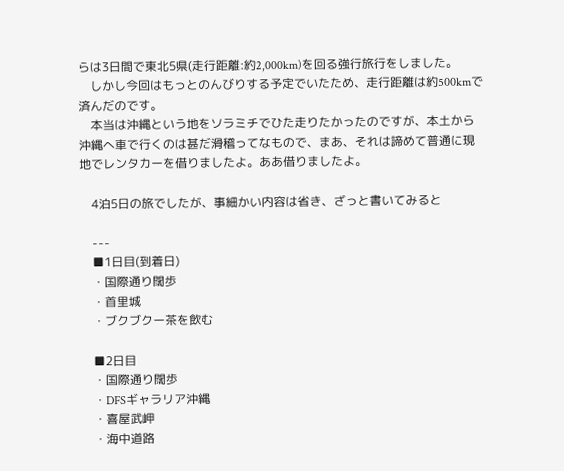らは3日間で東北5県(走行距離:約2,000km)を回る強行旅行をしました。
    しかし今回はもっとのんびりする予定でいたため、走行距離は約500kmで済んだのです。
    本当は沖縄という地をソラミチでひた走りたかったのですが、本土から沖縄へ車で行くのは甚だ滑稽ってなもので、まあ、それは諦めて普通に現地でレンタカーを借りましたよ。ああ借りましたよ。

    4泊5日の旅でしたが、事細かい内容は省き、ざっと書いてみると

    ---
    ■1日目(到着日)
    ・国際通り闊歩
    ・首里城
    ・ブクブクー茶を飲む

    ■2日目
    ・国際通り闊歩
    ・DFSギャラリア沖縄
    ・喜屋武岬
    ・海中道路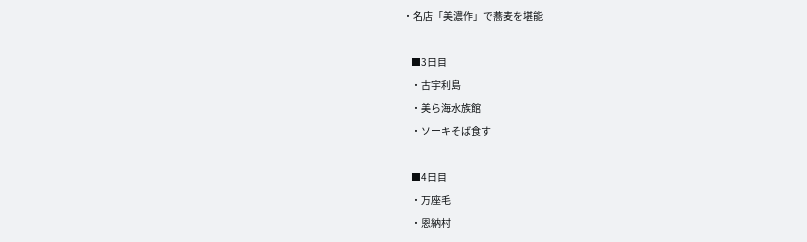・名店「美濃作」で蕎麦を堪能

    ■3日目
    ・古宇利島
    ・美ら海水族館
    ・ソーキそば食す

    ■4日目
    ・万座毛
    ・恩納村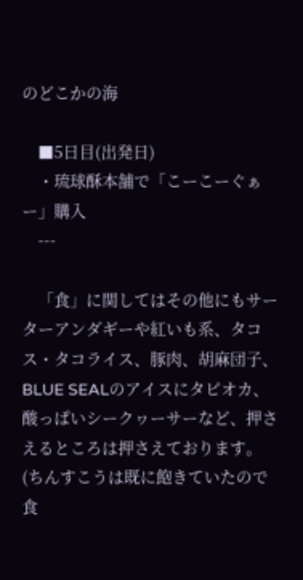のどこかの海

    ■5日目(出発日)
    ・琉球酥本舗で「こーこーぐぁー」購入
    ---

    「食」に関してはその他にもサーターアンダギーや紅いも系、タコス・タコライス、豚肉、胡麻団子、BLUE SEALのアイスにタピオカ、酸っぱいシークヮーサーなど、押さえるところは押さえております。(ちんすこうは既に飽きていたので食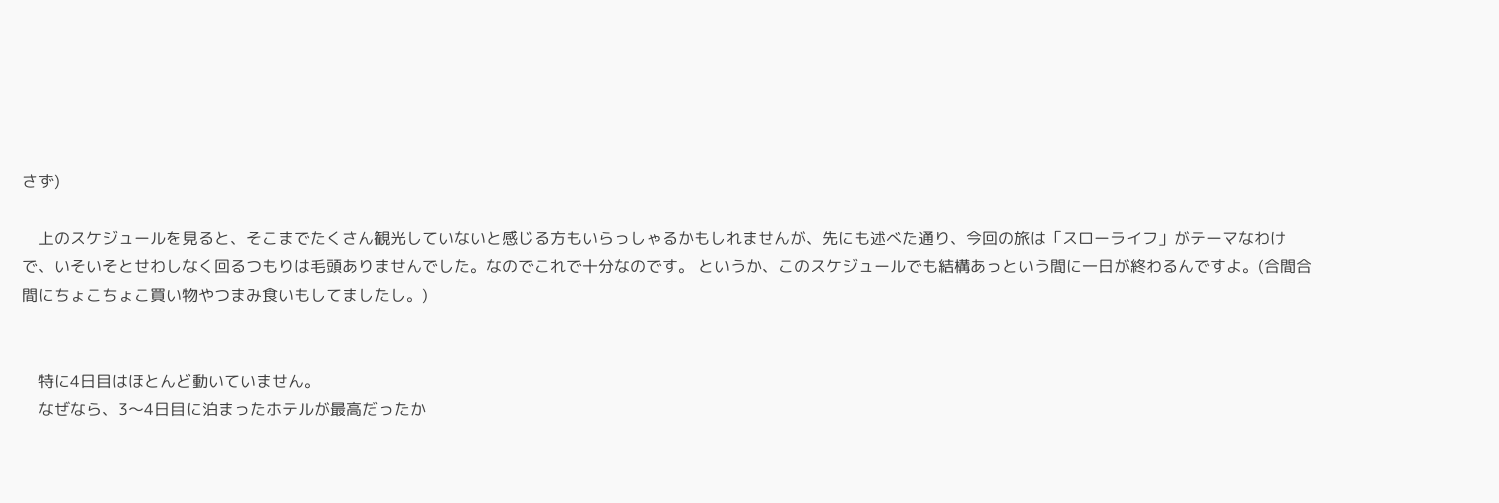さず)

    上のスケジュールを見ると、そこまでたくさん観光していないと感じる方もいらっしゃるかもしれませんが、先にも述べた通り、今回の旅は「スローライフ」がテーマなわけで、いそいそとせわしなく回るつもりは毛頭ありませんでした。なのでこれで十分なのです。 というか、このスケジュールでも結構あっという間に一日が終わるんですよ。(合間合間にちょこちょこ買い物やつまみ食いもしてましたし。)


    特に4日目はほとんど動いていません。
    なぜなら、3〜4日目に泊まったホテルが最高だったか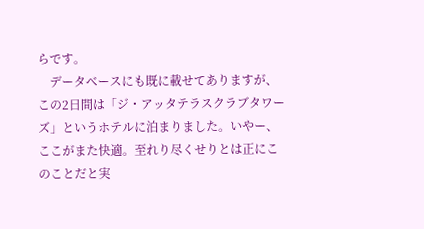らです。
    データベースにも既に載せてありますが、この2日間は「ジ・アッタテラスクラブタワーズ」というホテルに泊まりました。いやー、ここがまた快適。至れり尽くせりとは正にこのことだと実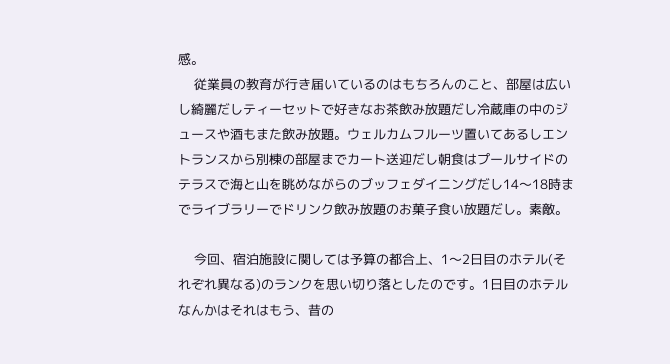感。
    従業員の教育が行き届いているのはもちろんのこと、部屋は広いし綺麗だしティーセットで好きなお茶飲み放題だし冷蔵庫の中のジュースや酒もまた飲み放題。ウェルカムフルーツ置いてあるしエントランスから別棟の部屋までカート送迎だし朝食はプールサイドのテラスで海と山を眺めながらのブッフェダイニングだし14〜18時までライブラリーでドリンク飲み放題のお菓子食い放題だし。素敵。

    今回、宿泊施設に関しては予算の都合上、1〜2日目のホテル(それぞれ異なる)のランクを思い切り落としたのです。1日目のホテルなんかはそれはもう、昔の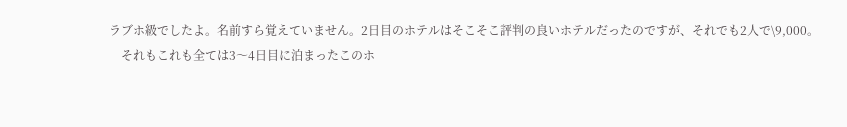ラブホ級でしたよ。名前すら覚えていません。2日目のホテルはそこそこ評判の良いホテルだったのですが、それでも2人で\9,000。
    それもこれも全ては3〜4日目に泊まったこのホ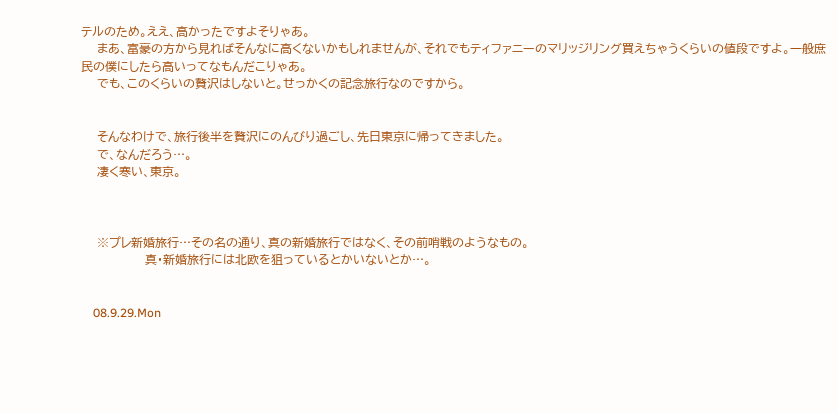テルのため。ええ、高かったですよそりゃあ。
    まあ、富豪の方から見ればそんなに高くないかもしれませんが、それでもティファニーのマリッジリング買えちゃうくらいの値段ですよ。一般庶民の僕にしたら高いってなもんだこりゃあ。
    でも、このくらいの贅沢はしないと。せっかくの記念旅行なのですから。


    そんなわけで、旅行後半を贅沢にのんびり過ごし、先日東京に帰ってきました。
    で、なんだろう…。
    凄く寒い、東京。



    ※プレ新婚旅行…その名の通り、真の新婚旅行ではなく、その前哨戦のようなもの。
                真・新婚旅行には北欧を狙っているとかいないとか…。


    08.9.29.Mon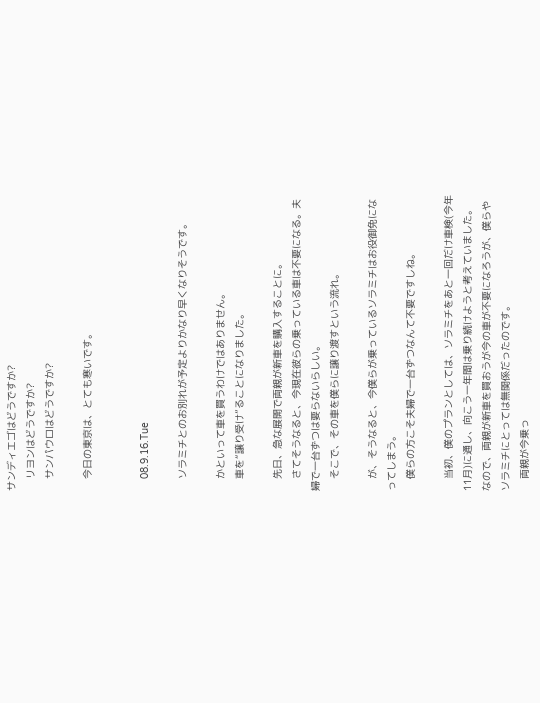サンディエゴはどうですか?
    リヨンはどうですか?
    サンパウロはどうですか?

    今日の東京は、とても寒いです。


    08.9.16.Tue

    ソラミチとのお別れが予定よりかなり早くなりそうです。

    かといって車を買うわけではありません。
    車を“譲り受け”ることになりました。

    先日、急な展開で両親が新車を購入することに。
    さてそうなると、今現在彼らの乗っている車は不要になる。夫婦で一台ずつは要らないらしい。
    そこで、その車を僕らに譲り渡すという流れ。

    が、そうなると、今僕らが乗っているソラミチはお役御免になってしまう。
    僕らの方こそ夫婦で一台ずつなんて不要ですしね。

    当初、僕のプランとしては、ソラミチをあと一回だけ車検(今年11月)に通し、向こう一年間は乗り続けようと考えていました。 なので、両親が新車を買おうが今の車が不要になろうが、僕らやソラミチにとっては無関係だったのです。
    両親が今乗っ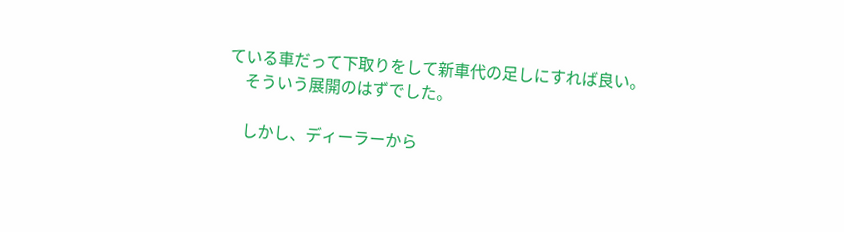ている車だって下取りをして新車代の足しにすれば良い。
    そういう展開のはずでした。

    しかし、ディーラーから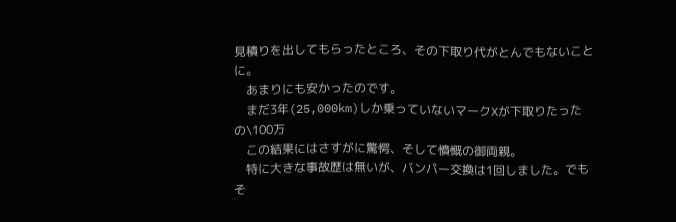見積りを出してもらったところ、その下取り代がとんでもないことに。
    あまりにも安かったのです。
    まだ3年(25,000km)しか乗っていないマークXが下取りたったの\100万
    この結果にはさすがに驚愕、そして憤慨の御両親。
    特に大きな事故歴は無いが、バンパー交換は1回しました。でもそ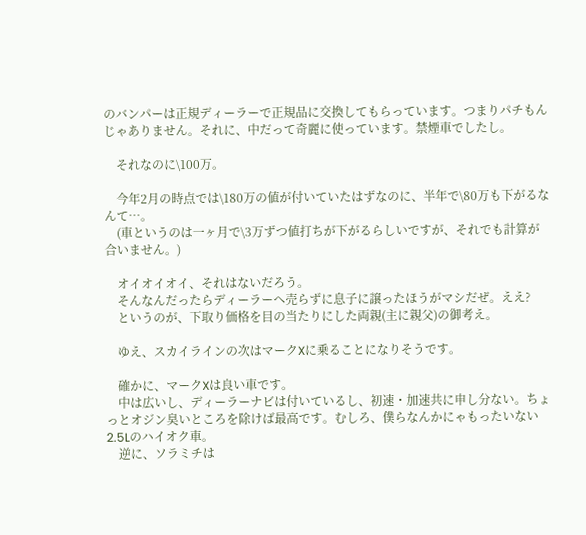のバンパーは正規ディーラーで正規品に交換してもらっています。つまりパチもんじゃありません。それに、中だって奇麗に使っています。禁煙車でしたし。

    それなのに\100万。

    今年2月の時点では\180万の値が付いていたはずなのに、半年で\80万も下がるなんて…。
    (車というのは一ヶ月で\3万ずつ値打ちが下がるらしいですが、それでも計算が合いません。)

    オイオイオイ、それはないだろう。
    そんなんだったらディーラーへ売らずに息子に譲ったほうがマシだぜ。ええ?
    というのが、下取り価格を目の当たりにした両親(主に親父)の御考え。

    ゆえ、スカイラインの次はマークXに乗ることになりそうです。

    確かに、マークXは良い車です。
    中は広いし、ディーラーナビは付いているし、初速・加速共に申し分ない。ちょっとオジン臭いところを除けば最高です。むしろ、僕らなんかにゃもったいない2.5Lのハイオク車。
    逆に、ソラミチは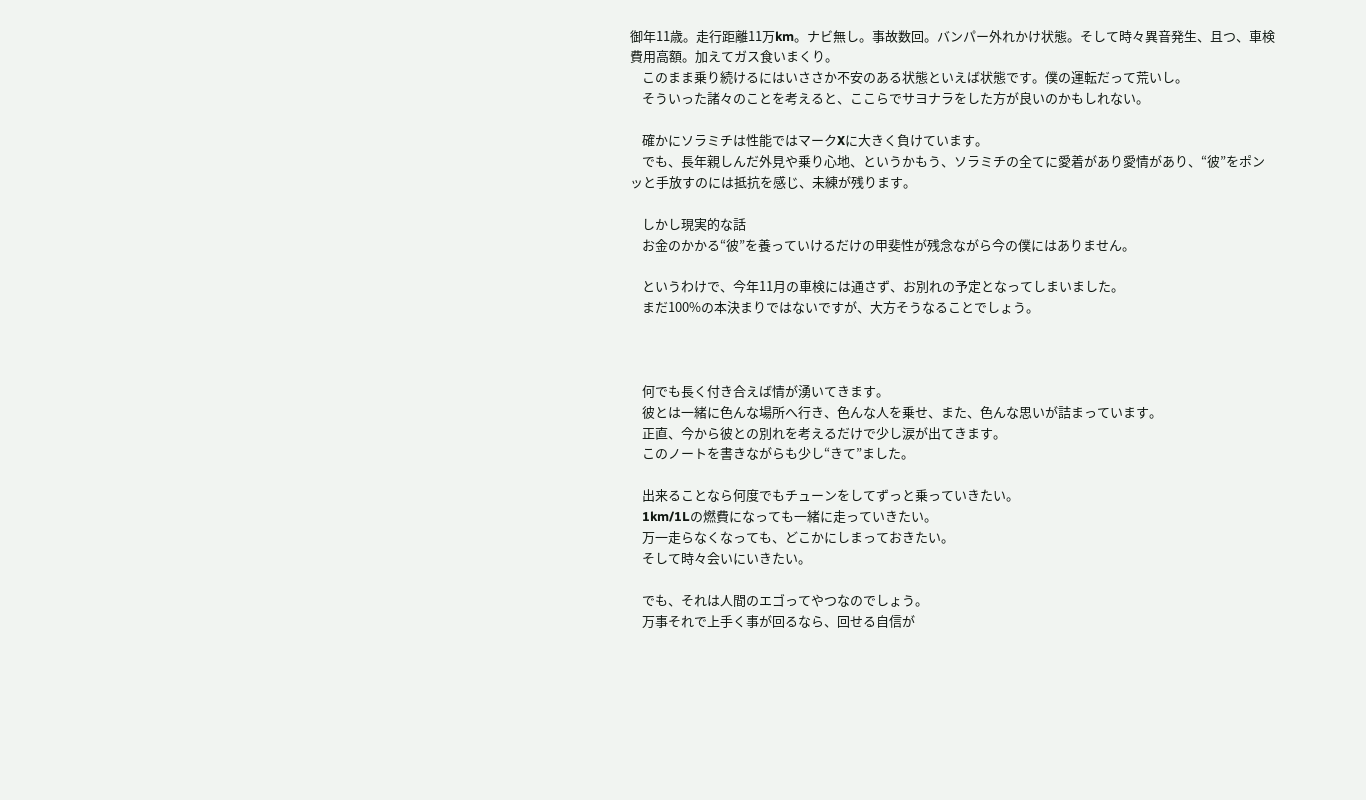御年11歳。走行距離11万km。ナビ無し。事故数回。バンパー外れかけ状態。そして時々異音発生、且つ、車検費用高額。加えてガス食いまくり。
    このまま乗り続けるにはいささか不安のある状態といえば状態です。僕の運転だって荒いし。
    そういった諸々のことを考えると、ここらでサヨナラをした方が良いのかもしれない。

    確かにソラミチは性能ではマークXに大きく負けています。
    でも、長年親しんだ外見や乗り心地、というかもう、ソラミチの全てに愛着があり愛情があり、“彼”をポンッと手放すのには抵抗を感じ、未練が残ります。

    しかし現実的な話
    お金のかかる“彼”を養っていけるだけの甲斐性が残念ながら今の僕にはありません。

    というわけで、今年11月の車検には通さず、お別れの予定となってしまいました。
    まだ100%の本決まりではないですが、大方そうなることでしょう。



    何でも長く付き合えば情が湧いてきます。
    彼とは一緒に色んな場所へ行き、色んな人を乗せ、また、色んな思いが詰まっています。
    正直、今から彼との別れを考えるだけで少し涙が出てきます。
    このノートを書きながらも少し“きて”ました。

    出来ることなら何度でもチューンをしてずっと乗っていきたい。
    1km/1Lの燃費になっても一緒に走っていきたい。
    万一走らなくなっても、どこかにしまっておきたい。
    そして時々会いにいきたい。

    でも、それは人間のエゴってやつなのでしょう。
    万事それで上手く事が回るなら、回せる自信が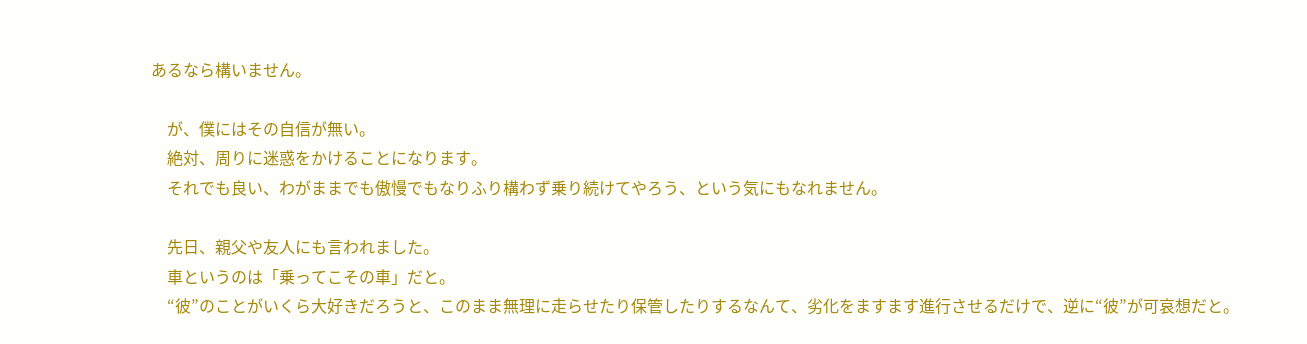あるなら構いません。

    が、僕にはその自信が無い。
    絶対、周りに迷惑をかけることになります。
    それでも良い、わがままでも傲慢でもなりふり構わず乗り続けてやろう、という気にもなれません。

    先日、親父や友人にも言われました。
    車というのは「乗ってこその車」だと。
    “彼”のことがいくら大好きだろうと、このまま無理に走らせたり保管したりするなんて、劣化をますます進行させるだけで、逆に“彼”が可哀想だと。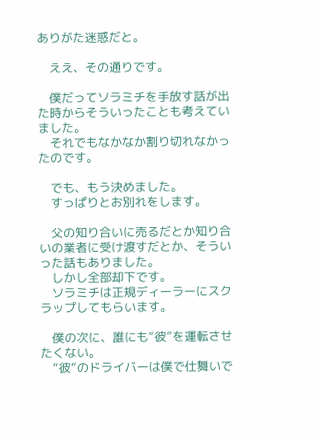ありがた迷惑だと。

    ええ、その通りです。

    僕だってソラミチを手放す話が出た時からそういったことも考えていました。
    それでもなかなか割り切れなかったのです。

    でも、もう決めました。
    すっぱりとお別れをします。

    父の知り合いに売るだとか知り合いの業者に受け渡すだとか、そういった話もありました。
    しかし全部却下です。
    ソラミチは正規ディーラーにスクラップしてもらいます。

    僕の次に、誰にも“彼”を運転させたくない。
    “彼”のドライバーは僕で仕舞いで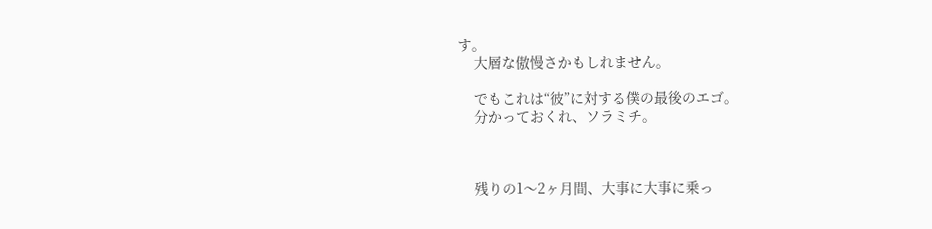す。
    大層な傲慢さかもしれません。

    でもこれは“彼”に対する僕の最後のエゴ。
    分かっておくれ、ソラミチ。



    残りの1〜2ヶ月間、大事に大事に乗っ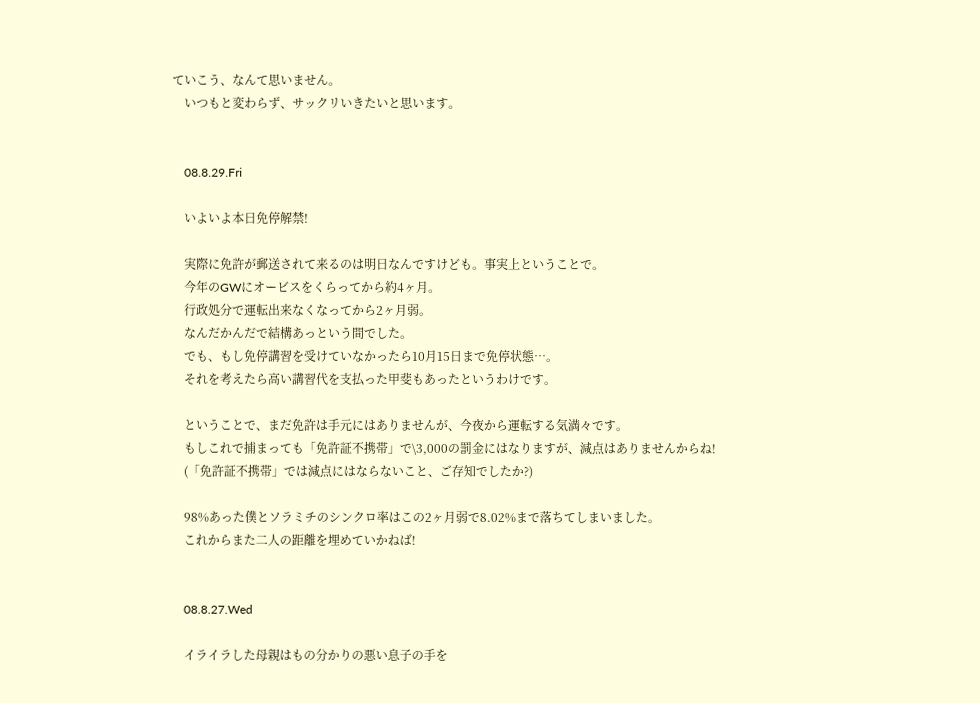ていこう、なんて思いません。
    いつもと変わらず、サックリいきたいと思います。


    08.8.29.Fri

    いよいよ本日免停解禁!

    実際に免許が郵送されて来るのは明日なんですけども。事実上ということで。
    今年のGWにオービスをくらってから約4ヶ月。
    行政処分で運転出来なくなってから2ヶ月弱。
    なんだかんだで結構あっという間でした。
    でも、もし免停講習を受けていなかったら10月15日まで免停状態…。
    それを考えたら高い講習代を支払った甲斐もあったというわけです。

    ということで、まだ免許は手元にはありませんが、今夜から運転する気満々です。
    もしこれで捕まっても「免許証不携帯」で\3,000の罰金にはなりますが、減点はありませんからね!
    (「免許証不携帯」では減点にはならないこと、ご存知でしたか?)

    98%あった僕とソラミチのシンクロ率はこの2ヶ月弱で8.02%まで落ちてしまいました。
    これからまた二人の距離を埋めていかねば!


    08.8.27.Wed

    イライラした母親はもの分かりの悪い息子の手を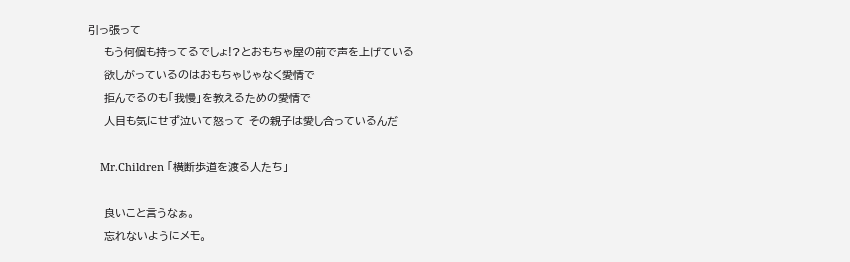引っ張って
    もう何個も持ってるでしょ!?とおもちゃ屋の前で声を上げている
    欲しがっているのはおもちゃじゃなく愛情で
    拒んでるのも「我慢」を教えるための愛情で
    人目も気にせず泣いて怒って その親子は愛し合っているんだ

    Mr.Children 「横断歩道を渡る人たち」

    良いこと言うなぁ。
    忘れないようにメモ。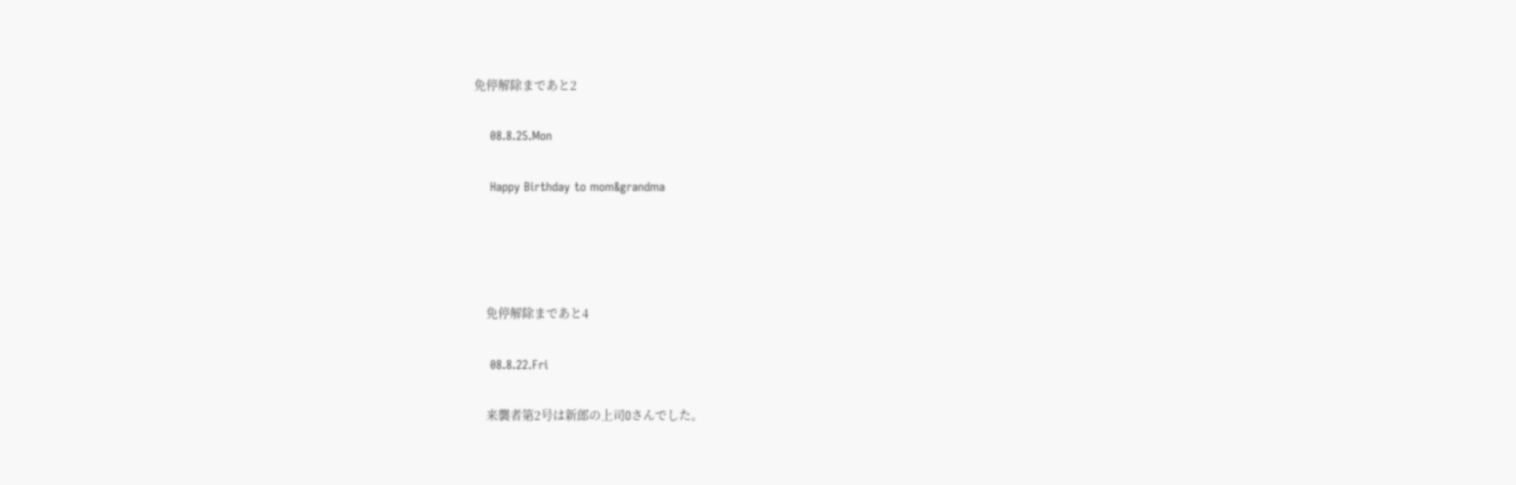免停解除まであと2

    08.8.25.Mon

    Happy Birthday to mom&grandma




    免停解除まであと4

    08.8.22.Fri

    来襲者第2号は新郎の上司Oさんでした。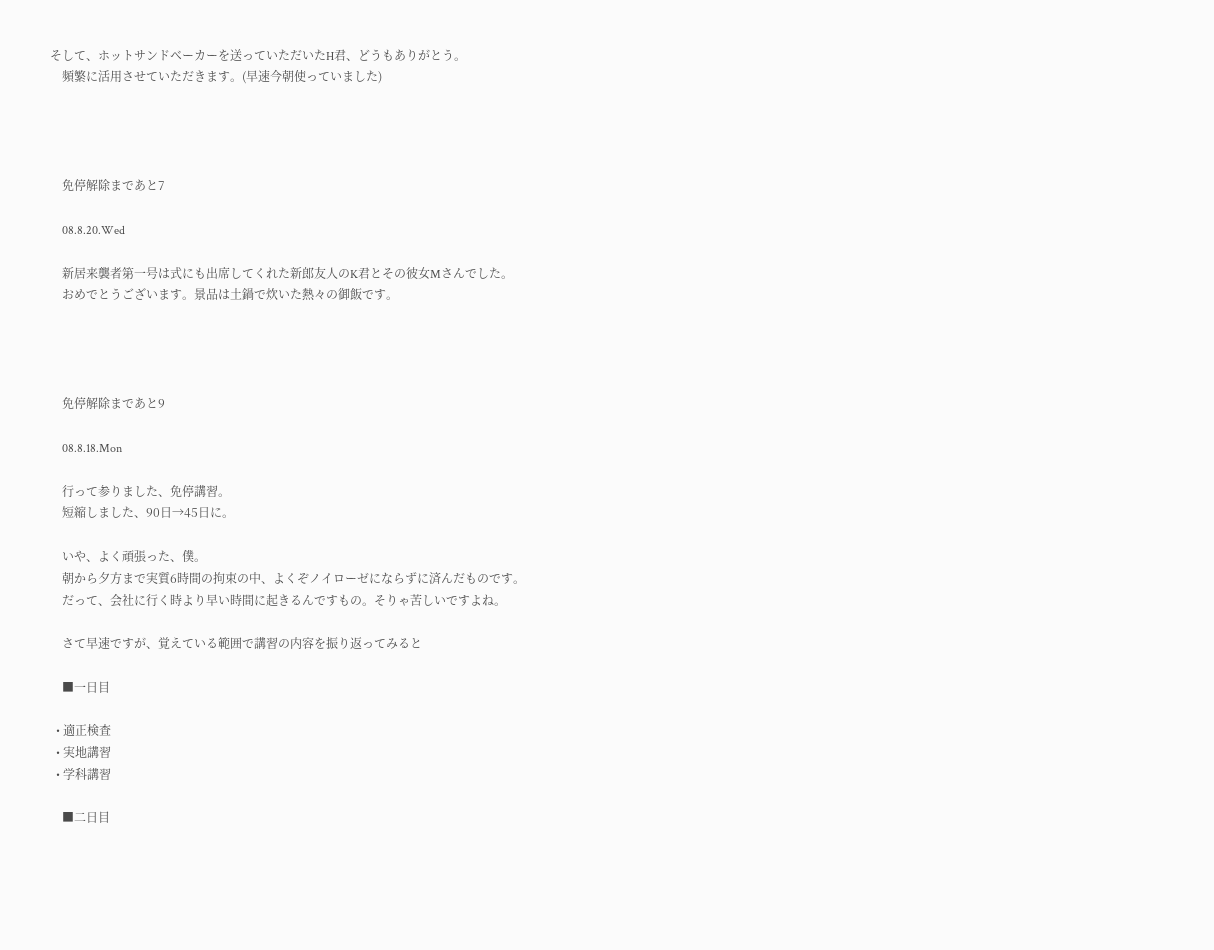そして、ホットサンドベーカーを送っていただいたH君、どうもありがとう。
    頻繁に活用させていただきます。(早速今朝使っていました)




    免停解除まであと7

    08.8.20.Wed

    新居来襲者第一号は式にも出席してくれた新郎友人のK君とその彼女Mさんでした。
    おめでとうございます。景品は土鍋で炊いた熱々の御飯です。




    免停解除まであと9

    08.8.18.Mon

    行って参りました、免停講習。
    短縮しました、90日→45日に。

    いや、よく頑張った、僕。
    朝から夕方まで実質6時間の拘束の中、よくぞノイローゼにならずに済んだものです。
    だって、会社に行く時より早い時間に起きるんですもの。そりゃ苦しいですよね。

    さて早速ですが、覚えている範囲で講習の内容を振り返ってみると

    ■一日目

  • 適正検査
  • 実地講習
  • 学科講習

    ■二日目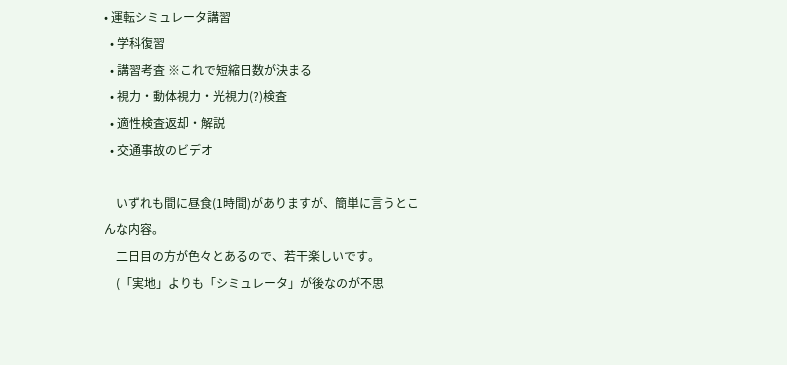• 運転シミュレータ講習
  • 学科復習
  • 講習考査 ※これで短縮日数が決まる
  • 視力・動体視力・光視力(?)検査
  • 適性検査返却・解説
  • 交通事故のビデオ

    いずれも間に昼食(1時間)がありますが、簡単に言うとこんな内容。
    二日目の方が色々とあるので、若干楽しいです。
    (「実地」よりも「シミュレータ」が後なのが不思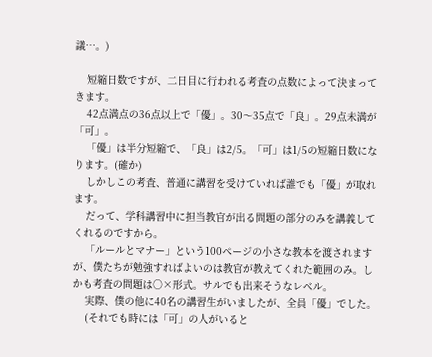議…。)

    短縮日数ですが、二日目に行われる考査の点数によって決まってきます。
    42点満点の36点以上で「優」。30〜35点で「良」。29点未満が「可」。
    「優」は半分短縮で、「良」は2/5。「可」は1/5の短縮日数になります。(確か)
    しかしこの考査、普通に講習を受けていれば誰でも「優」が取れます。
    だって、学科講習中に担当教官が出る問題の部分のみを講義してくれるのですから。
    「ルールとマナー」という100ページの小さな教本を渡されますが、僕たちが勉強すればよいのは教官が教えてくれた範囲のみ。しかも考査の問題は○×形式。サルでも出来そうなレベル。
    実際、僕の他に40名の講習生がいましたが、全員「優」でした。
    (それでも時には「可」の人がいると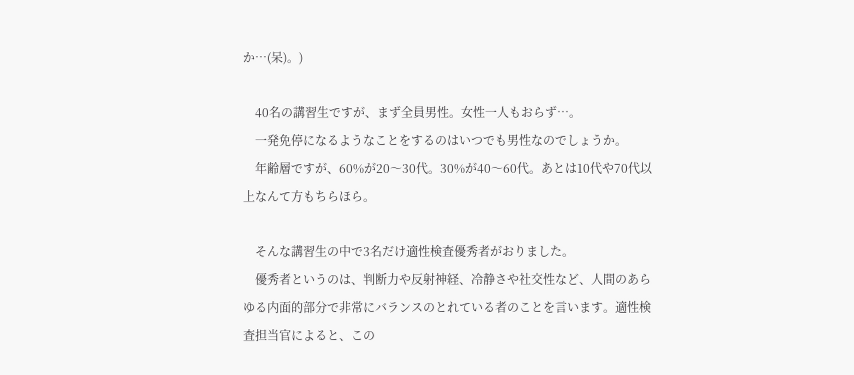か…(呆)。)

    40名の講習生ですが、まず全員男性。女性一人もおらず…。
    一発免停になるようなことをするのはいつでも男性なのでしょうか。
    年齢層ですが、60%が20〜30代。30%が40〜60代。あとは10代や70代以上なんて方もちらほら。

    そんな講習生の中で3名だけ適性検査優秀者がおりました。
    優秀者というのは、判断力や反射神経、冷静さや社交性など、人間のあらゆる内面的部分で非常にバランスのとれている者のことを言います。適性検査担当官によると、この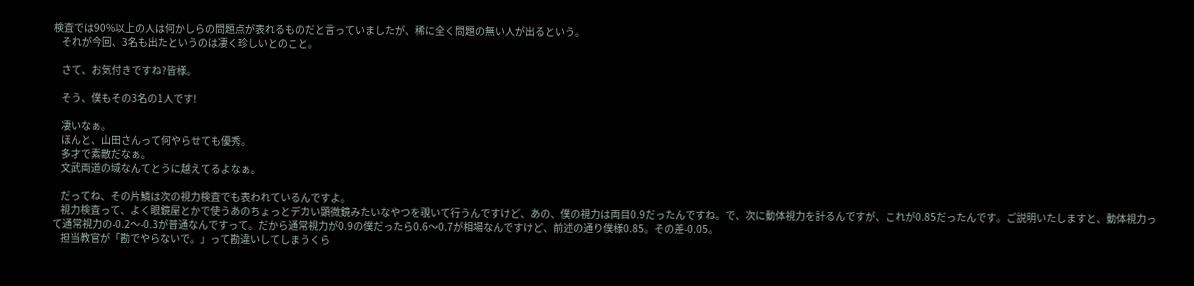検査では90%以上の人は何かしらの問題点が表れるものだと言っていましたが、稀に全く問題の無い人が出るという。
    それが今回、3名も出たというのは凄く珍しいとのこと。

    さて、お気付きですね?皆様。

    そう、僕もその3名の1人です!

    凄いなぁ。
    ほんと、山田さんって何やらせても優秀。
    多才で素敵だなぁ。
    文武両道の域なんてとうに越えてるよなぁ。

    だってね、その片鱗は次の視力検査でも表われているんですよ。
    視力検査って、よく眼鏡屋とかで使うあのちょっとデカい顕微鏡みたいなやつを覗いて行うんですけど、あの、僕の視力は両目0.9だったんですね。で、次に動体視力を計るんですが、これが0.85だったんです。ご説明いたしますと、動体視力って通常視力の-0.2〜-0.3が普通なんですって。だから通常視力が0.9の僕だったら0.6〜0.7が相場なんですけど、前述の通り僕様0.85。その差-0.05。
    担当教官が「勘でやらないで。」って勘違いしてしまうくら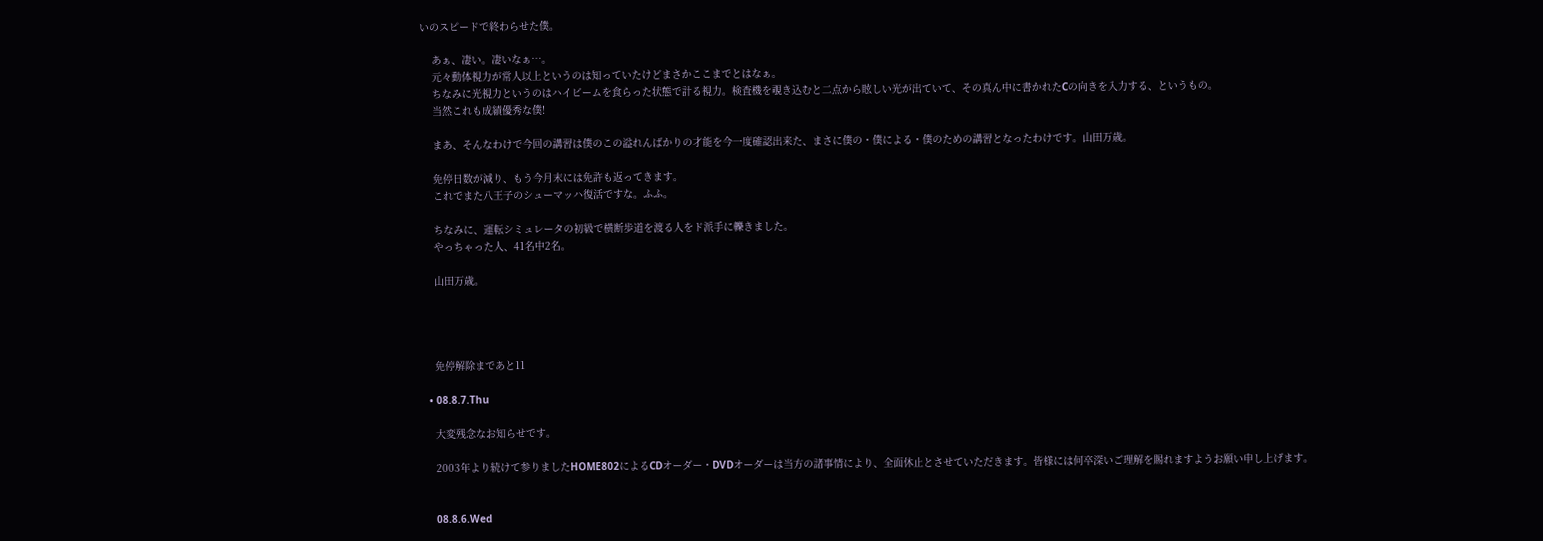いのスピードで終わらせた僕。

    あぁ、凄い。凄いなぁ…。
    元々動体視力が常人以上というのは知っていたけどまさかここまでとはなぁ。
    ちなみに光視力というのはハイビームを食らった状態で計る視力。検査機を覗き込むと二点から眩しい光が出ていて、その真ん中に書かれたCの向きを入力する、というもの。
    当然これも成績優秀な僕!

    まあ、そんなわけで今回の講習は僕のこの溢れんばかりの才能を今一度確認出来た、まさに僕の・僕による・僕のための講習となったわけです。山田万歳。

    免停日数が減り、もう今月末には免許も返ってきます。
    これでまた八王子のシューマッハ復活ですな。ふふ。

    ちなみに、運転シミュレータの初級で横断歩道を渡る人をド派手に轢きました。
    やっちゃった人、41名中2名。

    山田万歳。




    免停解除まであと11

  • 08.8.7.Thu

    大変残念なお知らせです。

    2003年より続けて参りましたHOME802によるCDオーダー・DVDオーダーは当方の諸事情により、全面休止とさせていただきます。皆様には何卒深いご理解を賜れますようお願い申し上げます。


    08.8.6.Wed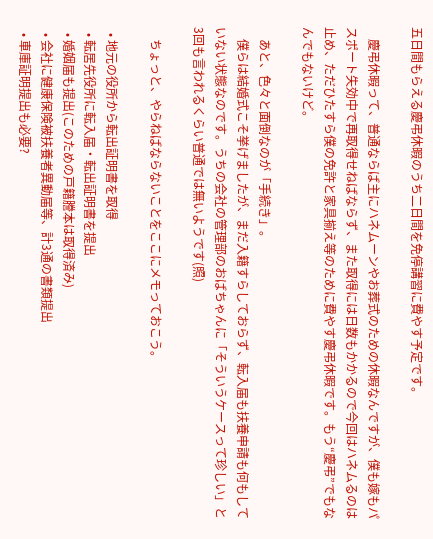五日間もらえる慶弔休暇のうち二日間を免停講習に費やす予定です。

    慶弔休暇って、普通ならば主にハネムーンやお葬式のための休暇なんですが、僕も嫁もパスポート失効中で再取得せねばならず、また取得には日数もかかるので今回はハネムるのは止め、ただひたすら僕の免許と家具揃え等のために費やす慶弔休暇です。もう“慶弔”でもなんでもないけど。

    あと、色々と面倒なのが「手続き」。
    僕らは結婚式こそ挙げましたが、まだ入籍すらしておらず、転入届も扶養申請も何もしていない状態なのです。うちの会社の管理部のおばちゃんに「そういうケースって珍しい」と3回も言われるくらい普通では無いようです(照)

    ちょっと、やらねばならないことをここにメモっておこう。

  • 地元の役所から転出証明書を取得
  • 転居先役所に転入届・転出証明書を提出
  • 婚姻届も提出(このための戸籍謄本は取得済み)
  • 会社に健康保険被扶養者異動届等、計3通の書類提出
  • 車庫証明提出も必要?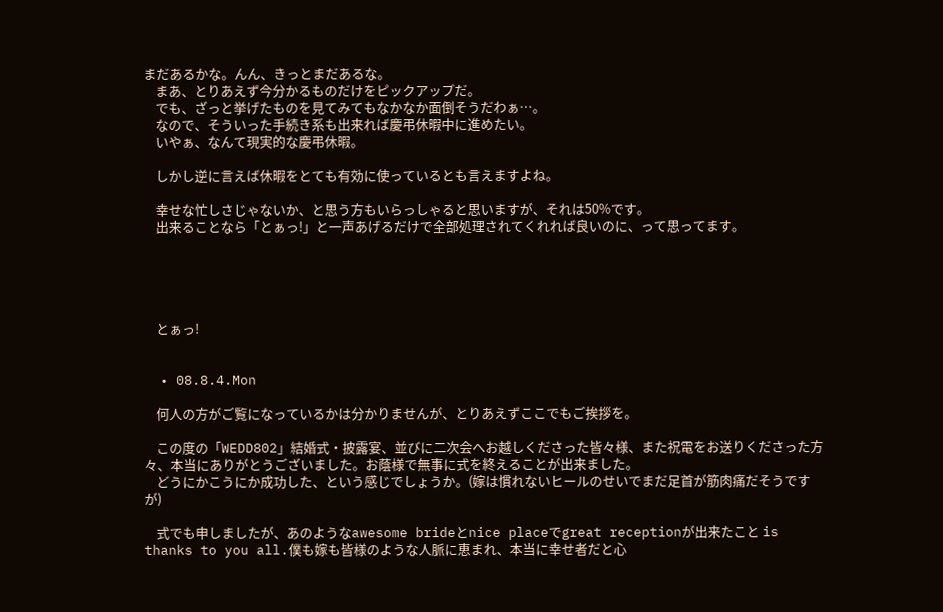まだあるかな。んん、きっとまだあるな。
    まあ、とりあえず今分かるものだけをピックアップだ。
    でも、ざっと挙げたものを見てみてもなかなか面倒そうだわぁ…。
    なので、そういった手続き系も出来れば慶弔休暇中に進めたい。
    いやぁ、なんて現実的な慶弔休暇。

    しかし逆に言えば休暇をとても有効に使っているとも言えますよね。

    幸せな忙しさじゃないか、と思う方もいらっしゃると思いますが、それは50%です。
    出来ることなら「とぁっ!」と一声あげるだけで全部処理されてくれれば良いのに、って思ってます。





    とぁっ!


  • 08.8.4.Mon

    何人の方がご覧になっているかは分かりませんが、とりあえずここでもご挨拶を。

    この度の「WEDD802」結婚式・披露宴、並びに二次会へお越しくださった皆々様、また祝電をお送りくださった方々、本当にありがとうございました。お蔭様で無事に式を終えることが出来ました。
    どうにかこうにか成功した、という感じでしょうか。(嫁は慣れないヒールのせいでまだ足首が筋肉痛だそうですが)

    式でも申しましたが、あのようなawesome brideとnice placeでgreat receptionが出来たこと is thanks to you all.僕も嫁も皆様のような人脈に恵まれ、本当に幸せ者だと心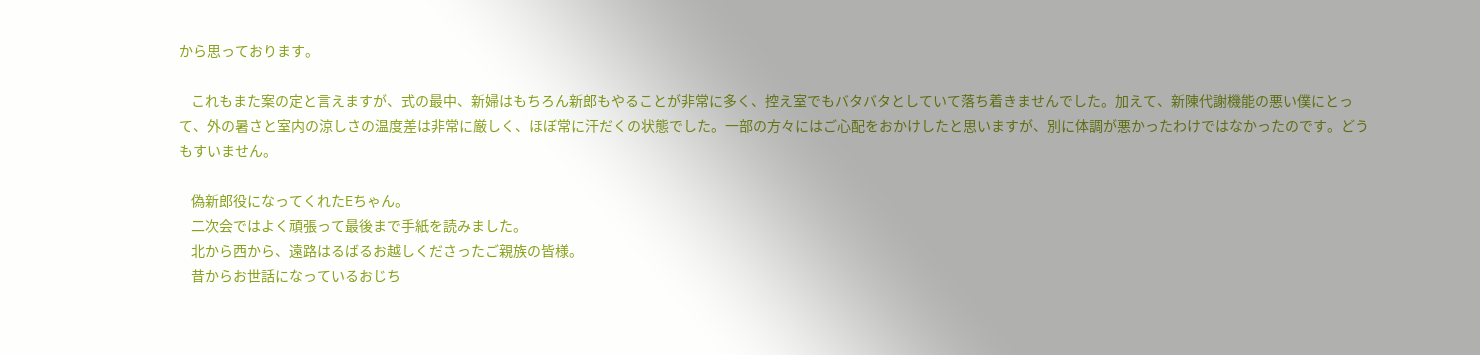から思っております。

    これもまた案の定と言えますが、式の最中、新婦はもちろん新郎もやることが非常に多く、控え室でもバタバタとしていて落ち着きませんでした。加えて、新陳代謝機能の悪い僕にとって、外の暑さと室内の涼しさの温度差は非常に厳しく、ほぼ常に汗だくの状態でした。一部の方々にはご心配をおかけしたと思いますが、別に体調が悪かったわけではなかったのです。どうもすいません。

    偽新郎役になってくれたEちゃん。
    二次会ではよく頑張って最後まで手紙を読みました。
    北から西から、遠路はるばるお越しくださったご親族の皆様。
    昔からお世話になっているおじち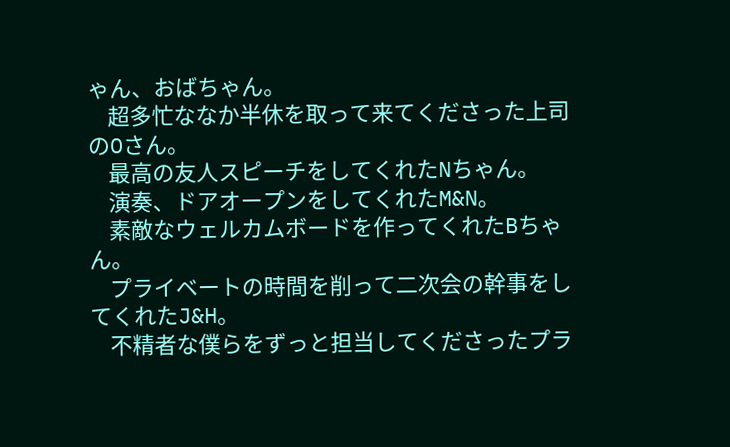ゃん、おばちゃん。
    超多忙ななか半休を取って来てくださった上司のOさん。
    最高の友人スピーチをしてくれたNちゃん。
    演奏、ドアオープンをしてくれたM&N。
    素敵なウェルカムボードを作ってくれたBちゃん。
    プライベートの時間を削って二次会の幹事をしてくれたJ&H。
    不精者な僕らをずっと担当してくださったプラ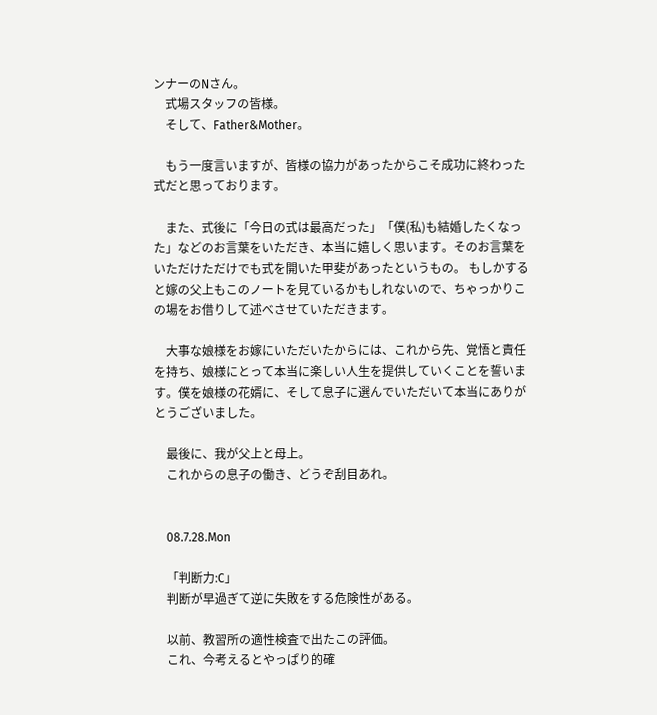ンナーのNさん。
    式場スタッフの皆様。
    そして、Father&Mother。

    もう一度言いますが、皆様の協力があったからこそ成功に終わった式だと思っております。

    また、式後に「今日の式は最高だった」「僕(私)も結婚したくなった」などのお言葉をいただき、本当に嬉しく思います。そのお言葉をいただけただけでも式を開いた甲斐があったというもの。 もしかすると嫁の父上もこのノートを見ているかもしれないので、ちゃっかりこの場をお借りして述べさせていただきます。

    大事な娘様をお嫁にいただいたからには、これから先、覚悟と責任を持ち、娘様にとって本当に楽しい人生を提供していくことを誓います。僕を娘様の花婿に、そして息子に選んでいただいて本当にありがとうございました。

    最後に、我が父上と母上。
    これからの息子の働き、どうぞ刮目あれ。


    08.7.28.Mon

    「判断力:C」
    判断が早過ぎて逆に失敗をする危険性がある。

    以前、教習所の適性検査で出たこの評価。
    これ、今考えるとやっぱり的確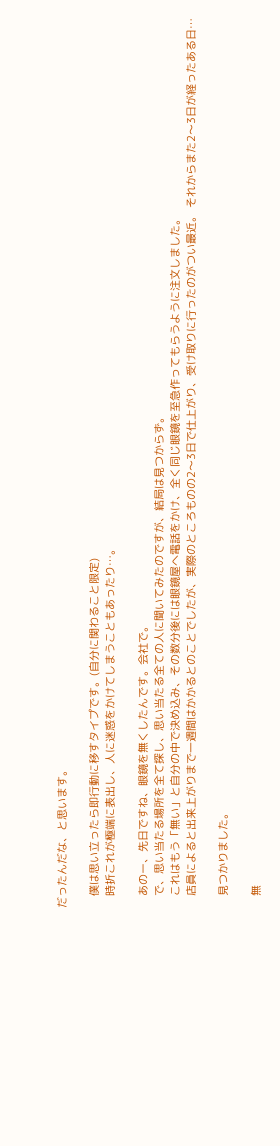だったんだな、と思います。

    僕は思い立ったら即行動に移すタイプです。(自分に関わること限定)
    時折これが極端に表出し、人に迷惑をかけてしまうこともあったり…。

    あのー、先日ですね、眼鏡を無くしたんです。会社で。
    で、思い当たる場所を全て探し、思い当たる全ての人に聞いてみたのですが、結局は見つからず。
    これはもう「無い」と自分の中で決め込み、その数分後には眼鏡屋へ電話をかけ、全く同じ眼鏡を至急作ってもらうように注文しました。
    店員によると出来上がりまで一週間はかかるとのことでしたが、実際のところものの2〜3日で仕上がり、受け取りに行ったのがつい最近。 それからまた2〜3日が経ったある日…

    見つかりました。

    無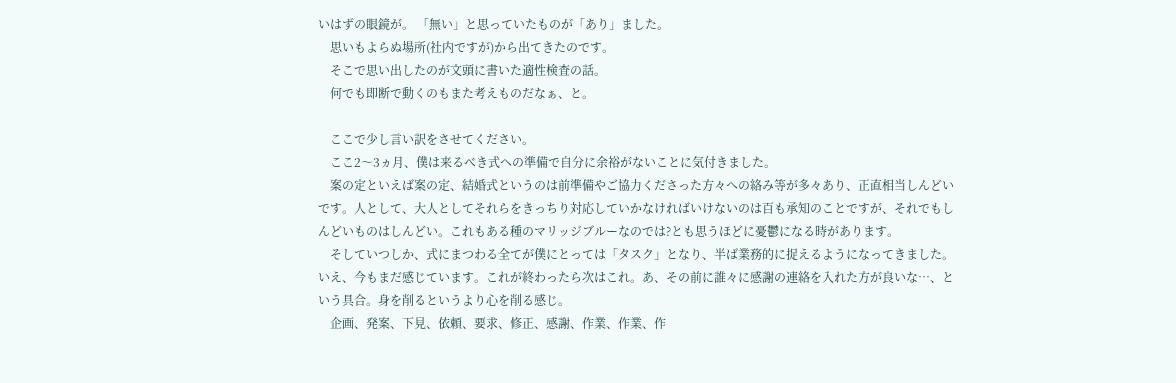いはずの眼鏡が。 「無い」と思っていたものが「あり」ました。
    思いもよらぬ場所(社内ですが)から出てきたのです。
    そこで思い出したのが文頭に書いた適性検査の話。
    何でも即断で動くのもまた考えものだなぁ、と。

    ここで少し言い訳をさせてください。
    ここ2〜3ヵ月、僕は来るべき式への準備で自分に余裕がないことに気付きました。
    案の定といえば案の定、結婚式というのは前準備やご協力くださった方々への絡み等が多々あり、正直相当しんどいです。人として、大人としてそれらをきっちり対応していかなければいけないのは百も承知のことですが、それでもしんどいものはしんどい。これもある種のマリッジブルーなのでは?とも思うほどに憂鬱になる時があります。
    そしていつしか、式にまつわる全てが僕にとっては「タスク」となり、半ば業務的に捉えるようになってきました。いえ、今もまだ感じています。これが終わったら次はこれ。あ、その前に誰々に感謝の連絡を入れた方が良いな…、という具合。身を削るというより心を削る感じ。
    企画、発案、下見、依頼、要求、修正、感謝、作業、作業、作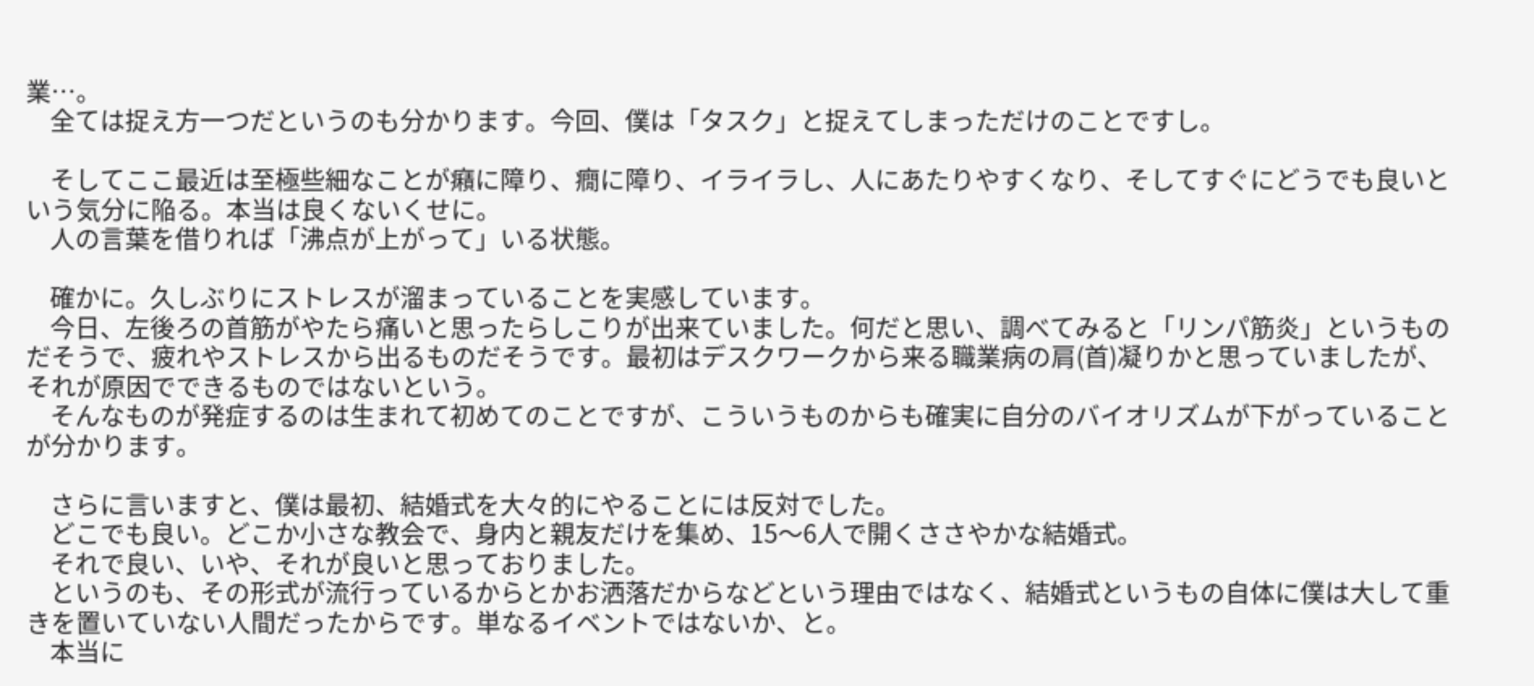業…。
    全ては捉え方一つだというのも分かります。今回、僕は「タスク」と捉えてしまっただけのことですし。

    そしてここ最近は至極些細なことが癪に障り、癇に障り、イライラし、人にあたりやすくなり、そしてすぐにどうでも良いという気分に陥る。本当は良くないくせに。
    人の言葉を借りれば「沸点が上がって」いる状態。

    確かに。久しぶりにストレスが溜まっていることを実感しています。
    今日、左後ろの首筋がやたら痛いと思ったらしこりが出来ていました。何だと思い、調べてみると「リンパ筋炎」というものだそうで、疲れやストレスから出るものだそうです。最初はデスクワークから来る職業病の肩(首)凝りかと思っていましたが、それが原因でできるものではないという。
    そんなものが発症するのは生まれて初めてのことですが、こういうものからも確実に自分のバイオリズムが下がっていることが分かります。

    さらに言いますと、僕は最初、結婚式を大々的にやることには反対でした。
    どこでも良い。どこか小さな教会で、身内と親友だけを集め、15〜6人で開くささやかな結婚式。
    それで良い、いや、それが良いと思っておりました。
    というのも、その形式が流行っているからとかお洒落だからなどという理由ではなく、結婚式というもの自体に僕は大して重きを置いていない人間だったからです。単なるイベントではないか、と。
    本当に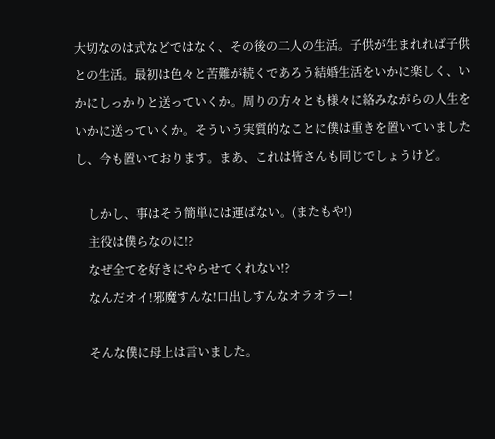大切なのは式などではなく、その後の二人の生活。子供が生まれれば子供との生活。最初は色々と苦難が続くであろう結婚生活をいかに楽しく、いかにしっかりと送っていくか。周りの方々とも様々に絡みながらの人生をいかに送っていくか。そういう実質的なことに僕は重きを置いていましたし、今も置いております。まあ、これは皆さんも同じでしょうけど。

    しかし、事はそう簡単には運ばない。(またもや!)
    主役は僕らなのに!?
    なぜ全てを好きにやらせてくれない!?
    なんだオイ!邪魔すんな!口出しすんなオラオラー!

    そんな僕に母上は言いました。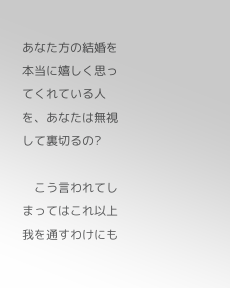あなた方の結婚を本当に嬉しく思ってくれている人を、あなたは無視して裏切るの?

    こう言われてしまってはこれ以上我を通すわけにも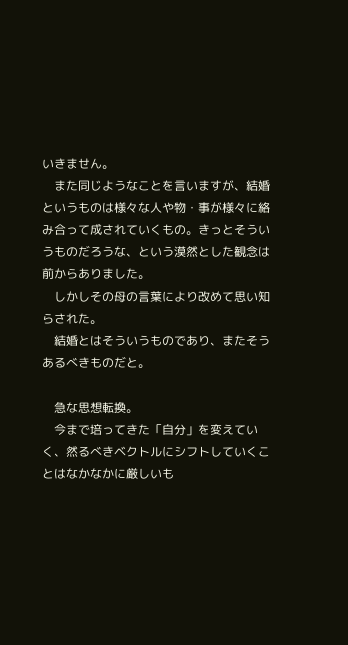いきません。
    また同じようなことを言いますが、結婚というものは様々な人や物・事が様々に絡み合って成されていくもの。きっとそういうものだろうな、という漠然とした観念は前からありました。
    しかしその母の言葉により改めて思い知らされた。
    結婚とはそういうものであり、またそうあるべきものだと。

    急な思想転換。
    今まで培ってきた「自分」を変えていく、然るべきベクトルにシフトしていくことはなかなかに厳しいも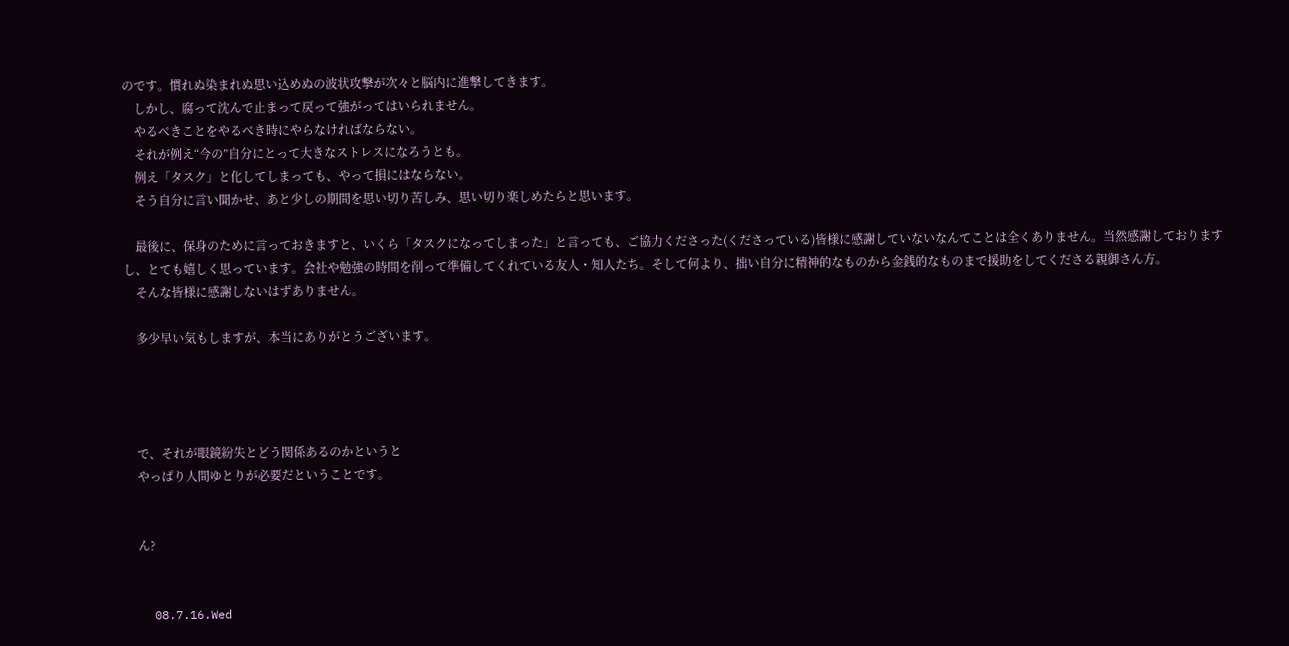のです。慣れぬ染まれぬ思い込めぬの波状攻撃が次々と脳内に進撃してきます。
    しかし、腐って沈んで止まって戻って強がってはいられません。
    やるべきことをやるべき時にやらなければならない。
    それが例え“今の”自分にとって大きなストレスになろうとも。
    例え「タスク」と化してしまっても、やって損にはならない。
    そう自分に言い聞かせ、あと少しの期間を思い切り苦しみ、思い切り楽しめたらと思います。

    最後に、保身のために言っておきますと、いくら「タスクになってしまった」と言っても、ご協力くださった(くださっている)皆様に感謝していないなんてことは全くありません。当然感謝しておりますし、とても嬉しく思っています。会社や勉強の時間を削って準備してくれている友人・知人たち。そして何より、拙い自分に精神的なものから金銭的なものまで援助をしてくださる親御さん方。
    そんな皆様に感謝しないはずありません。

    多少早い気もしますが、本当にありがとうございます。




    で、それが眼鏡紛失とどう関係あるのかというと
    やっぱり人間ゆとりが必要だということです。


    ん?


    08.7.16.Wed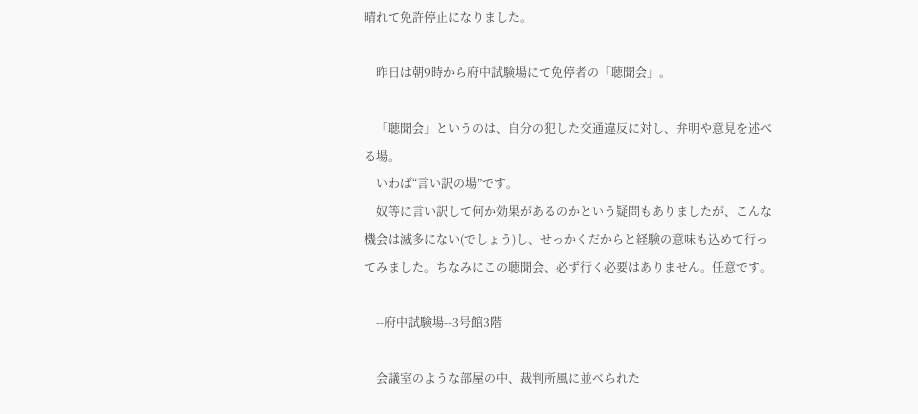晴れて免許停止になりました。

    昨日は朝9時から府中試験場にて免停者の「聴聞会」。

    「聴聞会」というのは、自分の犯した交通違反に対し、弁明や意見を述べる場。
    いわば“言い訳の場”です。
    奴等に言い訳して何か効果があるのかという疑問もありましたが、こんな機会は滅多にない(でしょう)し、せっかくだからと経験の意味も込めて行ってみました。ちなみにこの聴聞会、必ず行く必要はありません。任意です。

    --府中試験場--3号館3階

    会議室のような部屋の中、裁判所風に並べられた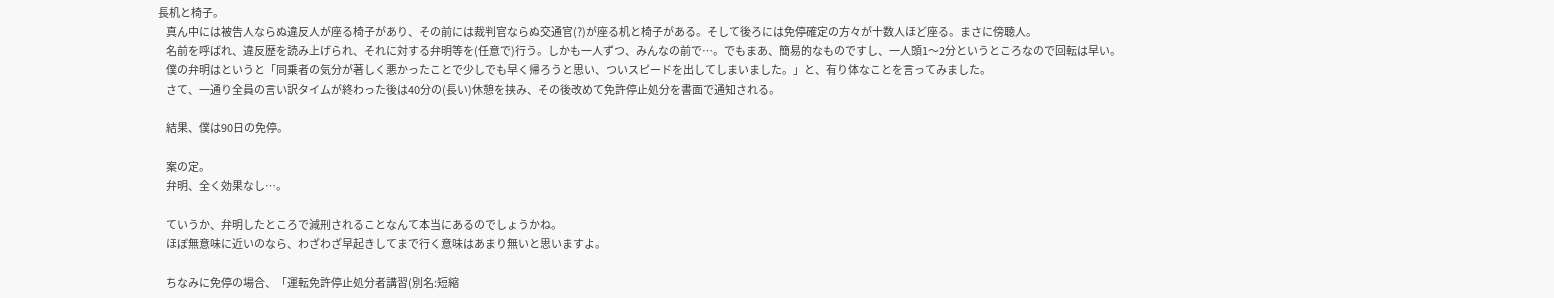長机と椅子。
    真ん中には被告人ならぬ違反人が座る椅子があり、その前には裁判官ならぬ交通官(?)が座る机と椅子がある。そして後ろには免停確定の方々が十数人ほど座る。まさに傍聴人。
    名前を呼ばれ、違反歴を読み上げられ、それに対する弁明等を(任意で)行う。しかも一人ずつ、みんなの前で…。でもまあ、簡易的なものですし、一人頭1〜2分というところなので回転は早い。
    僕の弁明はというと「同乗者の気分が著しく悪かったことで少しでも早く帰ろうと思い、ついスピードを出してしまいました。」と、有り体なことを言ってみました。
    さて、一通り全員の言い訳タイムが終わった後は40分の(長い)休憩を挟み、その後改めて免許停止処分を書面で通知される。

    結果、僕は90日の免停。

    案の定。
    弁明、全く効果なし…。

    ていうか、弁明したところで減刑されることなんて本当にあるのでしょうかね。
    ほぼ無意味に近いのなら、わざわざ早起きしてまで行く意味はあまり無いと思いますよ。

    ちなみに免停の場合、「運転免許停止処分者講習(別名:短縮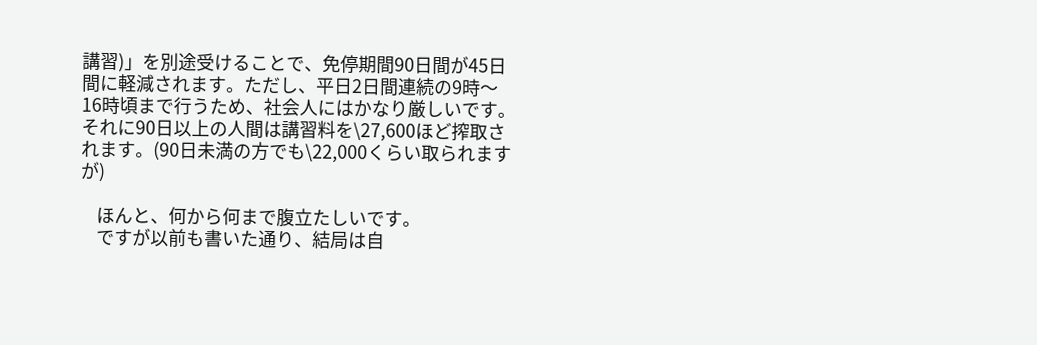講習)」を別途受けることで、免停期間90日間が45日間に軽減されます。ただし、平日2日間連続の9時〜16時頃まで行うため、社会人にはかなり厳しいです。それに90日以上の人間は講習料を\27,600ほど搾取されます。(90日未満の方でも\22,000くらい取られますが)

    ほんと、何から何まで腹立たしいです。
    ですが以前も書いた通り、結局は自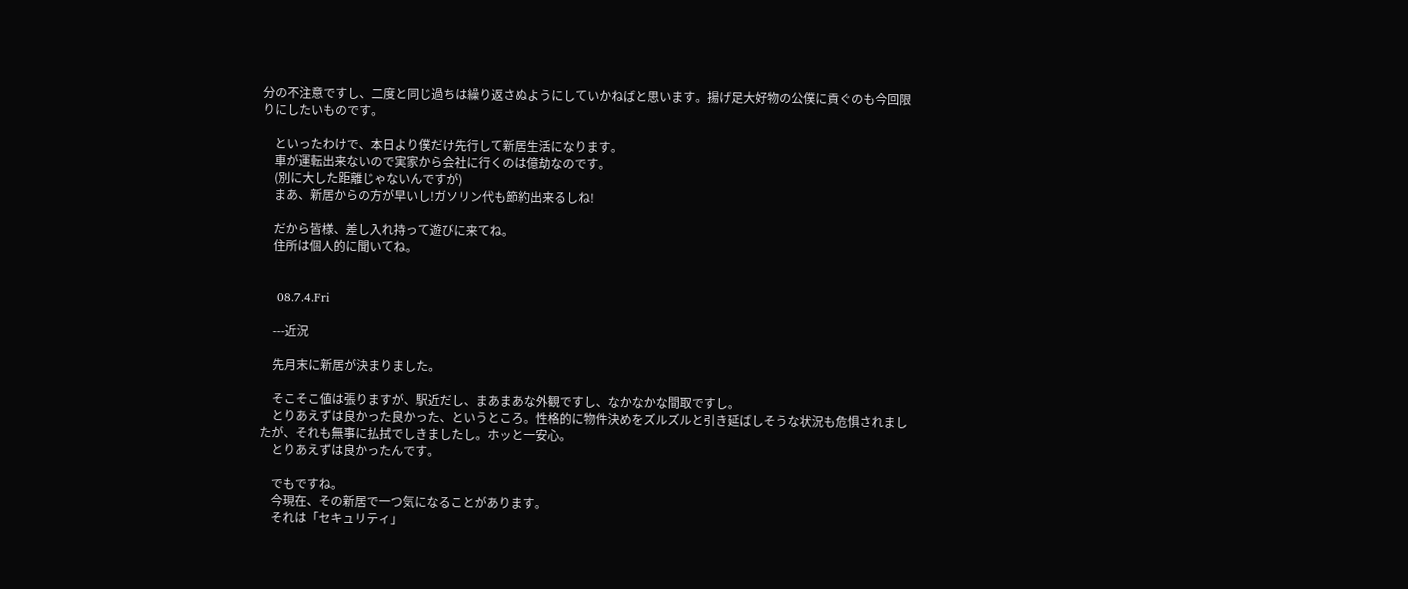分の不注意ですし、二度と同じ過ちは繰り返さぬようにしていかねばと思います。揚げ足大好物の公僕に貢ぐのも今回限りにしたいものです。

    といったわけで、本日より僕だけ先行して新居生活になります。
    車が運転出来ないので実家から会社に行くのは億劫なのです。
    (別に大した距離じゃないんですが)
    まあ、新居からの方が早いし!ガソリン代も節約出来るしね!

    だから皆様、差し入れ持って遊びに来てね。
    住所は個人的に聞いてね。


    08.7.4.Fri

    ---近況

    先月末に新居が決まりました。

    そこそこ値は張りますが、駅近だし、まあまあな外観ですし、なかなかな間取ですし。
    とりあえずは良かった良かった、というところ。性格的に物件決めをズルズルと引き延ばしそうな状況も危惧されましたが、それも無事に払拭でしきましたし。ホッと一安心。
    とりあえずは良かったんです。

    でもですね。
    今現在、その新居で一つ気になることがあります。
    それは「セキュリティ」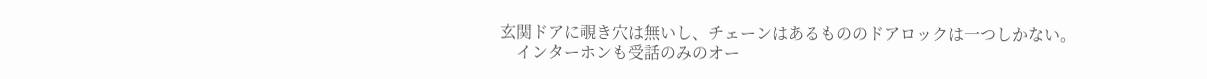玄関ドアに覗き穴は無いし、チェーンはあるもののドアロックは一つしかない。
    インターホンも受話のみのオー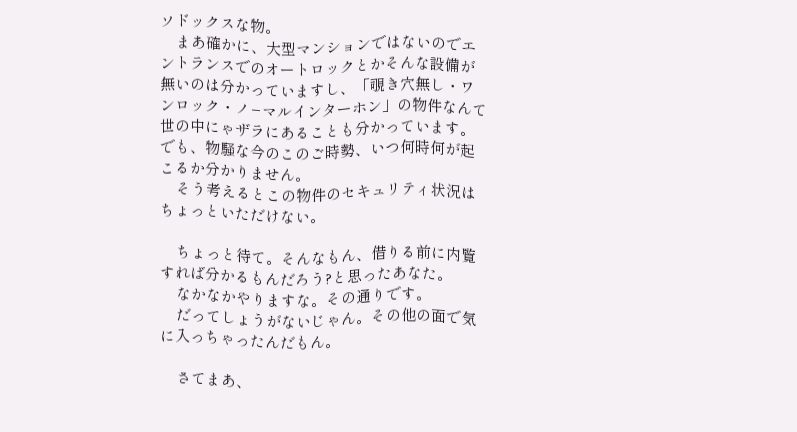ソドックスな物。
    まあ確かに、大型マンションではないのでエントランスでのオートロックとかそんな設備が無いのは分かっていますし、「覗き穴無し・ワンロック・ノ−マルインターホン」の物件なんて世の中にゃザラにあることも分かっています。でも、物騒な今のこのご時勢、いつ何時何が起こるか分かりません。
    そう考えるとこの物件のセキュリティ状況はちょっといただけない。

    ちょっと待て。そんなもん、借りる前に内覧すれば分かるもんだろう?と思ったあなた。
    なかなかやりますな。その通りです。
    だってしょうがないじゃん。その他の面で気に入っちゃったんだもん。

    さてまあ、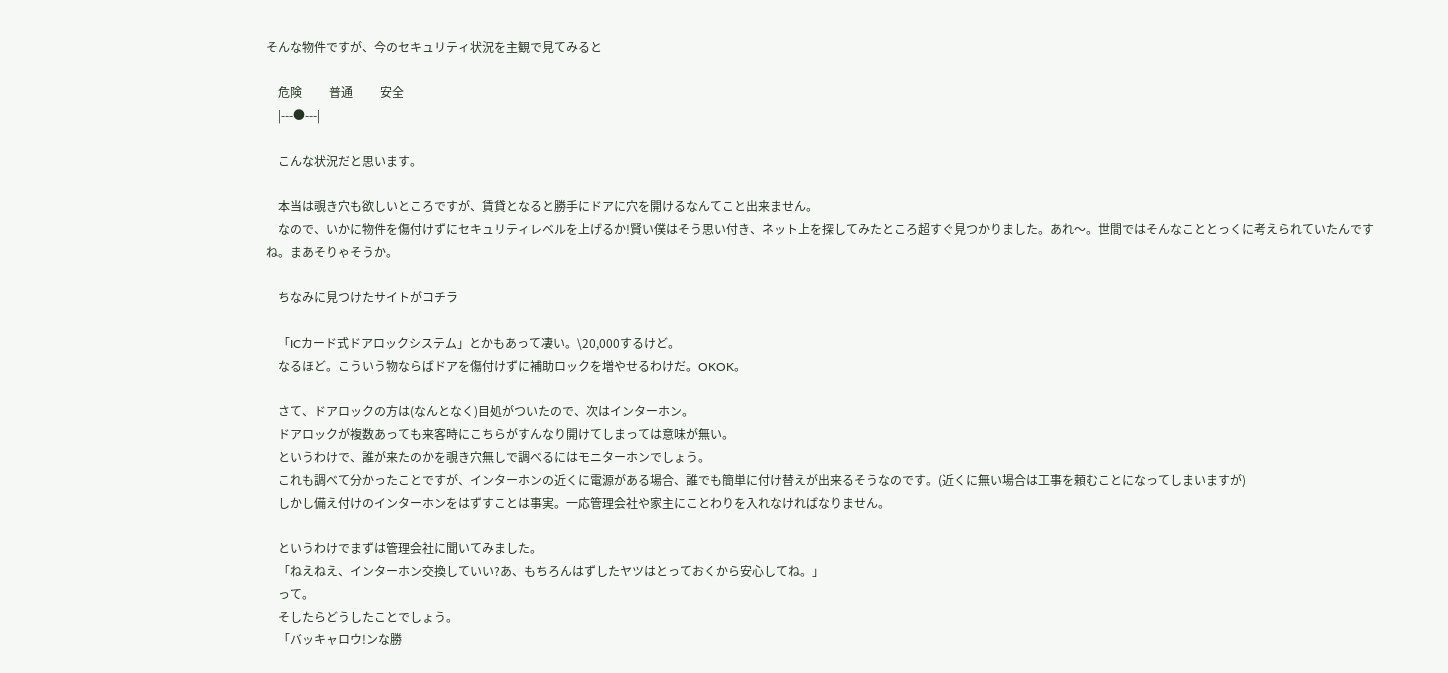そんな物件ですが、今のセキュリティ状況を主観で見てみると

    危険         普通         安全
    |---●---|

    こんな状況だと思います。

    本当は覗き穴も欲しいところですが、賃貸となると勝手にドアに穴を開けるなんてこと出来ません。
    なので、いかに物件を傷付けずにセキュリティレベルを上げるか!賢い僕はそう思い付き、ネット上を探してみたところ超すぐ見つかりました。あれ〜。世間ではそんなこととっくに考えられていたんですね。まあそりゃそうか。

    ちなみに見つけたサイトがコチラ

    「ICカード式ドアロックシステム」とかもあって凄い。\20,000するけど。
    なるほど。こういう物ならばドアを傷付けずに補助ロックを増やせるわけだ。OKOK。

    さて、ドアロックの方は(なんとなく)目処がついたので、次はインターホン。
    ドアロックが複数あっても来客時にこちらがすんなり開けてしまっては意味が無い。
    というわけで、誰が来たのかを覗き穴無しで調べるにはモニターホンでしょう。
    これも調べて分かったことですが、インターホンの近くに電源がある場合、誰でも簡単に付け替えが出来るそうなのです。(近くに無い場合は工事を頼むことになってしまいますが)
    しかし備え付けのインターホンをはずすことは事実。一応管理会社や家主にことわりを入れなければなりません。

    というわけでまずは管理会社に聞いてみました。
    「ねえねえ、インターホン交換していい?あ、もちろんはずしたヤツはとっておくから安心してね。」
    って。
    そしたらどうしたことでしょう。
    「バッキャロウ!ンな勝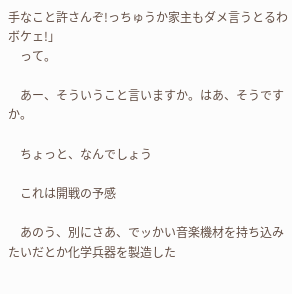手なこと許さんぞ!っちゅうか家主もダメ言うとるわボケェ!」
    って。

    あー、そういうこと言いますか。はあ、そうですか。

    ちょっと、なんでしょう

    これは開戦の予感

    あのう、別にさあ、でッかい音楽機材を持ち込みたいだとか化学兵器を製造した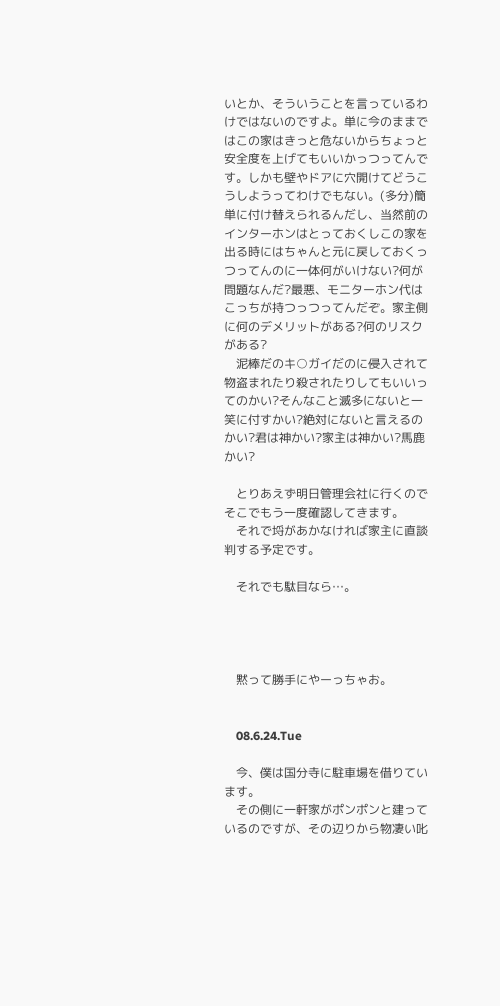いとか、そういうことを言っているわけではないのですよ。単に今のままではこの家はきっと危ないからちょっと安全度を上げてもいいかっつってんです。しかも壁やドアに穴開けてどうこうしようってわけでもない。(多分)簡単に付け替えられるんだし、当然前のインターホンはとっておくしこの家を出る時にはちゃんと元に戻しておくっつってんのに一体何がいけない?何が問題なんだ?最悪、モニターホン代はこっちが持つっつってんだぞ。家主側に何のデメリットがある?何のリスクがある?
    泥棒だのキ○ガイだのに侵入されて物盗まれたり殺されたりしてもいいってのかい?そんなこと滅多にないと一笑に付すかい?絶対にないと言えるのかい?君は神かい?家主は神かい?馬鹿かい?

    とりあえず明日管理会社に行くのでそこでもう一度確認してきます。
    それで埒があかなければ家主に直談判する予定です。

    それでも駄目なら…。




    黙って勝手にやーっちゃお。


    08.6.24.Tue

    今、僕は国分寺に駐車場を借りています。
    その側に一軒家がポンポンと建っているのですが、その辺りから物凄い叱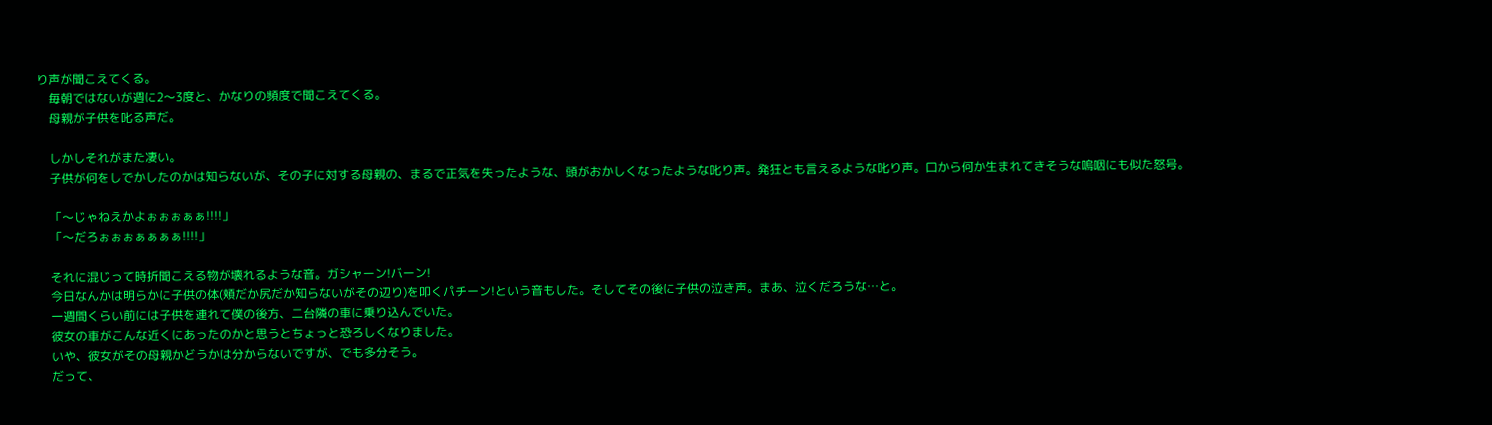り声が聞こえてくる。
    毎朝ではないが週に2〜3度と、かなりの頻度で聞こえてくる。
    母親が子供を叱る声だ。

    しかしそれがまた凄い。
    子供が何をしでかしたのかは知らないが、その子に対する母親の、まるで正気を失ったような、頭がおかしくなったような叱り声。発狂とも言えるような叱り声。口から何か生まれてきそうな嗚咽にも似た怒号。

    「〜じゃねえかよぉぉぉぁぁ!!!!」
    「〜だろぉぉぉぁぁぁぁ!!!!」

    それに混じって時折聞こえる物が壊れるような音。ガシャーン!バーン!
    今日なんかは明らかに子供の体(頬だか尻だか知らないがその辺り)を叩くパチーン!という音もした。そしてその後に子供の泣き声。まあ、泣くだろうな…と。
    一週間くらい前には子供を連れて僕の後方、二台隣の車に乗り込んでいた。
    彼女の車がこんな近くにあったのかと思うとちょっと恐ろしくなりました。
    いや、彼女がその母親かどうかは分からないですが、でも多分そう。
    だって、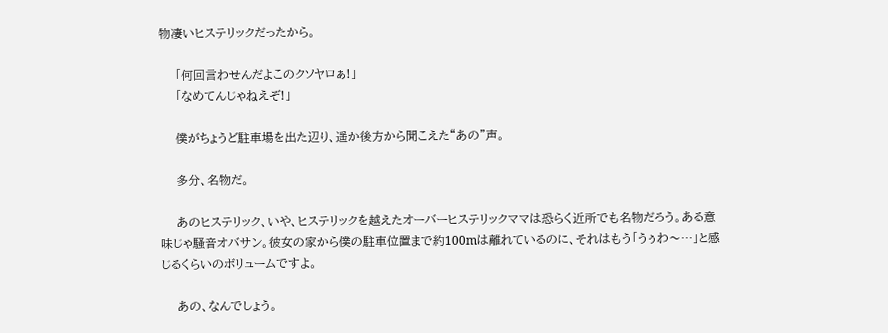物凄いヒステリックだったから。

    「何回言わせんだよこのクソヤロぁ!」
    「なめてんじゃねえぞ!」

    僕がちょうど駐車場を出た辺り、遥か後方から聞こえた“あの”声。

    多分、名物だ。

    あのヒステリック、いや、ヒステリックを越えたオーバーヒステリックママは恐らく近所でも名物だろう。ある意味じゃ騒音オバサン。彼女の家から僕の駐車位置まで約100mは離れているのに、それはもう「うぅわ〜…」と感じるくらいのボリュームですよ。

    あの、なんでしょう。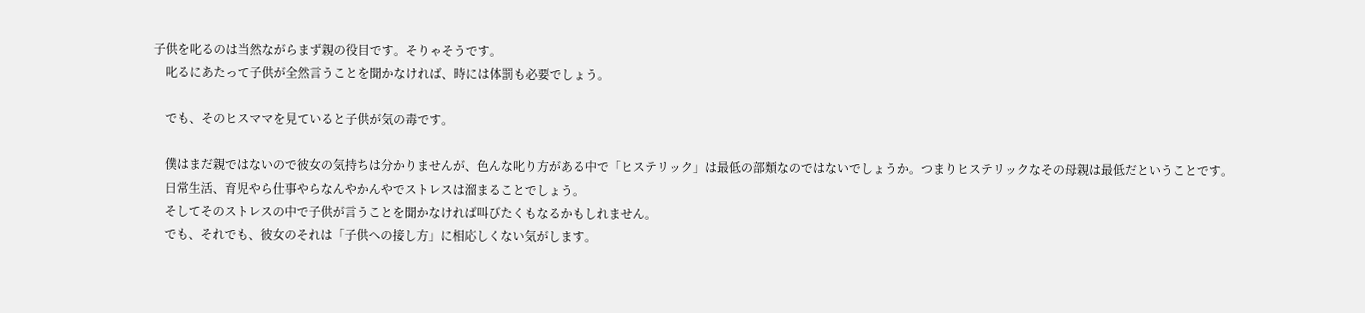子供を叱るのは当然ながらまず親の役目です。そりゃそうです。
    叱るにあたって子供が全然言うことを聞かなければ、時には体罰も必要でしょう。

    でも、そのヒスママを見ていると子供が気の毒です。

    僕はまだ親ではないので彼女の気持ちは分かりませんが、色んな叱り方がある中で「ヒステリック」は最低の部類なのではないでしょうか。つまりヒステリックなその母親は最低だということです。
    日常生活、育児やら仕事やらなんやかんやでストレスは溜まることでしょう。
    そしてそのストレスの中で子供が言うことを聞かなければ叫びたくもなるかもしれません。
    でも、それでも、彼女のそれは「子供への接し方」に相応しくない気がします。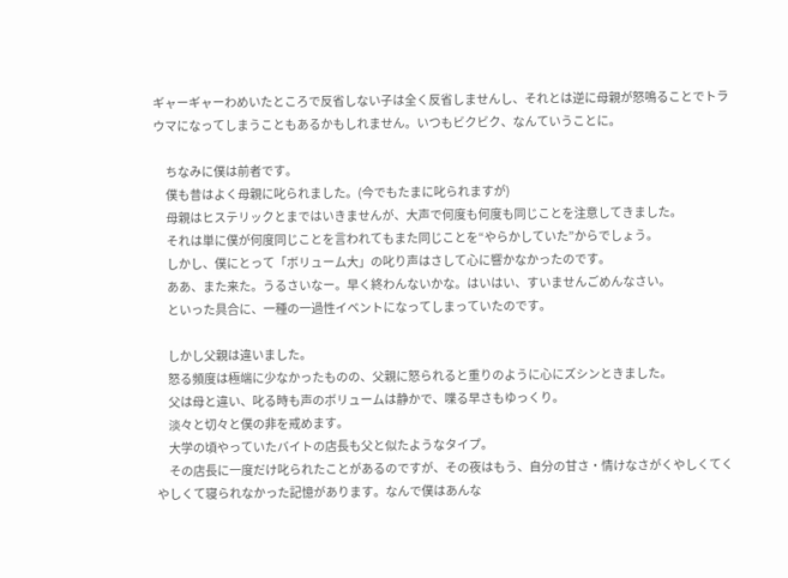ギャーギャーわめいたところで反省しない子は全く反省しませんし、それとは逆に母親が怒鳴ることでトラウマになってしまうこともあるかもしれません。いつもビクビク、なんていうことに。

    ちなみに僕は前者です。
    僕も昔はよく母親に叱られました。(今でもたまに叱られますが)
    母親はヒステリックとまではいきませんが、大声で何度も何度も同じことを注意してきました。
    それは単に僕が何度同じことを言われてもまた同じことを“やらかしていた”からでしょう。
    しかし、僕にとって「ボリューム大」の叱り声はさして心に響かなかったのです。
    ああ、また来た。うるさいなー。早く終わんないかな。はいはい、すいませんごめんなさい。
    といった具合に、一種の一過性イベントになってしまっていたのです。

    しかし父親は違いました。
    怒る頻度は極端に少なかったものの、父親に怒られると重りのように心にズシンときました。
    父は母と違い、叱る時も声のボリュームは静かで、喋る早さもゆっくり。
    淡々と切々と僕の非を戒めます。
    大学の頃やっていたバイトの店長も父と似たようなタイプ。
    その店長に一度だけ叱られたことがあるのですが、その夜はもう、自分の甘さ・情けなさがくやしくてくやしくて寝られなかった記憶があります。なんで僕はあんな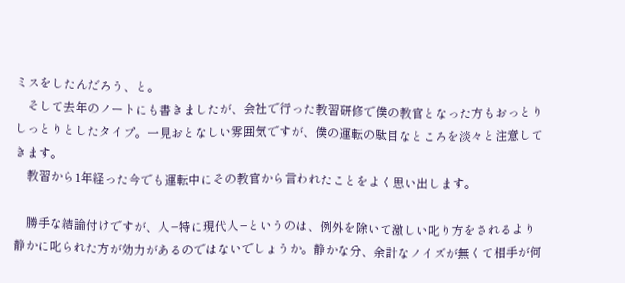ミスをしたんだろう、と。
    そして去年のノートにも書きましたが、会社で行った教習研修で僕の教官となった方もおっとりしっとりとしたタイプ。一見おとなしい雰囲気ですが、僕の運転の駄目なところを淡々と注意してきます。
    教習から1年経った今でも運転中にその教官から言われたことをよく思い出します。

    勝手な結論付けですが、人−特に現代人−というのは、例外を除いて激しい叱り方をされるより静かに叱られた方が効力があるのではないでしょうか。静かな分、余計なノイズが無くて相手が何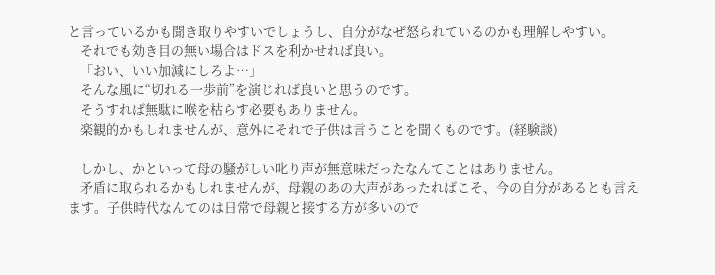と言っているかも聞き取りやすいでしょうし、自分がなぜ怒られているのかも理解しやすい。
    それでも効き目の無い場合はドスを利かせれば良い。
    「おい、いい加減にしろよ…」
    そんな風に“切れる一歩前”を演じれば良いと思うのです。
    そうすれば無駄に喉を枯らす必要もありません。
    楽観的かもしれませんが、意外にそれで子供は言うことを聞くものです。(経験談)

    しかし、かといって母の騒がしい叱り声が無意味だったなんてことはありません。
    矛盾に取られるかもしれませんが、母親のあの大声があったればこそ、今の自分があるとも言えます。子供時代なんてのは日常で母親と接する方が多いので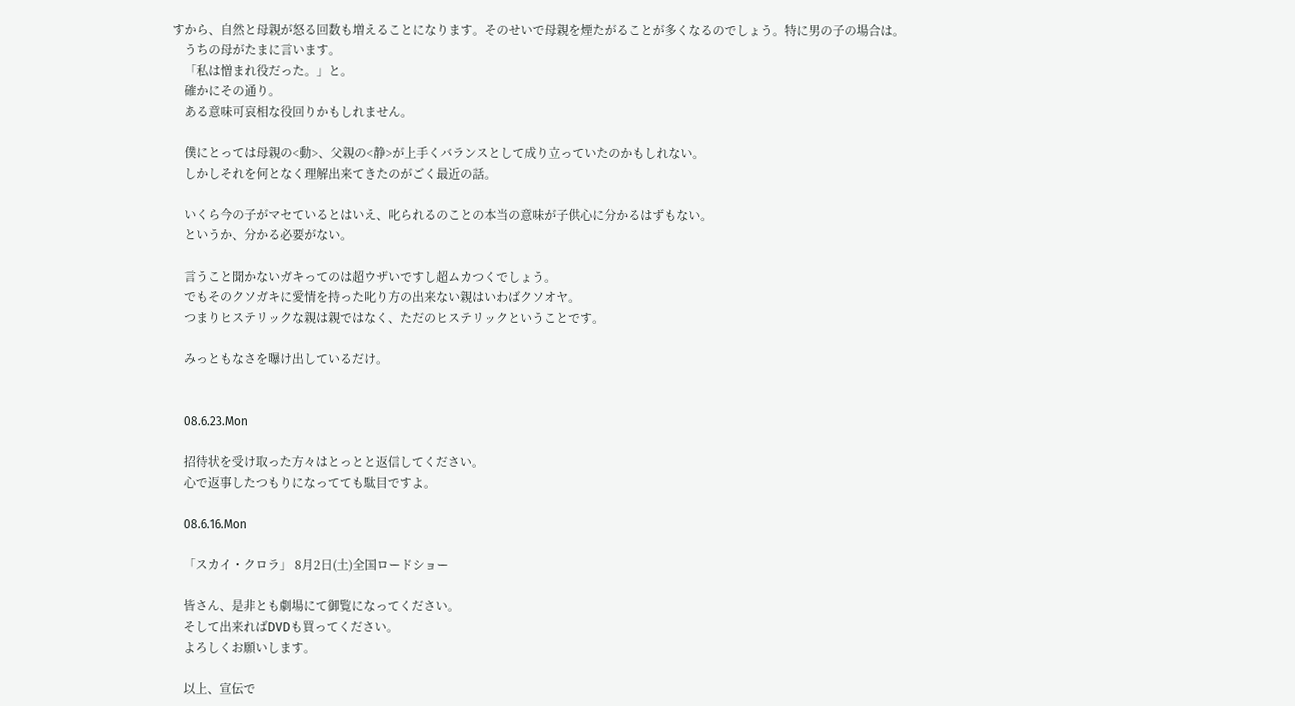すから、自然と母親が怒る回数も増えることになります。そのせいで母親を煙たがることが多くなるのでしょう。特に男の子の場合は。
    うちの母がたまに言います。
    「私は憎まれ役だった。」と。
    確かにその通り。
    ある意味可哀相な役回りかもしれません。

    僕にとっては母親の<動>、父親の<静>が上手くバランスとして成り立っていたのかもしれない。
    しかしそれを何となく理解出来てきたのがごく最近の話。

    いくら今の子がマセているとはいえ、叱られるのことの本当の意味が子供心に分かるはずもない。
    というか、分かる必要がない。

    言うこと聞かないガキってのは超ウザいですし超ムカつくでしょう。
    でもそのクソガキに愛情を持った叱り方の出来ない親はいわばクソオヤ。
    つまりヒステリックな親は親ではなく、ただのヒステリックということです。

    みっともなさを曝け出しているだけ。


    08.6.23.Mon

    招待状を受け取った方々はとっとと返信してください。
    心で返事したつもりになってても駄目ですよ。

    08.6.16.Mon

    「スカイ・クロラ」 8月2日(土)全国ロードショー

    皆さん、是非とも劇場にて御覧になってください。
    そして出来ればDVDも買ってください。
    よろしくお願いします。

    以上、宣伝で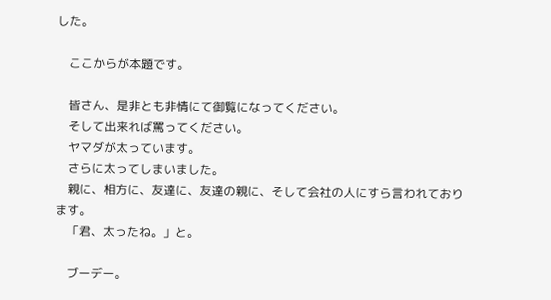した。

    ここからが本題です。

    皆さん、是非とも非情にて御覧になってください。
    そして出来れば罵ってください。
    ヤマダが太っています。
    さらに太ってしまいました。
    親に、相方に、友達に、友達の親に、そして会社の人にすら言われております。
    「君、太ったね。」と。

    ブーデー。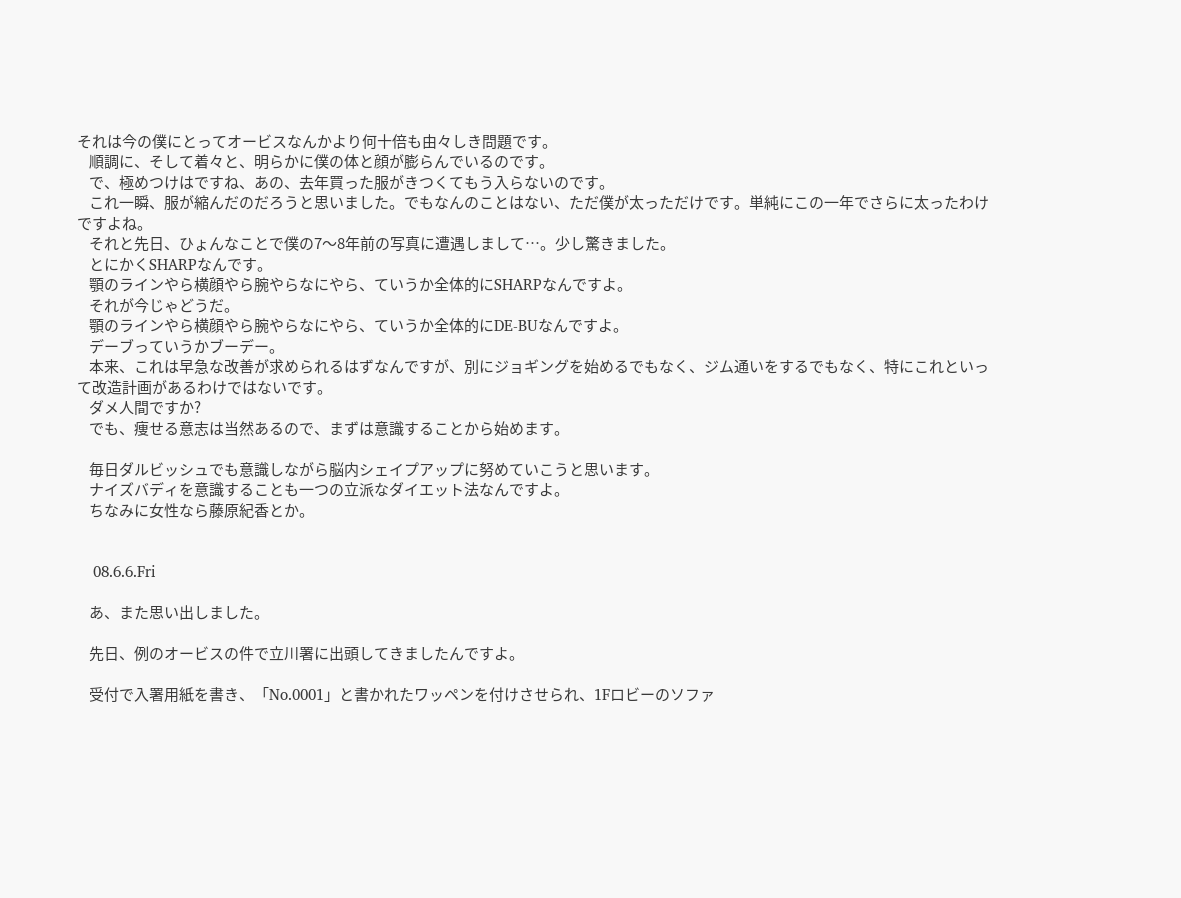それは今の僕にとってオービスなんかより何十倍も由々しき問題です。
    順調に、そして着々と、明らかに僕の体と顔が膨らんでいるのです。
    で、極めつけはですね、あの、去年買った服がきつくてもう入らないのです。
    これ一瞬、服が縮んだのだろうと思いました。でもなんのことはない、ただ僕が太っただけです。単純にこの一年でさらに太ったわけですよね。
    それと先日、ひょんなことで僕の7〜8年前の写真に遭遇しまして…。少し驚きました。
    とにかくSHARPなんです。
    顎のラインやら横顔やら腕やらなにやら、ていうか全体的にSHARPなんですよ。
    それが今じゃどうだ。
    顎のラインやら横顔やら腕やらなにやら、ていうか全体的にDE-BUなんですよ。
    デーブっていうかブーデー。
    本来、これは早急な改善が求められるはずなんですが、別にジョギングを始めるでもなく、ジム通いをするでもなく、特にこれといって改造計画があるわけではないです。
    ダメ人間ですか?
    でも、痩せる意志は当然あるので、まずは意識することから始めます。

    毎日ダルビッシュでも意識しながら脳内シェイプアップに努めていこうと思います。
    ナイズバディを意識することも一つの立派なダイエット法なんですよ。
    ちなみに女性なら藤原紀香とか。


    08.6.6.Fri

    あ、また思い出しました。

    先日、例のオービスの件で立川署に出頭してきましたんですよ。

    受付で入署用紙を書き、「No.0001」と書かれたワッペンを付けさせられ、1Fロビーのソファ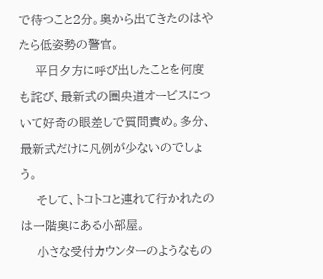で待つこと2分。奥から出てきたのはやたら低姿勢の警官。
    平日夕方に呼び出したことを何度も詫び、最新式の圏央道オービスについて好奇の眼差しで質問責め。多分、最新式だけに凡例が少ないのでしょう。
    そして、トコトコと連れて行かれたのは一階奥にある小部屋。
    小さな受付カウンターのようなもの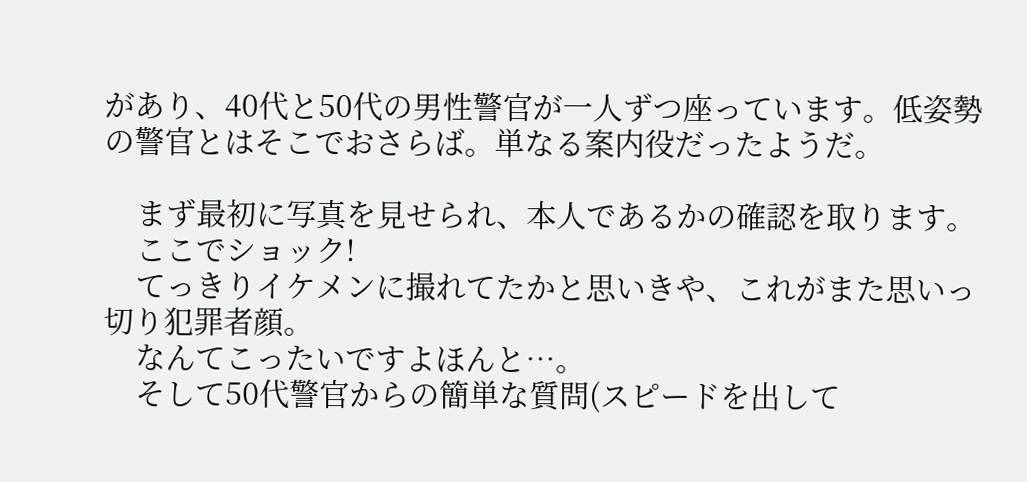があり、40代と50代の男性警官が一人ずつ座っています。低姿勢の警官とはそこでおさらば。単なる案内役だったようだ。

    まず最初に写真を見せられ、本人であるかの確認を取ります。
    ここでショック!
    てっきりイケメンに撮れてたかと思いきや、これがまた思いっ切り犯罪者顔。
    なんてこったいですよほんと…。
    そして50代警官からの簡単な質問(スピードを出して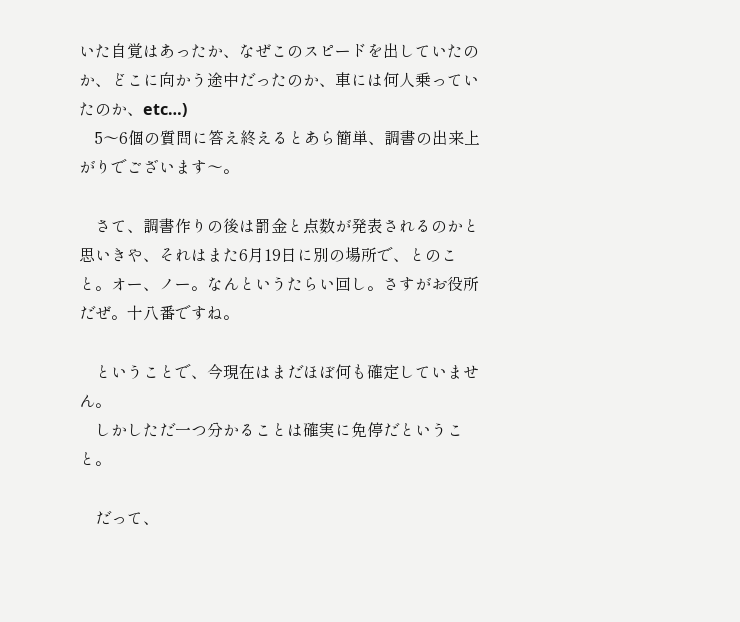いた自覚はあったか、なぜこのスピードを出していたのか、どこに向かう途中だったのか、車には何人乗っていたのか、etc…)
    5〜6個の質問に答え終えるとあら簡単、調書の出来上がりでございます〜。

    さて、調書作りの後は罰金と点数が発表されるのかと思いきや、それはまた6月19日に別の場所で、とのこと。オー、ノー。なんというたらい回し。さすがお役所だぜ。十八番ですね。

    ということで、今現在はまだほぼ何も確定していません。
    しかしただ一つ分かることは確実に免停だということ。

    だって、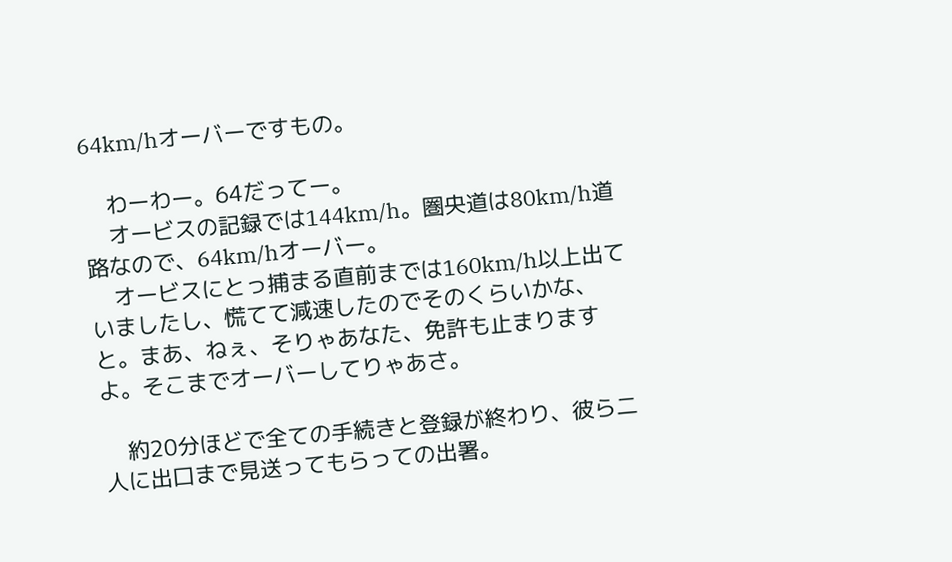64km/hオーバーですもの。

    わーわー。64だってー。
    オービスの記録では144km/h。圏央道は80km/h道路なので、64km/hオーバー。
    オービスにとっ捕まる直前までは160km/h以上出ていましたし、慌てて減速したのでそのくらいかな、と。まあ、ねぇ、そりゃあなた、免許も止まりますよ。そこまでオーバーしてりゃあさ。

    約20分ほどで全ての手続きと登録が終わり、彼ら二人に出口まで見送ってもらっての出署。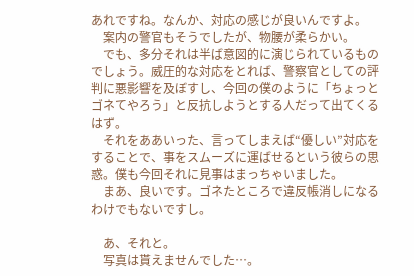あれですね。なんか、対応の感じが良いんですよ。
    案内の警官もそうでしたが、物腰が柔らかい。
    でも、多分それは半ば意図的に演じられているものでしょう。威圧的な対応をとれば、警察官としての評判に悪影響を及ぼすし、今回の僕のように「ちょっとゴネてやろう」と反抗しようとする人だって出てくるはず。
    それをああいった、言ってしまえば“優しい”対応をすることで、事をスムーズに運ばせるという彼らの思惑。僕も今回それに見事はまっちゃいました。
    まあ、良いです。ゴネたところで違反帳消しになるわけでもないですし。

    あ、それと。
    写真は貰えませんでした…。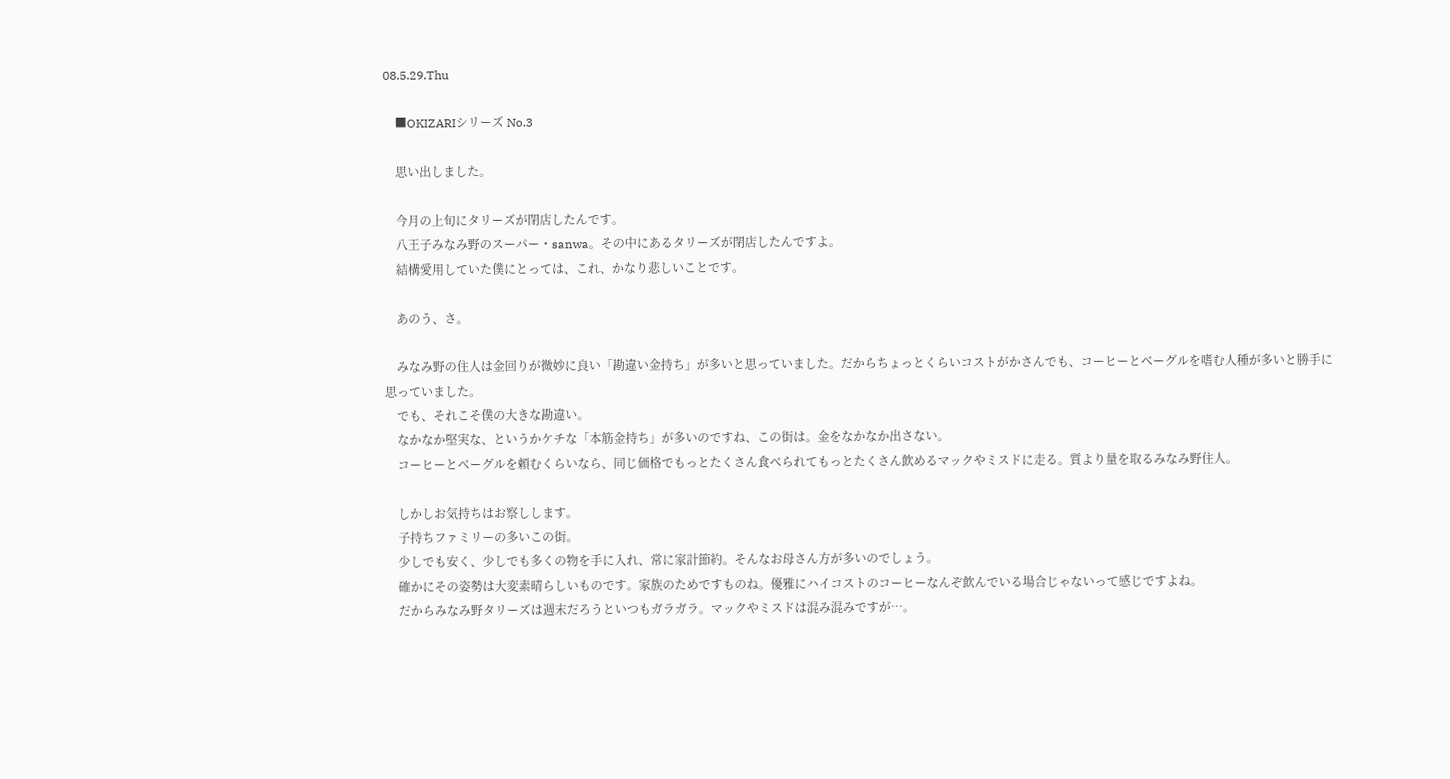08.5.29.Thu

    ■OKIZARIシリーズ No.3

    思い出しました。

    今月の上旬にタリーズが閉店したんです。
    八王子みなみ野のスーパー・sanwa。その中にあるタリーズが閉店したんですよ。
    結構愛用していた僕にとっては、これ、かなり悲しいことです。

    あのう、さ。

    みなみ野の住人は金回りが微妙に良い「勘違い金持ち」が多いと思っていました。だからちょっとくらいコストがかさんでも、コーヒーとベーグルを嗜む人種が多いと勝手に思っていました。
    でも、それこそ僕の大きな勘違い。
    なかなか堅実な、というかケチな「本筋金持ち」が多いのですね、この街は。金をなかなか出さない。
    コーヒーとベーグルを頼むくらいなら、同じ価格でもっとたくさん食べられてもっとたくさん飲めるマックやミスドに走る。質より量を取るみなみ野住人。

    しかしお気持ちはお察しします。
    子持ちファミリーの多いこの街。
    少しでも安く、少しでも多くの物を手に入れ、常に家計節約。そんなお母さん方が多いのでしょう。
    確かにその姿勢は大変素晴らしいものです。家族のためですものね。優雅にハイコストのコーヒーなんぞ飲んでいる場合じゃないって感じですよね。
    だからみなみ野タリーズは週末だろうといつもガラガラ。マックやミスドは混み混みですが…。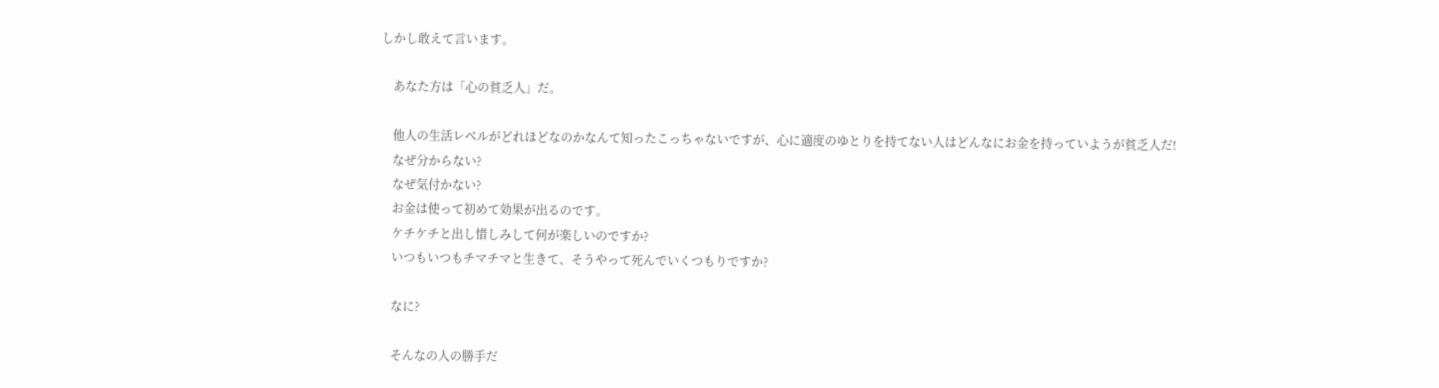しかし敢えて言います。

    あなた方は「心の貧乏人」だ。

    他人の生活レベルがどれほどなのかなんて知ったこっちゃないですが、心に適度のゆとりを持てない人はどんなにお金を持っていようが貧乏人だ!
    なぜ分からない?
    なぜ気付かない?
    お金は使って初めて効果が出るのです。
    ケチケチと出し惜しみして何が楽しいのですか?
    いつもいつもチマチマと生きて、そうやって死んでいくつもりですか?

    なに?

    そんなの人の勝手だ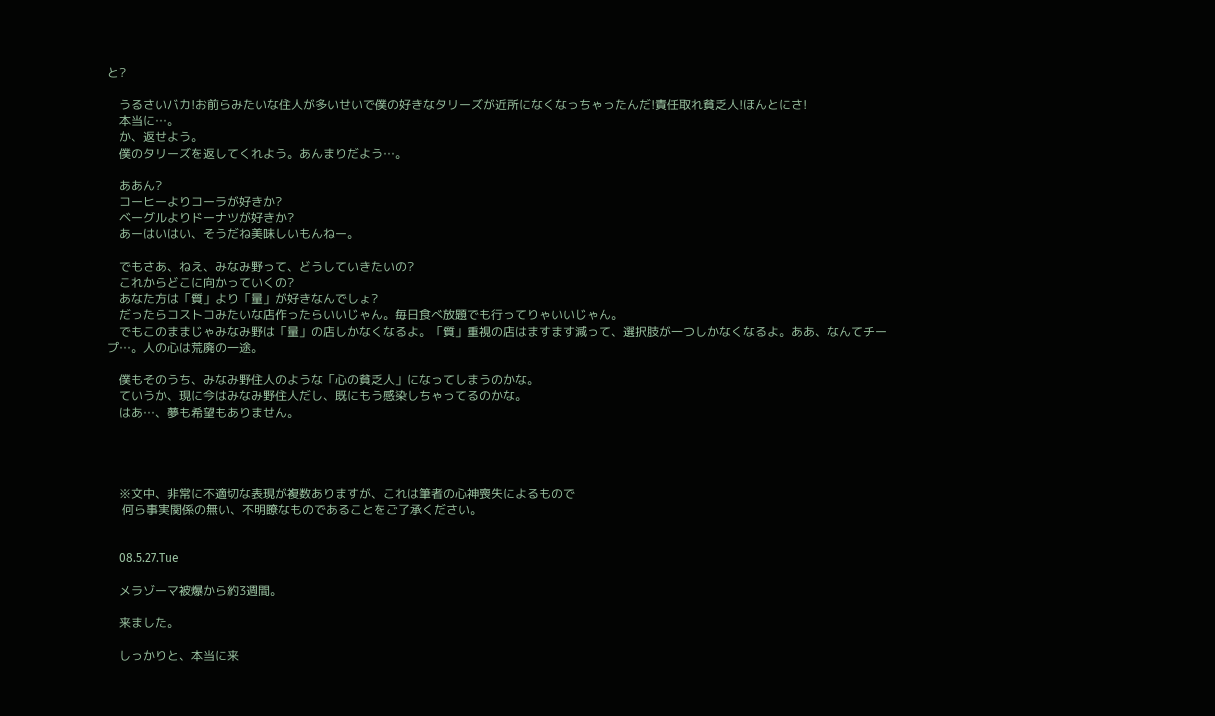と?

    うるさいバカ!お前らみたいな住人が多いせいで僕の好きなタリーズが近所になくなっちゃったんだ!責任取れ貧乏人!ほんとにさ!
    本当に…。
    か、返せよう。
    僕のタリーズを返してくれよう。あんまりだよう…。

    ああん?
    コーヒーよりコーラが好きか?
    ベーグルよりドーナツが好きか?
    あーはいはい、そうだね美味しいもんねー。

    でもさあ、ねえ、みなみ野って、どうしていきたいの?
    これからどこに向かっていくの?
    あなた方は「質」より「量」が好きなんでしょ?
    だったらコストコみたいな店作ったらいいじゃん。毎日食べ放題でも行ってりゃいいじゃん。
    でもこのままじゃみなみ野は「量」の店しかなくなるよ。「質」重視の店はますます減って、選択肢が一つしかなくなるよ。ああ、なんてチープ…。人の心は荒廃の一途。

    僕もそのうち、みなみ野住人のような「心の貧乏人」になってしまうのかな。
    ていうか、現に今はみなみ野住人だし、既にもう感染しちゃってるのかな。
    はあ…、夢も希望もありません。




    ※文中、非常に不適切な表現が複数ありますが、これは筆者の心神喪失によるもので
     何ら事実関係の無い、不明瞭なものであることをご了承ください。


    08.5.27.Tue

    メラゾーマ被爆から約3週間。

    来ました。

    しっかりと、本当に来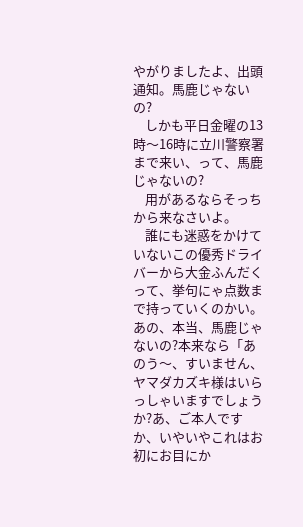やがりましたよ、出頭通知。馬鹿じゃないの?
    しかも平日金曜の13時〜16時に立川警察署まで来い、って、馬鹿じゃないの?
    用があるならそっちから来なさいよ。
    誰にも迷惑をかけていないこの優秀ドライバーから大金ふんだくって、挙句にゃ点数まで持っていくのかい。あの、本当、馬鹿じゃないの?本来なら「あのう〜、すいません、ヤマダカズキ様はいらっしゃいますでしょうか?あ、ご本人ですか、いやいやこれはお初にお目にか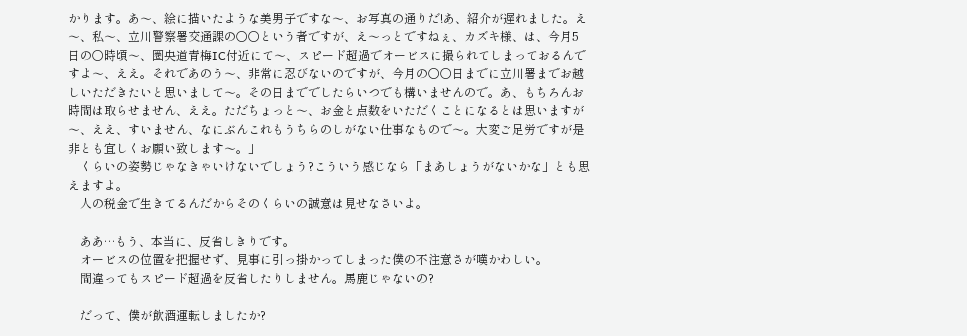かります。あ〜、絵に描いたような美男子ですな〜、お写真の通りだ!あ、紹介が遅れました。え〜、私〜、立川警察署交通課の○○という者ですが、え〜っとですねぇ、カズキ様、は、今月5日の○時頃〜、圏央道青梅IC付近にて〜、スピード超過でオービスに撮られてしまっておるんですよ〜、ええ。それであのう〜、非常に忍びないのですが、今月の○○日までに立川署までお越しいただきたいと思いまして〜。その日まででしたらいつでも構いませんので。あ、もちろんお時間は取らせません、ええ。ただちょっと〜、お金と点数をいただくことになるとは思いますが〜、ええ、すいません、なにぶんこれもうちらのしがない仕事なもので〜。大変ご足労ですが是非とも宜しくお願い致します〜。」
    くらいの姿勢じゃなきゃいけないでしょう?こういう感じなら「まあしょうがないかな」とも思えますよ。
    人の税金で生きてるんだからそのくらいの誠意は見せなさいよ。

    ああ…もう、本当に、反省しきりです。
    オービスの位置を把握せず、見事に引っ掛かってしまった僕の不注意さが嘆かわしい。
    間違ってもスピード超過を反省したりしません。馬鹿じゃないの?

    だって、僕が飲酒運転しましたか?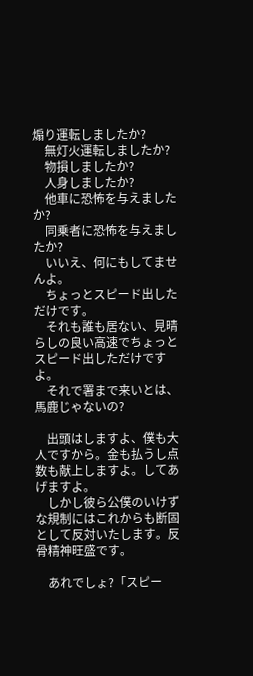煽り運転しましたか?
    無灯火運転しましたか?
    物損しましたか?
    人身しましたか?
    他車に恐怖を与えましたか?
    同乗者に恐怖を与えましたか?
    いいえ、何にもしてませんよ。
    ちょっとスピード出しただけです。
    それも誰も居ない、見晴らしの良い高速でちょっとスピード出しただけですよ。
    それで署まで来いとは、馬鹿じゃないの?

    出頭はしますよ、僕も大人ですから。金も払うし点数も献上しますよ。してあげますよ。
    しかし彼ら公僕のいけずな規制にはこれからも断固として反対いたします。反骨精神旺盛です。

    あれでしょ?「スピー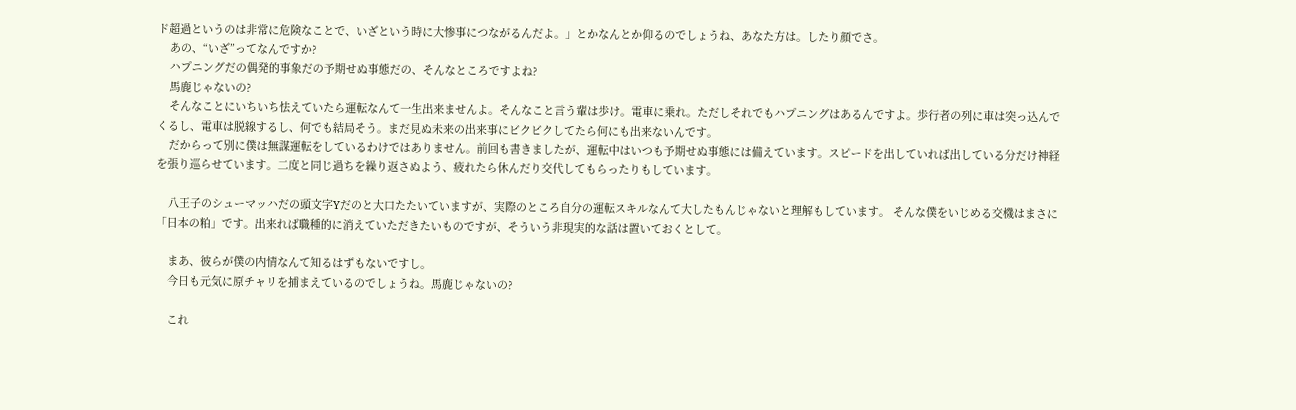ド超過というのは非常に危険なことで、いざという時に大惨事につながるんだよ。」とかなんとか仰るのでしょうね、あなた方は。したり顔でさ。
    あの、“いざ”ってなんですか?
    ハプニングだの偶発的事象だの予期せぬ事態だの、そんなところですよね?
    馬鹿じゃないの?
    そんなことにいちいち怯えていたら運転なんて一生出来ませんよ。そんなこと言う輩は歩け。電車に乗れ。ただしそれでもハプニングはあるんですよ。歩行者の列に車は突っ込んでくるし、電車は脱線するし、何でも結局そう。まだ見ぬ未来の出来事にビクビクしてたら何にも出来ないんです。
    だからって別に僕は無謀運転をしているわけではありません。前回も書きましたが、運転中はいつも予期せぬ事態には備えています。スピードを出していれば出している分だけ神経を張り巡らせています。二度と同じ過ちを繰り返さぬよう、疲れたら休んだり交代してもらったりもしています。

    八王子のシューマッハだの頭文字Yだのと大口たたいていますが、実際のところ自分の運転スキルなんて大したもんじゃないと理解もしています。 そんな僕をいじめる交機はまさに「日本の粕」です。出来れば職種的に消えていただきたいものですが、そういう非現実的な話は置いておくとして。

    まあ、彼らが僕の内情なんて知るはずもないですし。
    今日も元気に原チャリを捕まえているのでしょうね。馬鹿じゃないの?

    これ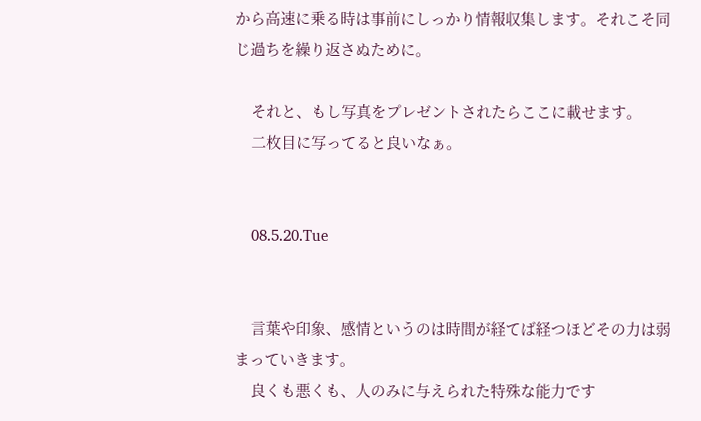から高速に乗る時は事前にしっかり情報収集します。それこそ同じ過ちを繰り返さぬために。

    それと、もし写真をプレゼントされたらここに載せます。
    二枚目に写ってると良いなぁ。


    08.5.20.Tue


    言葉や印象、感情というのは時間が経てば経つほどその力は弱まっていきます。
    良くも悪くも、人のみに与えられた特殊な能力です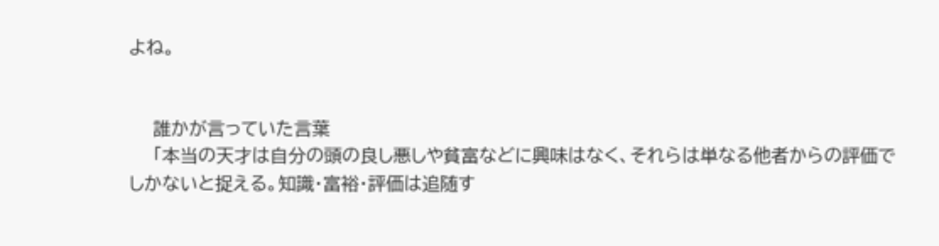よね。


    誰かが言っていた言葉
    「本当の天才は自分の頭の良し悪しや貧富などに興味はなく、それらは単なる他者からの評価でしかないと捉える。知識・富裕・評価は追随す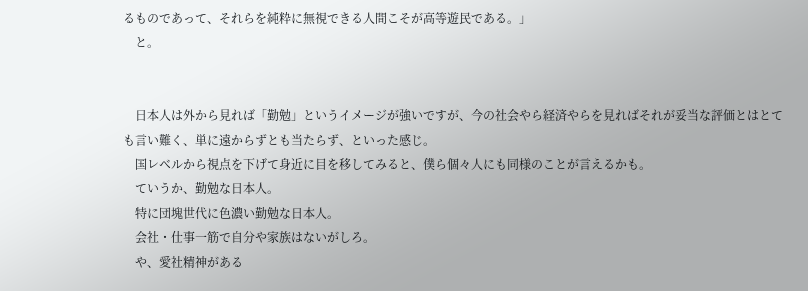るものであって、それらを純粋に無視できる人間こそが高等遊民である。」
    と。


    日本人は外から見れば「勤勉」というイメージが強いですが、今の社会やら経済やらを見ればそれが妥当な評価とはとても言い難く、単に遠からずとも当たらず、といった感じ。
    国レベルから視点を下げて身近に目を移してみると、僕ら個々人にも同様のことが言えるかも。
    ていうか、勤勉な日本人。
    特に団塊世代に色濃い勤勉な日本人。
    会社・仕事一筋で自分や家族はないがしろ。
    や、愛社精神がある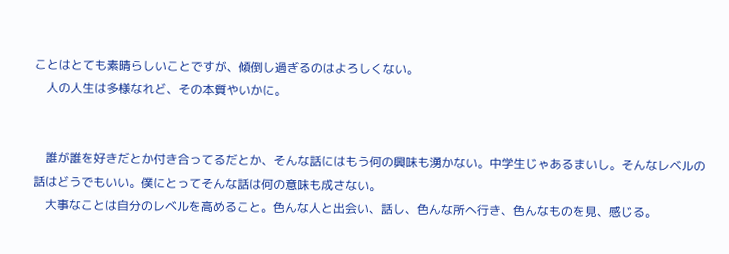ことはとても素晴らしいことですが、傾倒し過ぎるのはよろしくない。
    人の人生は多様なれど、その本質やいかに。


    誰が誰を好きだとか付き合ってるだとか、そんな話にはもう何の興味も湧かない。中学生じゃあるまいし。そんなレベルの話はどうでもいい。僕にとってそんな話は何の意味も成さない。
    大事なことは自分のレベルを高めること。色んな人と出会い、話し、色んな所へ行き、色んなものを見、感じる。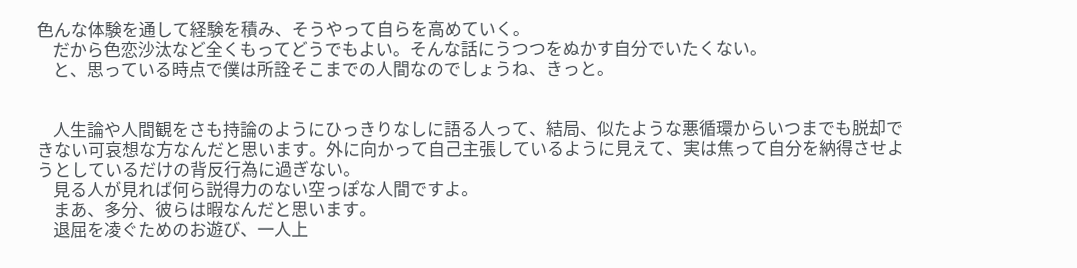色んな体験を通して経験を積み、そうやって自らを高めていく。
    だから色恋沙汰など全くもってどうでもよい。そんな話にうつつをぬかす自分でいたくない。
    と、思っている時点で僕は所詮そこまでの人間なのでしょうね、きっと。


    人生論や人間観をさも持論のようにひっきりなしに語る人って、結局、似たような悪循環からいつまでも脱却できない可哀想な方なんだと思います。外に向かって自己主張しているように見えて、実は焦って自分を納得させようとしているだけの背反行為に過ぎない。
    見る人が見れば何ら説得力のない空っぽな人間ですよ。
    まあ、多分、彼らは暇なんだと思います。
    退屈を凌ぐためのお遊び、一人上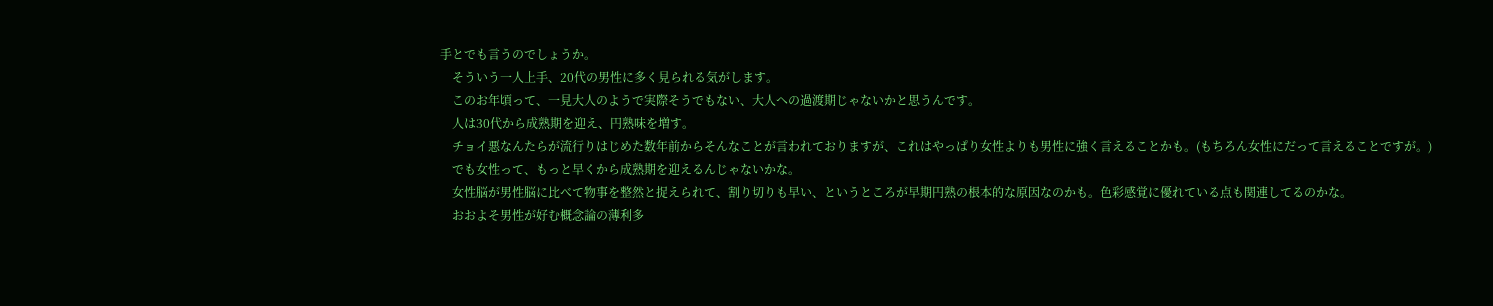手とでも言うのでしょうか。
    そういう一人上手、20代の男性に多く見られる気がします。
    このお年頃って、一見大人のようで実際そうでもない、大人への過渡期じゃないかと思うんです。
    人は30代から成熟期を迎え、円熟味を増す。
    チョイ悪なんたらが流行りはじめた数年前からそんなことが言われておりますが、これはやっぱり女性よりも男性に強く言えることかも。(もちろん女性にだって言えることですが。)
    でも女性って、もっと早くから成熟期を迎えるんじゃないかな。
    女性脳が男性脳に比べて物事を整然と捉えられて、割り切りも早い、というところが早期円熟の根本的な原因なのかも。色彩感覚に優れている点も関連してるのかな。
    おおよそ男性が好む概念論の薄利多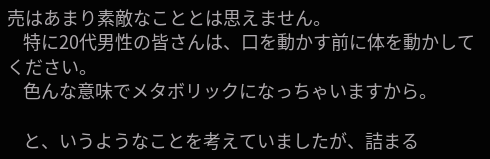売はあまり素敵なこととは思えません。
    特に20代男性の皆さんは、口を動かす前に体を動かしてください。
    色んな意味でメタボリックになっちゃいますから。

    と、いうようなことを考えていましたが、詰まる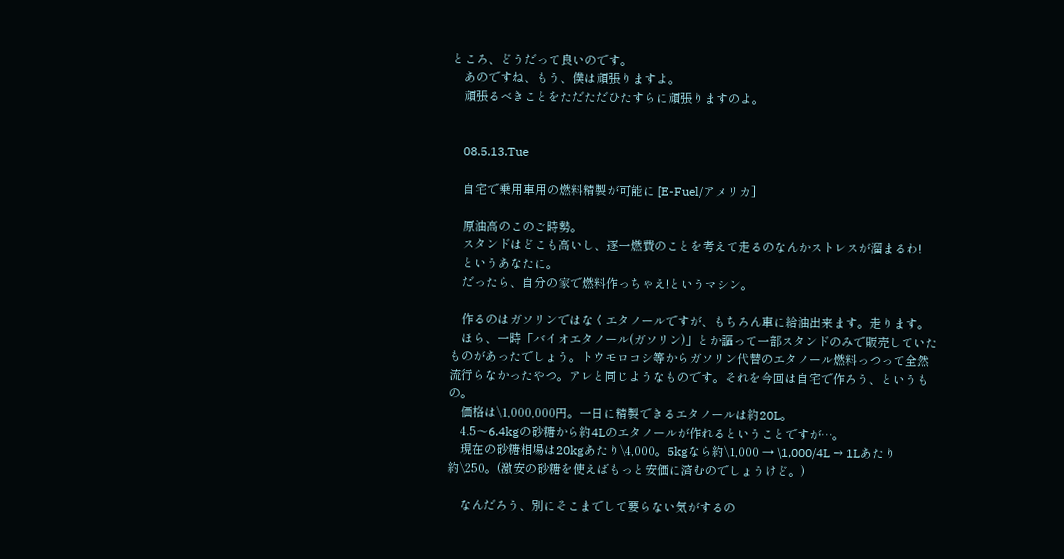ところ、どうだって良いのです。
    あのですね、もう、僕は頑張りますよ。
    頑張るべきことをただただひたすらに頑張りますのよ。


    08.5.13.Tue

    自宅で乗用車用の燃料精製が可能に [E-Fuel/アメリカ]

    原油高のこのご時勢。
    スタンドはどこも高いし、逐一燃費のことを考えて走るのなんかストレスが溜まるわ!
    というあなたに。
    だったら、自分の家で燃料作っちゃえ!というマシン。

    作るのはガソリンではなくエタノールですが、もちろん車に給油出来ます。走ります。
    ほら、一時「バイオエタノール(ガソリン)」とか謳って一部スタンドのみで販売していたものがあったでしょう。トウモロコシ等からガソリン代替のエタノール燃料っつって全然流行らなかったやつ。アレと同じようなものです。それを今回は自宅で作ろう、というもの。
    価格は\1,000,000円。一日に精製できるエタノールは約20L。
    4.5〜6.4kgの砂糖から約4Lのエタノールが作れるということですが…。
    現在の砂糖相場は20kgあたり\4,000。5kgなら約\1,000 → \1,000/4L → 1Lあたり約\250。(激安の砂糖を使えばもっと安価に済むのでしょうけど。)

    なんだろう、別にそこまでして要らない気がするの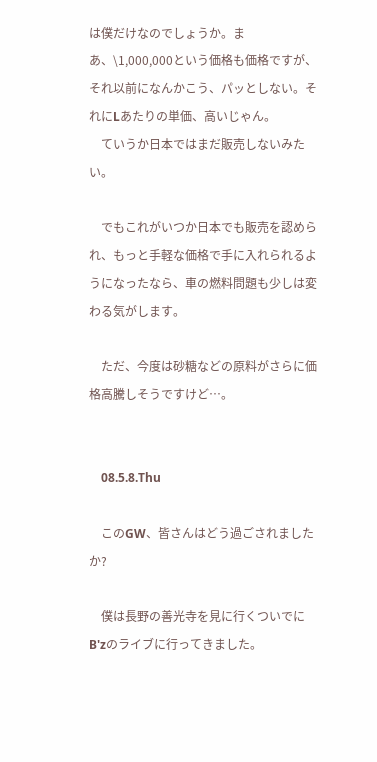は僕だけなのでしょうか。まあ、\1,000,000という価格も価格ですが、それ以前になんかこう、パッとしない。それにLあたりの単価、高いじゃん。
    ていうか日本ではまだ販売しないみたい。

    でもこれがいつか日本でも販売を認められ、もっと手軽な価格で手に入れられるようになったなら、車の燃料問題も少しは変わる気がします。

    ただ、今度は砂糖などの原料がさらに価格高騰しそうですけど…。


    08.5.8.Thu

    このGW、皆さんはどう過ごされましたか?

    僕は長野の善光寺を見に行くついでにB'zのライブに行ってきました。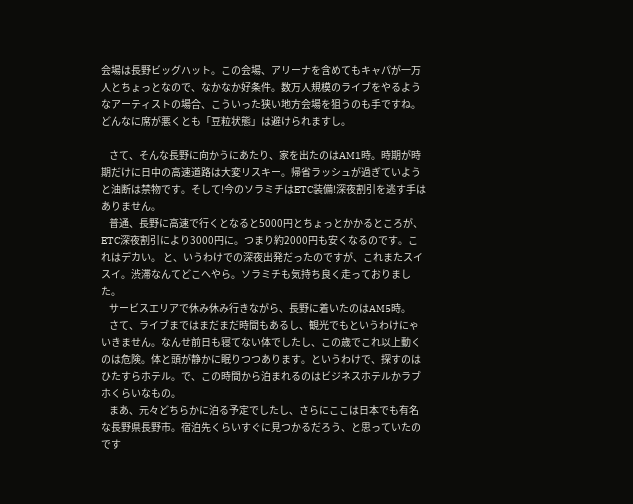会場は長野ビッグハット。この会場、アリーナを含めてもキャパが一万人とちょっとなので、なかなか好条件。数万人規模のライブをやるようなアーティストの場合、こういった狭い地方会場を狙うのも手ですね。どんなに席が悪くとも「豆粒状態」は避けられますし。

    さて、そんな長野に向かうにあたり、家を出たのはAM1時。時期が時期だけに日中の高速道路は大変リスキー。帰省ラッシュが過ぎていようと油断は禁物です。そして!今のソラミチはETC装備!深夜割引を逃す手はありません。
    普通、長野に高速で行くとなると5000円とちょっとかかるところが、ETC深夜割引により3000円に。つまり約2000円も安くなるのです。これはデカい。 と、いうわけでの深夜出発だったのですが、これまたスイスイ。渋滞なんてどこへやら。ソラミチも気持ち良く走っておりました。
    サービスエリアで休み休み行きながら、長野に着いたのはAM5時。
    さて、ライブまではまだまだ時間もあるし、観光でもというわけにゃいきません。なんせ前日も寝てない体でしたし、この歳でこれ以上動くのは危険。体と頭が静かに眠りつつあります。というわけで、探すのはひたすらホテル。で、この時間から泊まれるのはビジネスホテルかラブホくらいなもの。
    まあ、元々どちらかに泊る予定でしたし、さらにここは日本でも有名な長野県長野市。宿泊先くらいすぐに見つかるだろう、と思っていたのです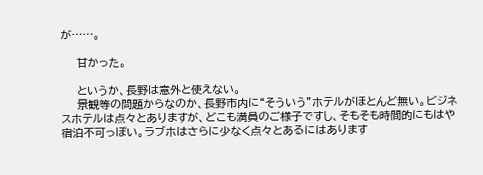が……。

    甘かった。

    というか、長野は意外と使えない。
    景観等の問題からなのか、長野市内に“そういう”ホテルがほとんど無い。ビジネスホテルは点々とありますが、どこも満員のご様子ですし、そもそも時間的にもはや宿泊不可っぽい。ラブホはさらに少なく点々とあるにはあります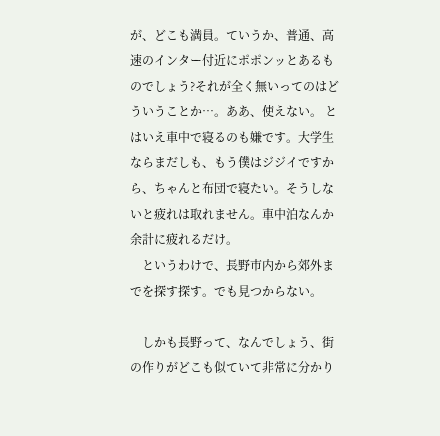が、どこも満員。ていうか、普通、高速のインター付近にポポンッとあるものでしょう?それが全く無いってのはどういうことか…。ああ、使えない。 とはいえ車中で寝るのも嫌です。大学生ならまだしも、もう僕はジジイですから、ちゃんと布団で寝たい。そうしないと疲れは取れません。車中泊なんか余計に疲れるだけ。
    というわけで、長野市内から郊外までを探す探す。でも見つからない。

    しかも長野って、なんでしょう、街の作りがどこも似ていて非常に分かり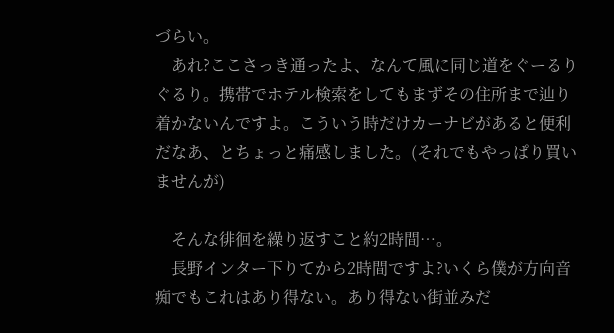づらい。
    あれ?ここさっき通ったよ、なんて風に同じ道をぐーるりぐるり。携帯でホテル検索をしてもまずその住所まで辿り着かないんですよ。こういう時だけカーナビがあると便利だなあ、とちょっと痛感しました。(それでもやっぱり買いませんが)

    そんな徘徊を繰り返すこと約2時間…。
    長野インター下りてから2時間ですよ?いくら僕が方向音痴でもこれはあり得ない。あり得ない街並みだ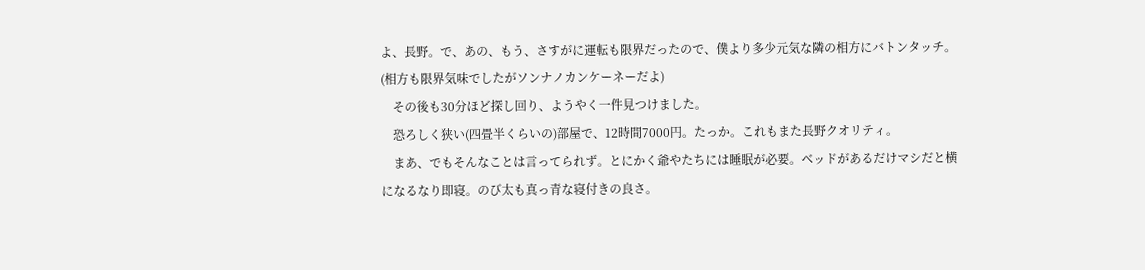よ、長野。で、あの、もう、さすがに運転も限界だったので、僕より多少元気な隣の相方にバトンタッチ。(相方も限界気味でしたがソンナノカンケーネーだよ)
    その後も30分ほど探し回り、ようやく一件見つけました。
    恐ろしく狭い(四畳半くらいの)部屋で、12時間7000円。たっか。これもまた長野クオリティ。
    まあ、でもそんなことは言ってられず。とにかく爺やたちには睡眠が必要。ベッドがあるだけマシだと横になるなり即寝。のび太も真っ青な寝付きの良さ。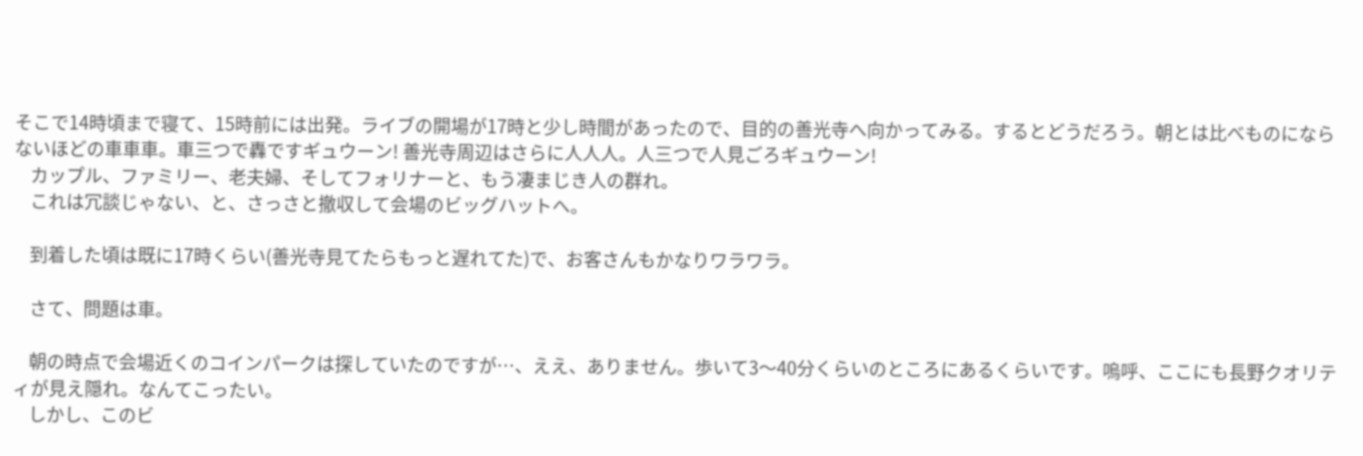そこで14時頃まで寝て、15時前には出発。ライブの開場が17時と少し時間があったので、目的の善光寺へ向かってみる。するとどうだろう。朝とは比べものにならないほどの車車車。車三つで轟ですギュウーン! 善光寺周辺はさらに人人人。人三つで人見ごろギュウーン!
    カップル、ファミリー、老夫婦、そしてフォリナーと、もう凄まじき人の群れ。
    これは冗談じゃない、と、さっさと撤収して会場のビッグハットへ。

    到着した頃は既に17時くらい(善光寺見てたらもっと遅れてた)で、お客さんもかなりワラワラ。

    さて、問題は車。

    朝の時点で会場近くのコインパークは探していたのですが…、ええ、ありません。歩いて3〜40分くらいのところにあるくらいです。嗚呼、ここにも長野クオリティが見え隠れ。なんてこったい。
    しかし、このビ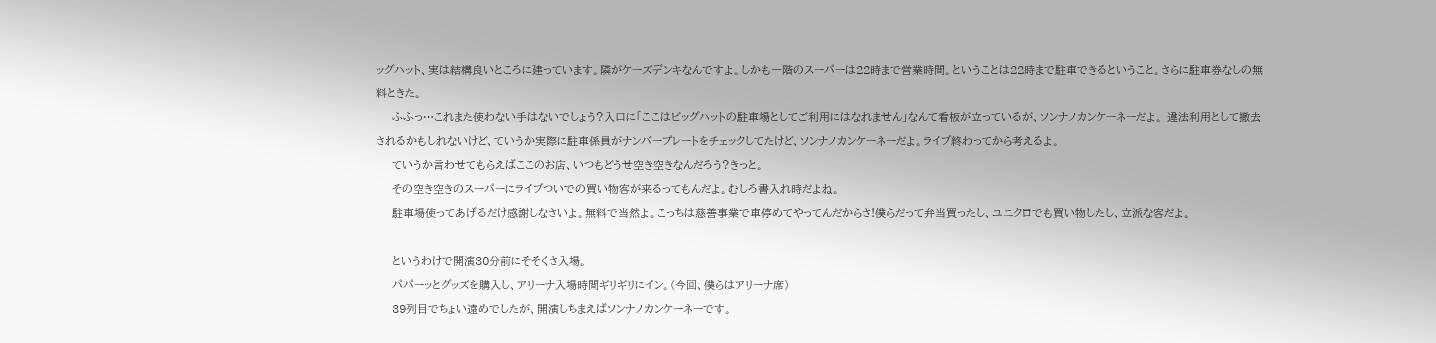ッグハット、実は結構良いところに建っています。隣がケーズデンキなんですよ。しかも一階のスーパーは22時まで営業時間。ということは22時まで駐車できるということ。さらに駐車券なしの無料ときた。
    ふふっ…これまた使わない手はないでしょう?入口に「ここはビッグハットの駐車場としてご利用にはなれません」なんて看板が立っているが、ソンナノカンケーネーだよ。 違法利用として撤去されるかもしれないけど、ていうか実際に駐車係員がナンバープレートをチェックしてたけど、ソンナノカンケーネーだよ。ライブ終わってから考えるよ。
    ていうか言わせてもらえばここのお店、いつもどうせ空き空きなんだろう?きっと。
    その空き空きのスーパーにライブついでの買い物客が来るってもんだよ。むしろ書入れ時だよね。
    駐車場使ってあげるだけ感謝しなさいよ。無料で当然よ。こっちは慈善事業で車停めてやってんだからさ!僕らだって弁当買ったし、ユニクロでも買い物したし、立派な客だよ。

    というわけで開演30分前にそそくさ入場。
    パパーッとグッズを購入し、アリーナ入場時間ギリギリにイン。(今回、僕らはアリーナ席)
    39列目でちょい遠めでしたが、開演しちまえばソンナノカンケーネーです。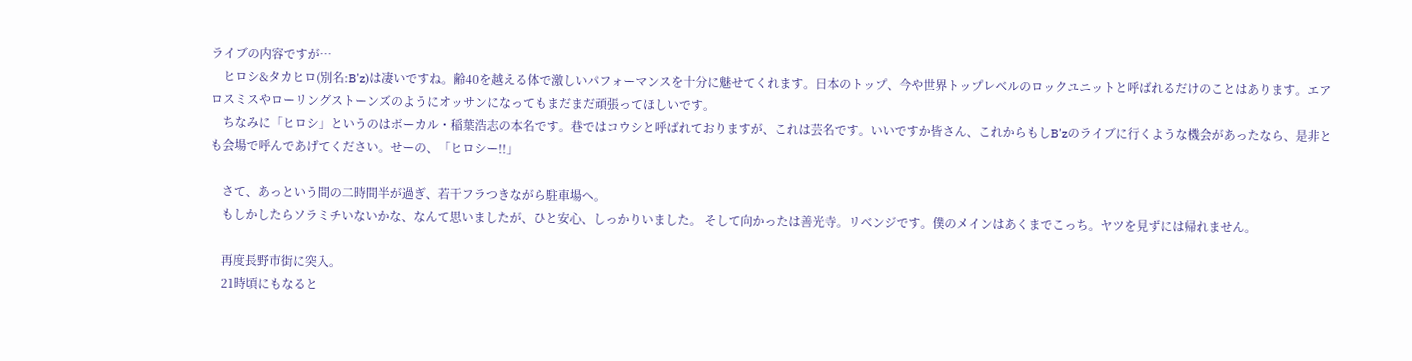ライブの内容ですが…
    ヒロシ&タカヒロ(別名:B'z)は凄いですね。齢40を越える体で激しいパフォーマンスを十分に魅せてくれます。日本のトップ、今や世界トップレベルのロックユニットと呼ばれるだけのことはあります。エアロスミスやローリングストーンズのようにオッサンになってもまだまだ頑張ってほしいです。
    ちなみに「ヒロシ」というのはボーカル・稲葉浩志の本名です。巷ではコウシと呼ばれておりますが、これは芸名です。いいですか皆さん、これからもしB'zのライブに行くような機会があったなら、是非とも会場で呼んであげてください。せーの、「ヒロシー!!」

    さて、あっという間の二時間半が過ぎ、若干フラつきながら駐車場へ。
    もしかしたらソラミチいないかな、なんて思いましたが、ひと安心、しっかりいました。 そして向かったは善光寺。リベンジです。僕のメインはあくまでこっち。ヤツを見ずには帰れません。

    再度長野市街に突入。
    21時頃にもなると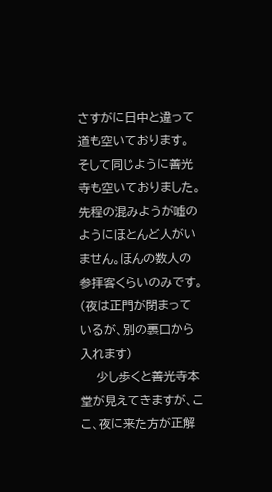さすがに日中と違って道も空いております。 そして同じように善光寺も空いておりました。先程の混みようが嘘のようにほとんど人がいません。ほんの数人の参拝客くらいのみです。(夜は正門が閉まっているが、別の裏口から入れます)
    少し歩くと善光寺本堂が見えてきますが、ここ、夜に来た方が正解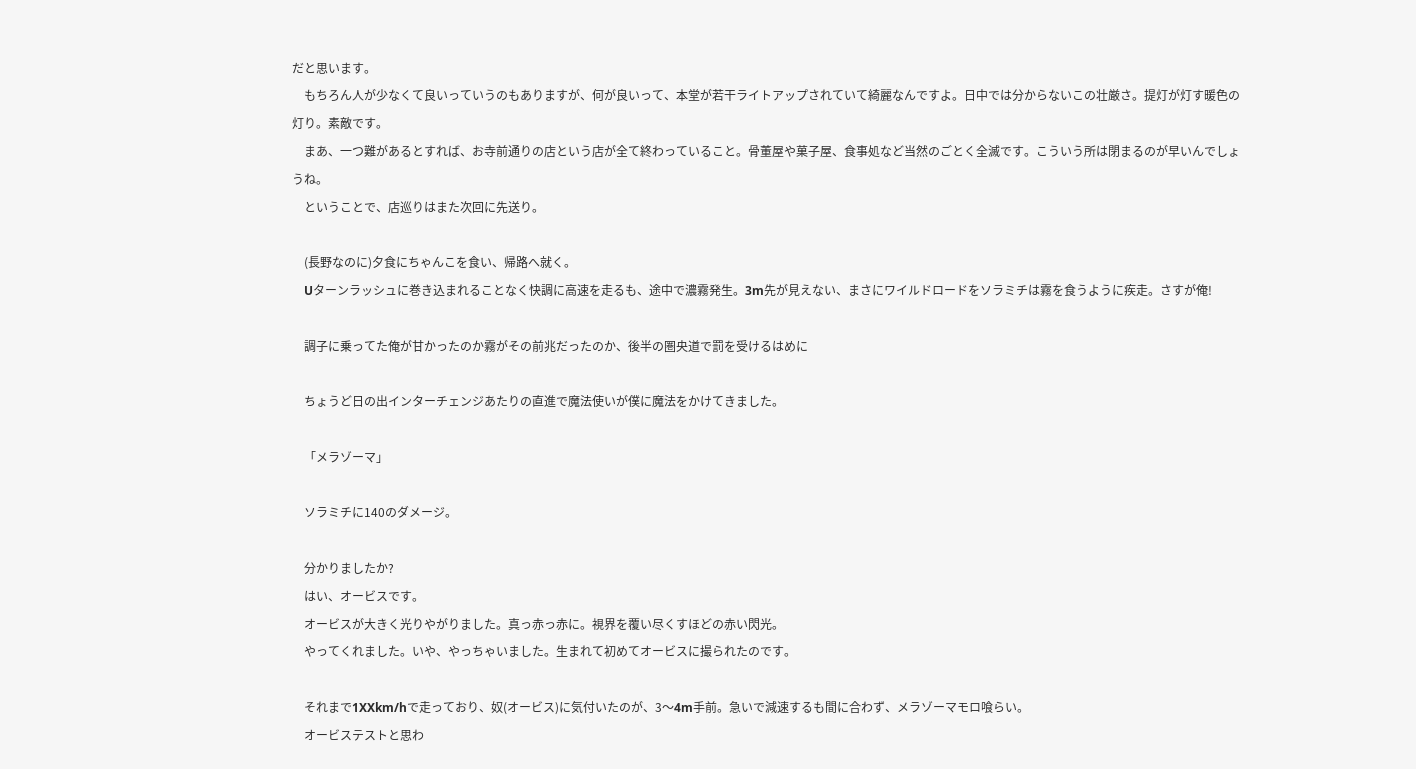だと思います。
    もちろん人が少なくて良いっていうのもありますが、何が良いって、本堂が若干ライトアップされていて綺麗なんですよ。日中では分からないこの壮厳さ。提灯が灯す暖色の灯り。素敵です。
    まあ、一つ難があるとすれば、お寺前通りの店という店が全て終わっていること。骨董屋や菓子屋、食事処など当然のごとく全滅です。こういう所は閉まるのが早いんでしょうね。
    ということで、店巡りはまた次回に先送り。

    (長野なのに)夕食にちゃんこを食い、帰路へ就く。
    Uターンラッシュに巻き込まれることなく快調に高速を走るも、途中で濃霧発生。3m先が見えない、まさにワイルドロードをソラミチは霧を食うように疾走。さすが俺!

    調子に乗ってた俺が甘かったのか霧がその前兆だったのか、後半の圏央道で罰を受けるはめに

    ちょうど日の出インターチェンジあたりの直進で魔法使いが僕に魔法をかけてきました。

    「メラゾーマ」

    ソラミチに140のダメージ。

    分かりましたか?
    はい、オービスです。
    オービスが大きく光りやがりました。真っ赤っ赤に。視界を覆い尽くすほどの赤い閃光。
    やってくれました。いや、やっちゃいました。生まれて初めてオービスに撮られたのです。

    それまで1XXkm/hで走っており、奴(オービス)に気付いたのが、3〜4m手前。急いで減速するも間に合わず、メラゾーマモロ喰らい。
    オービステストと思わ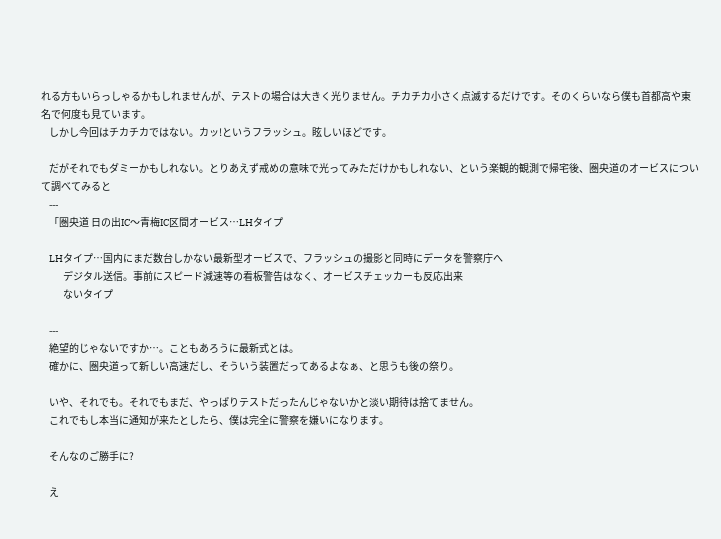れる方もいらっしゃるかもしれませんが、テストの場合は大きく光りません。チカチカ小さく点滅するだけです。そのくらいなら僕も首都高や東名で何度も見ています。
    しかし今回はチカチカではない。カッ!というフラッシュ。眩しいほどです。

    だがそれでもダミーかもしれない。とりあえず戒めの意味で光ってみただけかもしれない、という楽観的観測で帰宅後、圏央道のオービスについて調べてみると
    ---
    「圏央道 日の出IC〜青梅IC区間オービス…LHタイプ

    LHタイプ…国内にまだ数台しかない最新型オービスで、フラッシュの撮影と同時にデータを警察庁へ
           デジタル送信。事前にスピード減速等の看板警告はなく、オービスチェッカーも反応出来
           ないタイプ

    ---
    絶望的じゃないですか…。こともあろうに最新式とは。
    確かに、圏央道って新しい高速だし、そういう装置だってあるよなぁ、と思うも後の祭り。

    いや、それでも。それでもまだ、やっぱりテストだったんじゃないかと淡い期待は捨てません。
    これでもし本当に通知が来たとしたら、僕は完全に警察を嫌いになります。

    そんなのご勝手に?

    え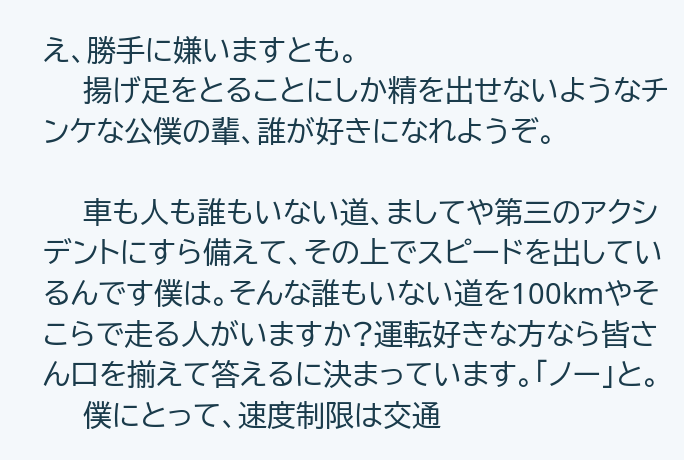え、勝手に嫌いますとも。
    揚げ足をとることにしか精を出せないようなチンケな公僕の輩、誰が好きになれようぞ。

    車も人も誰もいない道、ましてや第三のアクシデントにすら備えて、その上でスピードを出しているんです僕は。そんな誰もいない道を100kmやそこらで走る人がいますか?運転好きな方なら皆さん口を揃えて答えるに決まっています。「ノー」と。
    僕にとって、速度制限は交通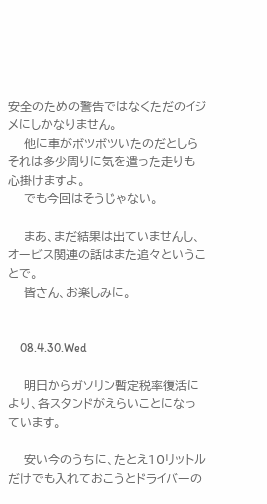安全のための警告ではなくただのイジメにしかなりません。
    他に車がボツボツいたのだとしらそれは多少周りに気を遣った走りも心掛けますよ。
    でも今回はそうじゃない。

    まあ、まだ結果は出ていませんし、オービス関連の話はまた追々ということで。
    皆さん、お楽しみに。


    08.4.30.Wed

    明日からガソリン暫定税率復活により、各スタンドがえらいことになっています。

    安い今のうちに、たとえ10リットルだけでも入れておこうとドライバーの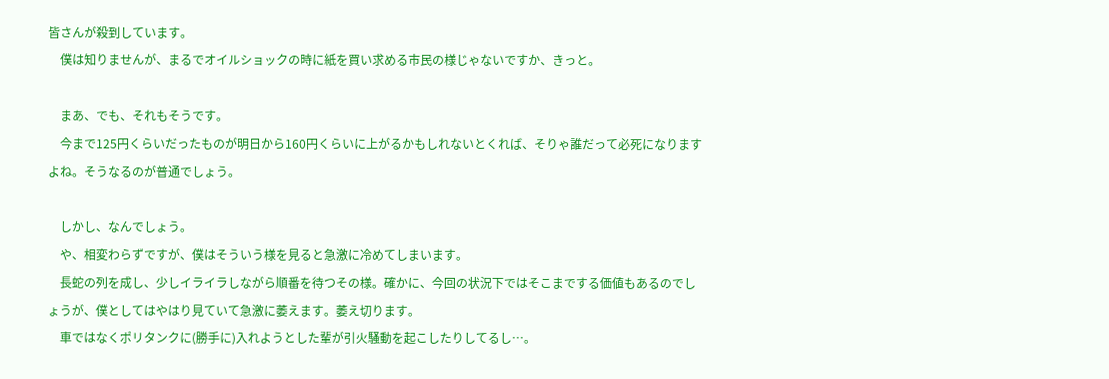皆さんが殺到しています。
    僕は知りませんが、まるでオイルショックの時に紙を買い求める市民の様じゃないですか、きっと。

    まあ、でも、それもそうです。
    今まで125円くらいだったものが明日から160円くらいに上がるかもしれないとくれば、そりゃ誰だって必死になりますよね。そうなるのが普通でしょう。

    しかし、なんでしょう。
    や、相変わらずですが、僕はそういう様を見ると急激に冷めてしまいます。
    長蛇の列を成し、少しイライラしながら順番を待つその様。確かに、今回の状況下ではそこまでする価値もあるのでしょうが、僕としてはやはり見ていて急激に萎えます。萎え切ります。
    車ではなくポリタンクに(勝手に)入れようとした輩が引火騒動を起こしたりしてるし…。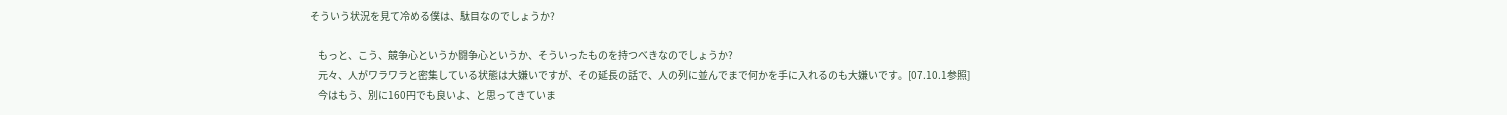そういう状況を見て冷める僕は、駄目なのでしょうか?

    もっと、こう、競争心というか闘争心というか、そういったものを持つべきなのでしょうか?
    元々、人がワラワラと密集している状態は大嫌いですが、その延長の話で、人の列に並んでまで何かを手に入れるのも大嫌いです。[07.10.1参照]
    今はもう、別に160円でも良いよ、と思ってきていま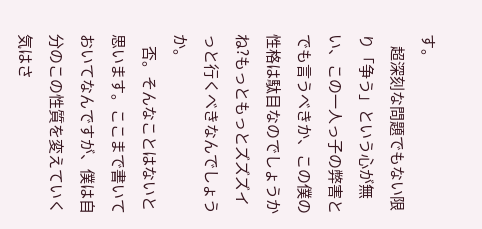す。
    超深刻な問題でもない限り「争う」という心が無い、この一人っ子の弊害とでも言うべきか、この僕の性格は駄目なのでしょうかね?もっともっとズズズイっと行くべきなんでしょうか。
    否。そんなことはないと思います。ここまで書いておいてなんですが、僕は自分のこの性質を変えていく気はさ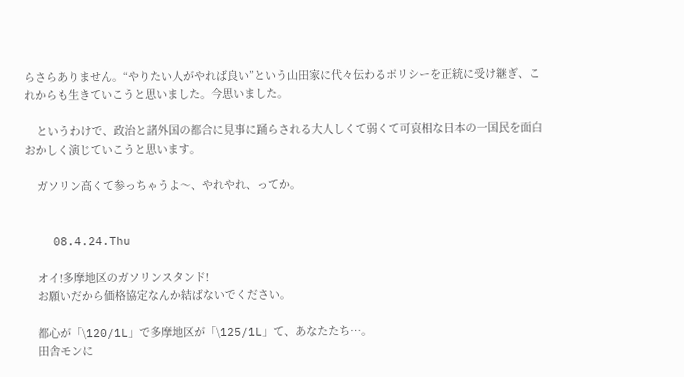らさらありません。“やりたい人がやれば良い”という山田家に代々伝わるポリシーを正統に受け継ぎ、これからも生きていこうと思いました。今思いました。

    というわけで、政治と諸外国の都合に見事に踊らされる大人しくて弱くて可哀相な日本の一国民を面白おかしく演じていこうと思います。

    ガソリン高くて参っちゃうよ〜、やれやれ、ってか。


    08.4.24.Thu

    オイ!多摩地区のガソリンスタンド!
    お願いだから価格協定なんか結ばないでください。

    都心が「\120/1L」で多摩地区が「\125/1L」て、あなたたち…。
    田舎モンに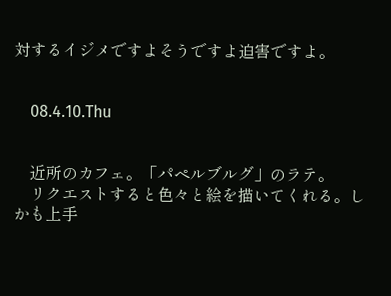対するイジメですよそうですよ迫害ですよ。


    08.4.10.Thu


    近所のカフェ。「パペルブルグ」のラテ。
    リクエストすると色々と絵を描いてくれる。しかも上手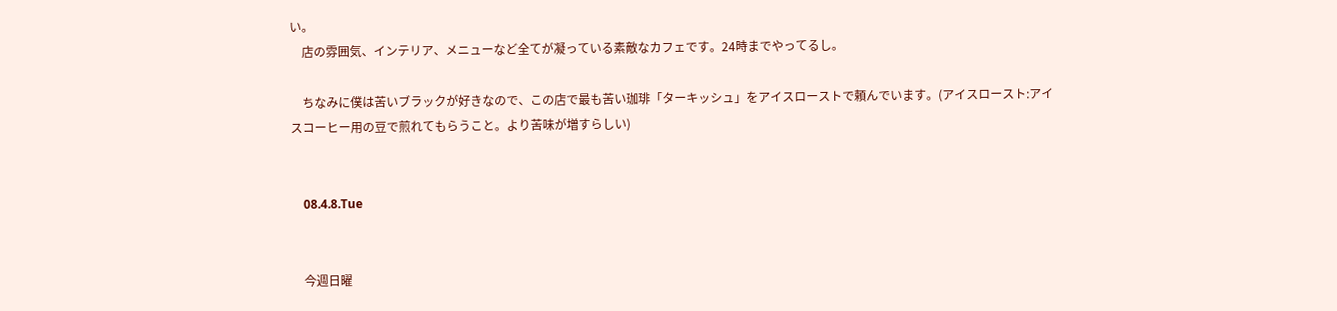い。
    店の雰囲気、インテリア、メニューなど全てが凝っている素敵なカフェです。24時までやってるし。

    ちなみに僕は苦いブラックが好きなので、この店で最も苦い珈琲「ターキッシュ」をアイスローストで頼んでいます。(アイスロースト:アイスコーヒー用の豆で煎れてもらうこと。より苦味が増すらしい)


    08.4.8.Tue


    今週日曜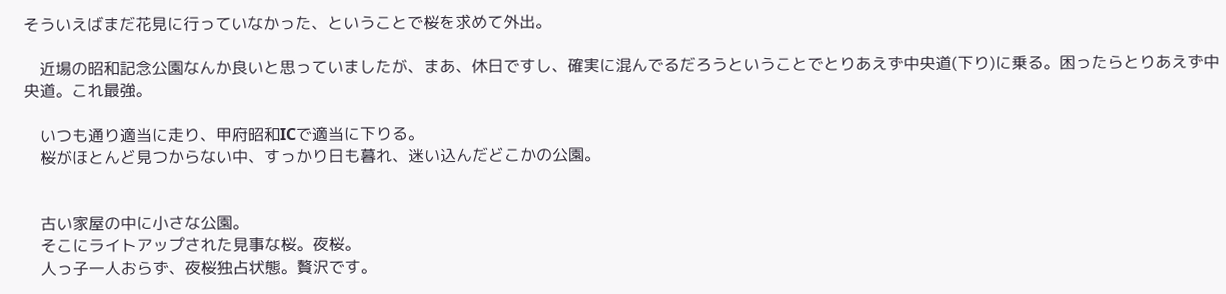そういえばまだ花見に行っていなかった、ということで桜を求めて外出。

    近場の昭和記念公園なんか良いと思っていましたが、まあ、休日ですし、確実に混んでるだろうということでとりあえず中央道(下り)に乗る。困ったらとりあえず中央道。これ最強。

    いつも通り適当に走り、甲府昭和ICで適当に下りる。
    桜がほとんど見つからない中、すっかり日も暮れ、迷い込んだどこかの公園。


    古い家屋の中に小さな公園。
    そこにライトアップされた見事な桜。夜桜。
    人っ子一人おらず、夜桜独占状態。贅沢です。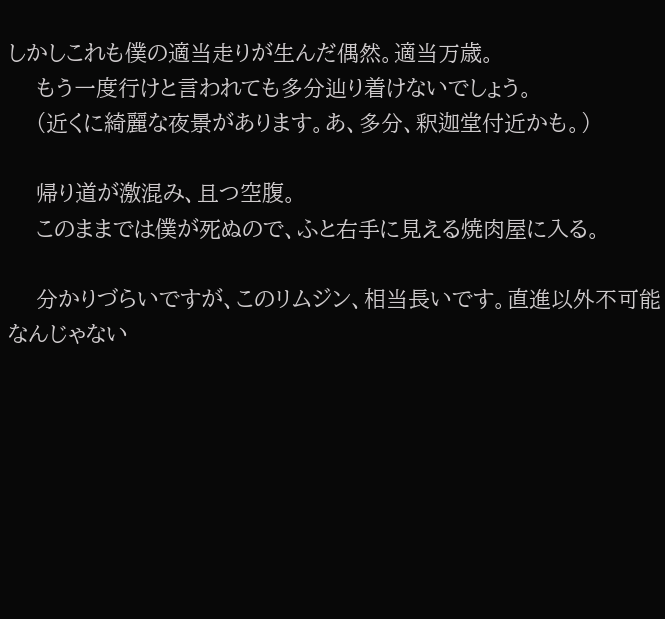しかしこれも僕の適当走りが生んだ偶然。適当万歳。
    もう一度行けと言われても多分辿り着けないでしょう。
    (近くに綺麗な夜景があります。あ、多分、釈迦堂付近かも。)

    帰り道が激混み、且つ空腹。
    このままでは僕が死ぬので、ふと右手に見える焼肉屋に入る。

    分かりづらいですが、このリムジン、相当長いです。直進以外不可能なんじゃない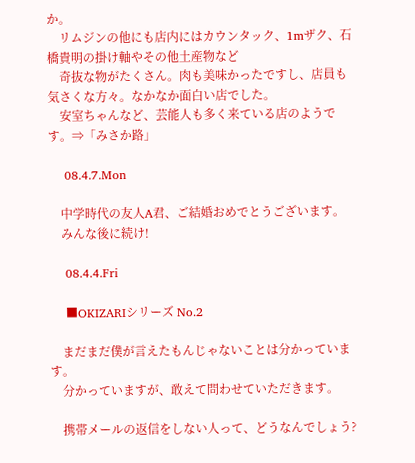か。
    リムジンの他にも店内にはカウンタック、1mザク、石橋貴明の掛け軸やその他土産物など
    奇抜な物がたくさん。肉も美味かったですし、店員も気さくな方々。なかなか面白い店でした。
    安室ちゃんなど、芸能人も多く来ている店のようです。⇒「みさか路」

    08.4.7.Mon

    中学時代の友人A君、ご結婚おめでとうございます。
    みんな後に続け!

    08.4.4.Fri

    ■OKIZARIシリーズ No.2

    まだまだ僕が言えたもんじゃないことは分かっています。
    分かっていますが、敢えて問わせていただきます。

    携帯メールの返信をしない人って、どうなんでしょう?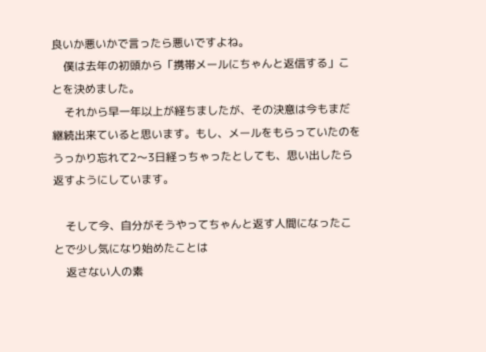良いか悪いかで言ったら悪いですよね。
    僕は去年の初頭から「携帯メールにちゃんと返信する」ことを決めました。
    それから早一年以上が経ちましたが、その決意は今もまだ継続出来ていると思います。もし、メールをもらっていたのをうっかり忘れて2〜3日経っちゃったとしても、思い出したら返すようにしています。

    そして今、自分がそうやってちゃんと返す人間になったことで少し気になり始めたことは
    返さない人の素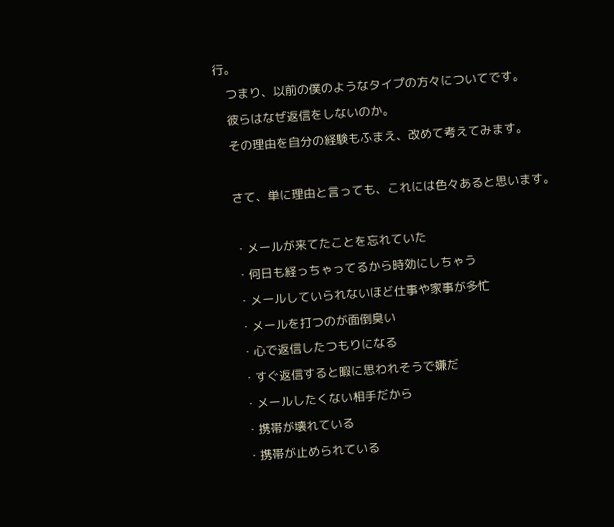行。
    つまり、以前の僕のようなタイプの方々についてです。
    彼らはなぜ返信をしないのか。
    その理由を自分の経験もふまえ、改めて考えてみます。

    さて、単に理由と言っても、これには色々あると思います。

    ・メールが来てたことを忘れていた
    ・何日も経っちゃってるから時効にしちゃう
    ・メールしていられないほど仕事や家事が多忙
    ・メールを打つのが面倒臭い
    ・心で返信したつもりになる
    ・すぐ返信すると暇に思われそうで嫌だ
    ・メールしたくない相手だから
    ・携帯が壊れている
    ・携帯が止められている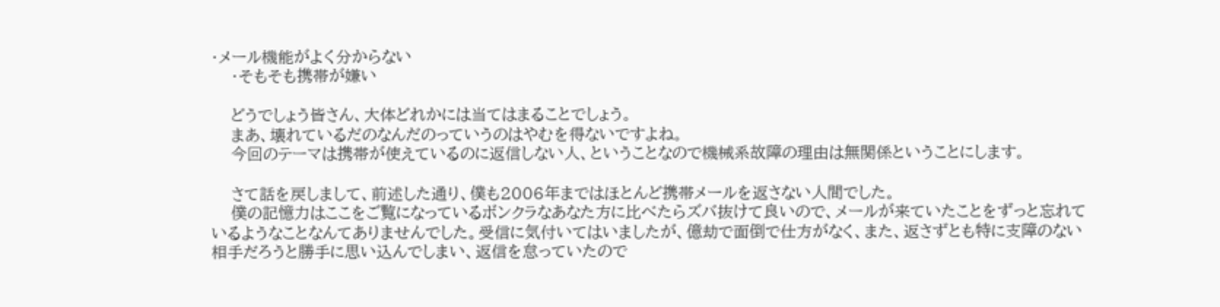・メール機能がよく分からない
    ・そもそも携帯が嫌い

    どうでしょう皆さん、大体どれかには当てはまることでしょう。
    まあ、壊れているだのなんだのっていうのはやむを得ないですよね。
    今回のテーマは携帯が使えているのに返信しない人、ということなので機械系故障の理由は無関係ということにします。

    さて話を戻しまして、前述した通り、僕も2006年まではほとんど携帯メールを返さない人間でした。
    僕の記憶力はここをご覧になっているボンクラなあなた方に比べたらズバ抜けて良いので、メールが来ていたことをずっと忘れているようなことなんてありませんでした。受信に気付いてはいましたが、億劫で面倒で仕方がなく、また、返さずとも特に支障のない相手だろうと勝手に思い込んでしまい、返信を怠っていたので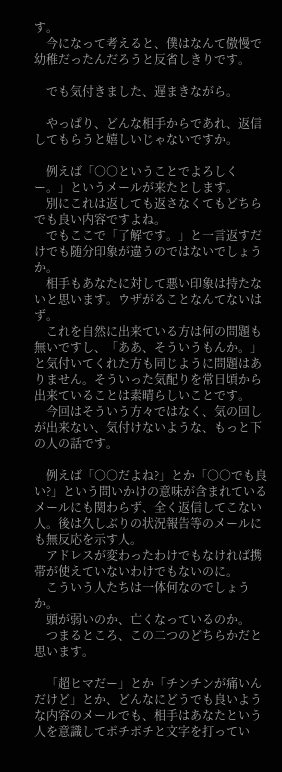す。
    今になって考えると、僕はなんて傲慢で幼稚だったんだろうと反省しきりです。

    でも気付きました、遅まきながら。

    やっぱり、どんな相手からであれ、返信してもらうと嬉しいじゃないですか。

    例えば「○○ということでよろしくー。」というメールが来たとします。
    別にこれは返しても返さなくてもどちらでも良い内容ですよね。
    でもここで「了解です。」と一言返すだけでも随分印象が違うのではないでしょうか。
    相手もあなたに対して悪い印象は持たないと思います。ウザがることなんてないはず。
    これを自然に出来ている方は何の問題も無いですし、「ああ、そういうもんか。」と気付いてくれた方も同じように問題はありません。そういった気配りを常日頃から出来ていることは素晴らしいことです。
    今回はそういう方々ではなく、気の回しが出来ない、気付けないような、もっと下の人の話です。

    例えば「○○だよね?」とか「○○でも良い?」という問いかけの意味が含まれているメールにも関わらず、全く返信してこない人。後は久しぶりの状況報告等のメールにも無反応を示す人。
    アドレスが変わったわけでもなければ携帯が使えていないわけでもないのに。
    こういう人たちは一体何なのでしょうか。
    頭が弱いのか、亡くなっているのか。
    つまるところ、この二つのどちらかだと思います。

    「超ヒマだー」とか「チンチンが痛いんだけど」とか、どんなにどうでも良いような内容のメールでも、相手はあなたという人を意識してポチポチと文字を打ってい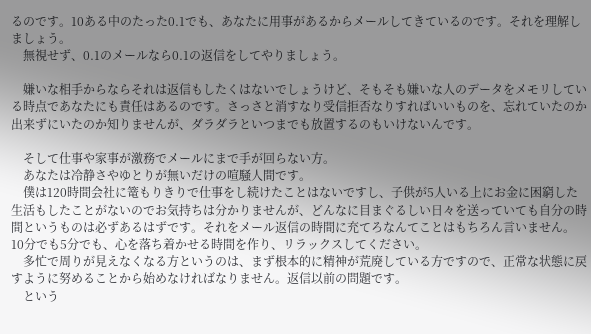るのです。10ある中のたった0.1でも、あなたに用事があるからメールしてきているのです。それを理解しましょう。
    無視せず、0.1のメールなら0.1の返信をしてやりましょう。

    嫌いな相手からならそれは返信もしたくはないでしょうけど、そもそも嫌いな人のデータをメモリしている時点であなたにも責任はあるのです。さっさと消すなり受信拒否なりすればいいものを、忘れていたのか出来ずにいたのか知りませんが、ダラダラといつまでも放置するのもいけないんです。

    そして仕事や家事が激務でメールにまで手が回らない方。
    あなたは冷静さやゆとりが無いだけの喧騒人間です。
    僕は120時間会社に篭もりきりで仕事をし続けたことはないですし、子供が5人いる上にお金に困窮した生活もしたことがないのでお気持ちは分かりませんが、どんなに目まぐるしい日々を送っていても自分の時間というものは必ずあるはずです。それをメール返信の時間に充てろなんてことはもちろん言いません。10分でも5分でも、心を落ち着かせる時間を作り、リラックスしてください。
    多忙で周りが見えなくなる方というのは、まず根本的に精神が荒廃している方ですので、正常な状態に戻すように努めることから始めなければなりません。返信以前の問題です。
    という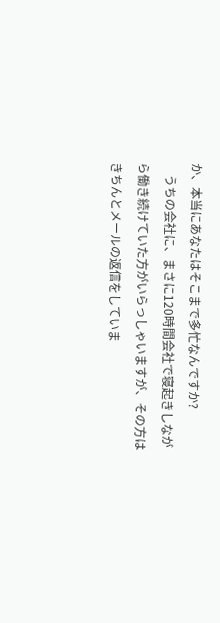か、本当にあなたはそこまで多忙なんですか?
    うちの会社に、まさに120時間会社で寝起きしながら働き続けていた方がいらっしゃいますが、その方はきちんとメールの返信をしていま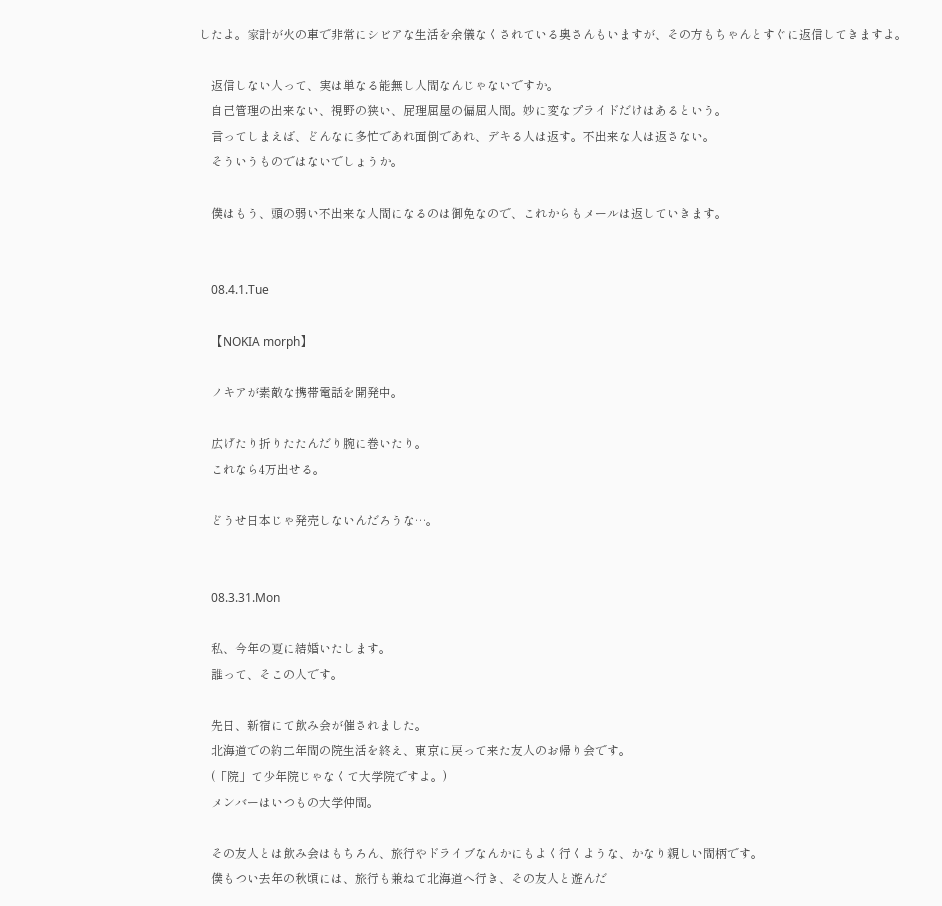したよ。家計が火の車で非常にシビアな生活を余儀なくされている奥さんもいますが、その方もちゃんとすぐに返信してきますよ。

    返信しない人って、実は単なる能無し人間なんじゃないですか。
    自己管理の出来ない、視野の狭い、屁理屈屋の偏屈人間。妙に変なプライドだけはあるという。
    言ってしまえば、どんなに多忙であれ面倒であれ、デキる人は返す。不出来な人は返さない。
    そういうものではないでしょうか。

    僕はもう、頭の弱い不出来な人間になるのは御免なので、これからもメールは返していきます。


    08.4.1.Tue

    【NOKIA morph】

    ノキアが素敵な携帯電話を開発中。

    広げたり折りたたんだり腕に巻いたり。
    これなら4万出せる。

    どうせ日本じゃ発売しないんだろうな…。


    08.3.31.Mon

    私、今年の夏に結婚いたします。
    誰って、そこの人です。

    先日、新宿にて飲み会が催されました。
    北海道での約二年間の院生活を終え、東京に戻って来た友人のお帰り会です。
    (「院」て少年院じゃなくて大学院ですよ。)
    メンバーはいつもの大学仲間。

    その友人とは飲み会はもちろん、旅行やドライブなんかにもよく行くような、かなり親しい間柄です。
    僕もつい去年の秋頃には、旅行も兼ねて北海道へ行き、その友人と遊んだ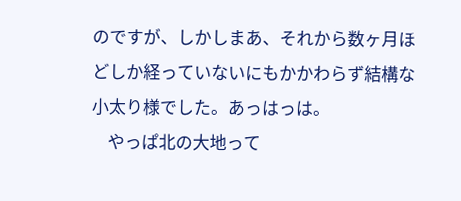のですが、しかしまあ、それから数ヶ月ほどしか経っていないにもかかわらず結構な小太り様でした。あっはっは。
    やっぱ北の大地って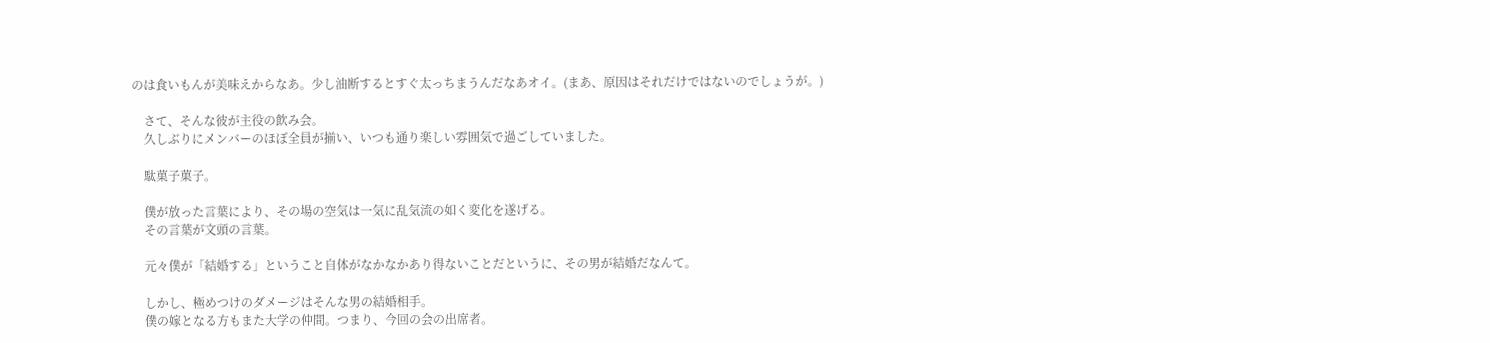のは食いもんが美味えからなあ。少し油断するとすぐ太っちまうんだなあオイ。(まあ、原因はそれだけではないのでしょうが。)

    さて、そんな彼が主役の飲み会。
    久しぶりにメンバーのほぼ全員が揃い、いつも通り楽しい雰囲気で過ごしていました。

    駄菓子菓子。

    僕が放った言葉により、その場の空気は一気に乱気流の如く変化を遂げる。
    その言葉が文頭の言葉。

    元々僕が「結婚する」ということ自体がなかなかあり得ないことだというに、その男が結婚だなんて。

    しかし、極めつけのダメージはそんな男の結婚相手。
    僕の嫁となる方もまた大学の仲間。つまり、今回の会の出席者。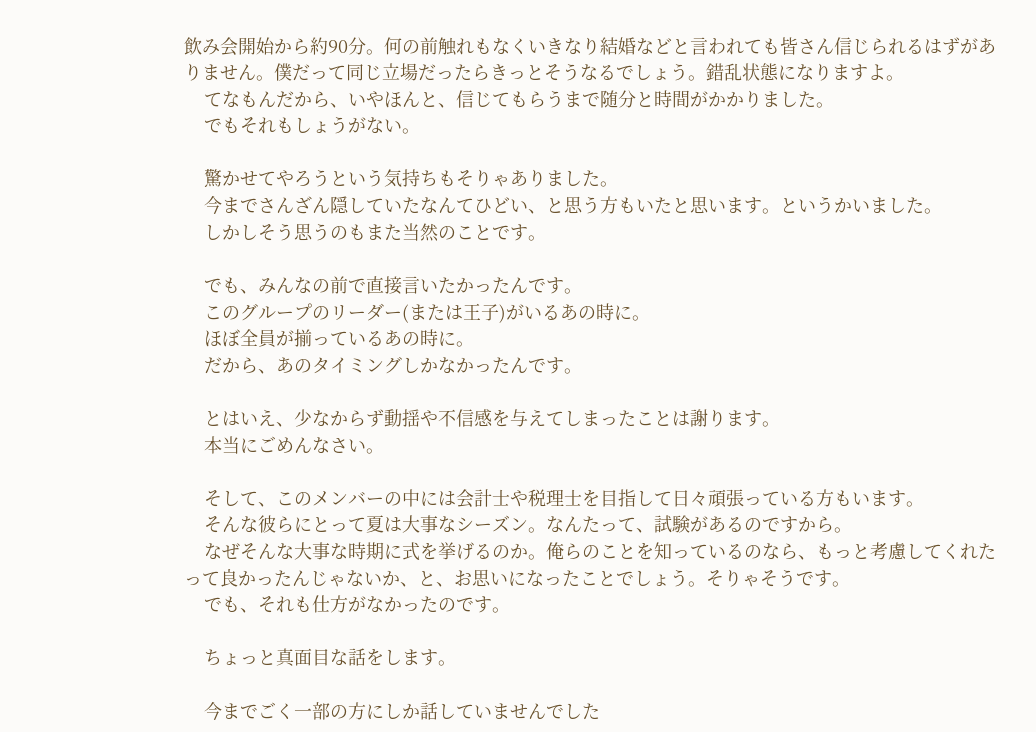飲み会開始から約90分。何の前触れもなくいきなり結婚などと言われても皆さん信じられるはずがありません。僕だって同じ立場だったらきっとそうなるでしょう。錯乱状態になりますよ。
    てなもんだから、いやほんと、信じてもらうまで随分と時間がかかりました。
    でもそれもしょうがない。

    驚かせてやろうという気持ちもそりゃありました。
    今までさんざん隠していたなんてひどい、と思う方もいたと思います。というかいました。
    しかしそう思うのもまた当然のことです。

    でも、みんなの前で直接言いたかったんです。
    このグループのリーダー(または王子)がいるあの時に。
    ほぼ全員が揃っているあの時に。
    だから、あのタイミングしかなかったんです。

    とはいえ、少なからず動揺や不信感を与えてしまったことは謝ります。
    本当にごめんなさい。

    そして、このメンバーの中には会計士や税理士を目指して日々頑張っている方もいます。
    そんな彼らにとって夏は大事なシーズン。なんたって、試験があるのですから。
    なぜそんな大事な時期に式を挙げるのか。俺らのことを知っているのなら、もっと考慮してくれたって良かったんじゃないか、と、お思いになったことでしょう。そりゃそうです。
    でも、それも仕方がなかったのです。

    ちょっと真面目な話をします。

    今までごく一部の方にしか話していませんでした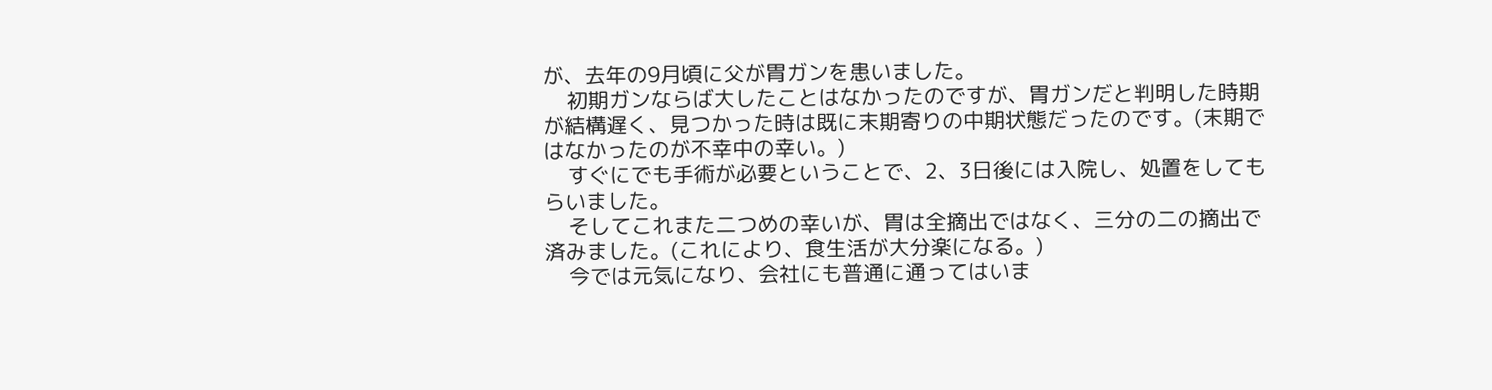が、去年の9月頃に父が胃ガンを患いました。
    初期ガンならば大したことはなかったのですが、胃ガンだと判明した時期が結構遅く、見つかった時は既に末期寄りの中期状態だったのです。(末期ではなかったのが不幸中の幸い。)
    すぐにでも手術が必要ということで、2、3日後には入院し、処置をしてもらいました。
    そしてこれまた二つめの幸いが、胃は全摘出ではなく、三分の二の摘出で済みました。(これにより、食生活が大分楽になる。)
    今では元気になり、会社にも普通に通ってはいま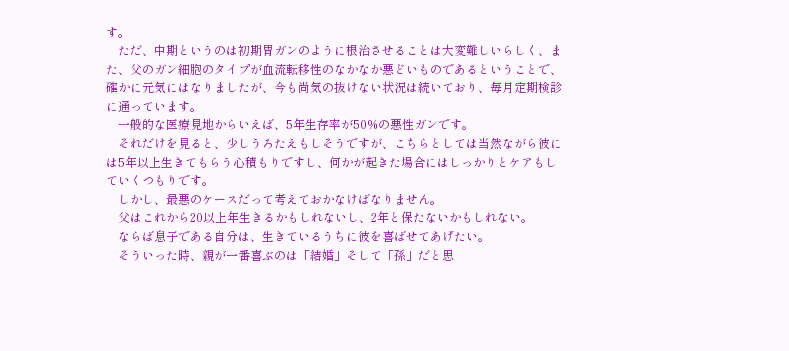す。
    ただ、中期というのは初期胃ガンのように根治させることは大変難しいらしく、また、父のガン細胞のタイプが血流転移性のなかなか悪どいものであるということで、確かに元気にはなりましたが、今も尚気の抜けない状況は続いており、毎月定期検診に通っています。
    一般的な医療見地からいえば、5年生存率が50%の悪性ガンです。
    それだけを見ると、少しうろたえもしそうですが、こちらとしては当然ながら彼には5年以上生きてもらう心積もりですし、何かが起きた場合にはしっかりとケアもしていくつもりです。
    しかし、最悪のケースだって考えておかなけばなりません。
    父はこれから20以上年生きるかもしれないし、2年と保たないかもしれない。
    ならば息子である自分は、生きているうちに彼を喜ばせてあげたい。
    そういった時、親が一番喜ぶのは「結婚」そして「孫」だと思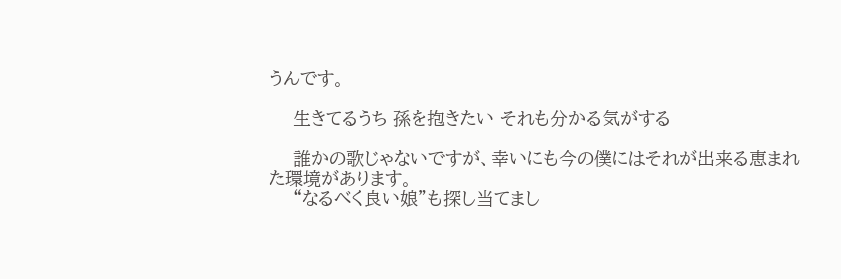うんです。

    生きてるうち 孫を抱きたい それも分かる気がする

    誰かの歌じゃないですが、幸いにも今の僕にはそれが出来る恵まれた環境があります。
    “なるべく良い娘”も探し当てまし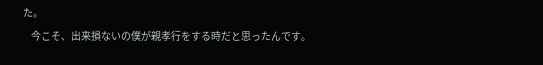た。
    今こそ、出来損ないの僕が親孝行をする時だと思ったんです。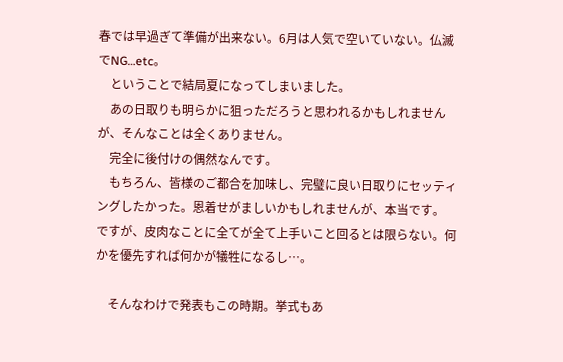春では早過ぎて準備が出来ない。6月は人気で空いていない。仏滅でNG…etc。
    ということで結局夏になってしまいました。
    あの日取りも明らかに狙っただろうと思われるかもしれませんが、そんなことは全くありません。
    完全に後付けの偶然なんです。
    もちろん、皆様のご都合を加味し、完璧に良い日取りにセッティングしたかった。恩着せがましいかもしれませんが、本当です。 ですが、皮肉なことに全てが全て上手いこと回るとは限らない。何かを優先すれば何かが犠牲になるし…。

    そんなわけで発表もこの時期。挙式もあ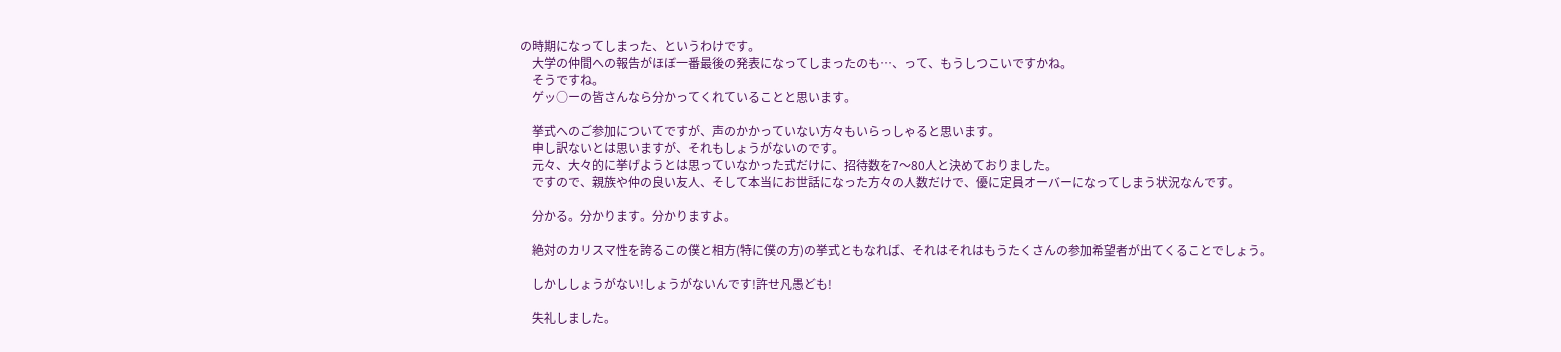の時期になってしまった、というわけです。
    大学の仲間への報告がほぼ一番最後の発表になってしまったのも…、って、もうしつこいですかね。
    そうですね。
    ゲッ○ーの皆さんなら分かってくれていることと思います。

    挙式へのご参加についてですが、声のかかっていない方々もいらっしゃると思います。
    申し訳ないとは思いますが、それもしょうがないのです。
    元々、大々的に挙げようとは思っていなかった式だけに、招待数を7〜80人と決めておりました。
    ですので、親族や仲の良い友人、そして本当にお世話になった方々の人数だけで、優に定員オーバーになってしまう状況なんです。

    分かる。分かります。分かりますよ。

    絶対のカリスマ性を誇るこの僕と相方(特に僕の方)の挙式ともなれば、それはそれはもうたくさんの参加希望者が出てくることでしょう。

    しかししょうがない!しょうがないんです!許せ凡愚ども!

    失礼しました。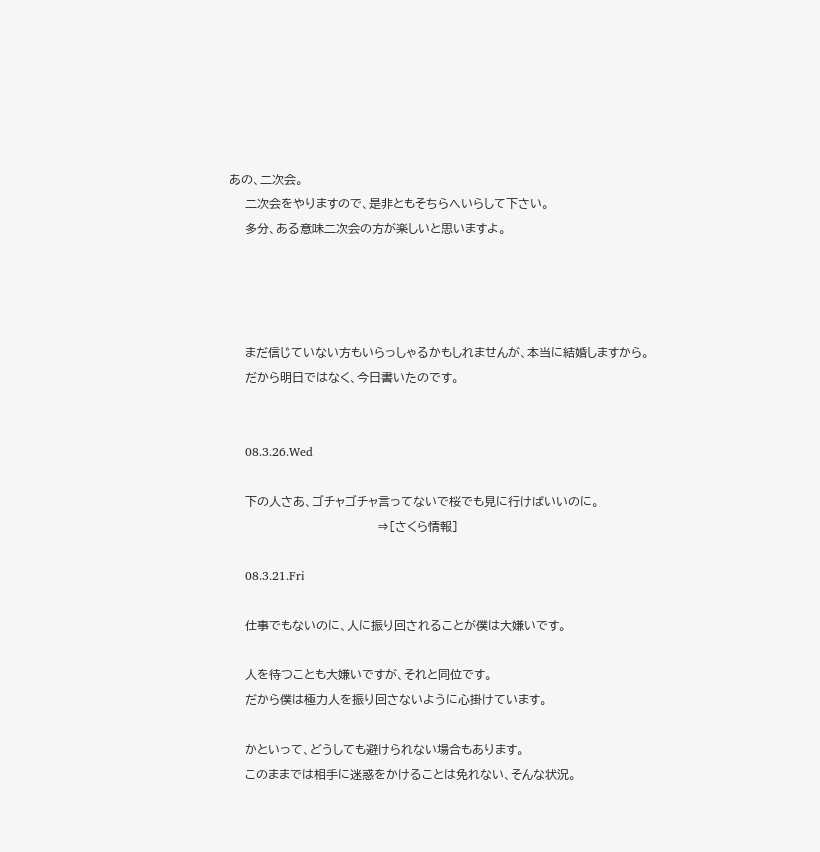あの、二次会。
    二次会をやりますので、是非ともそちらへいらして下さい。
    多分、ある意味二次会の方が楽しいと思いますよ。




    まだ信じていない方もいらっしゃるかもしれませんが、本当に結婚しますから。
    だから明日ではなく、今日書いたのです。


    08.3.26.Wed

    下の人さあ、ゴチャゴチャ言ってないで桜でも見に行けばいいのに。
                                     ⇒[さくら情報]

    08.3.21.Fri

    仕事でもないのに、人に振り回されることが僕は大嫌いです。

    人を待つことも大嫌いですが、それと同位です。
    だから僕は極力人を振り回さないように心掛けています。

    かといって、どうしても避けられない場合もあります。
    このままでは相手に迷惑をかけることは免れない、そんな状況。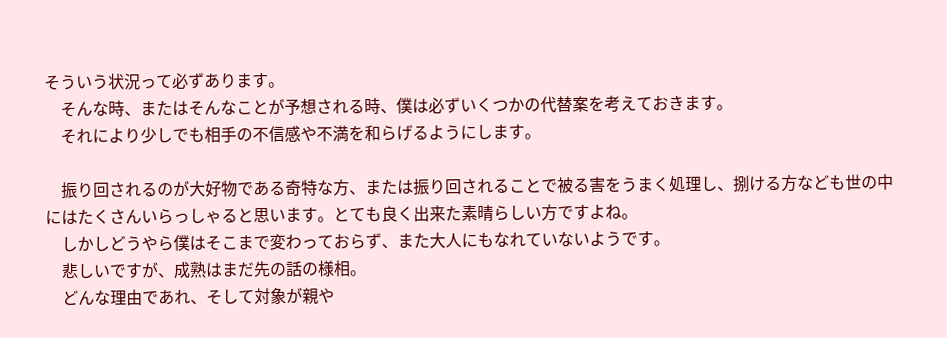そういう状況って必ずあります。
    そんな時、またはそんなことが予想される時、僕は必ずいくつかの代替案を考えておきます。
    それにより少しでも相手の不信感や不満を和らげるようにします。

    振り回されるのが大好物である奇特な方、または振り回されることで被る害をうまく処理し、捌ける方なども世の中にはたくさんいらっしゃると思います。とても良く出来た素晴らしい方ですよね。
    しかしどうやら僕はそこまで変わっておらず、また大人にもなれていないようです。
    悲しいですが、成熟はまだ先の話の様相。
    どんな理由であれ、そして対象が親や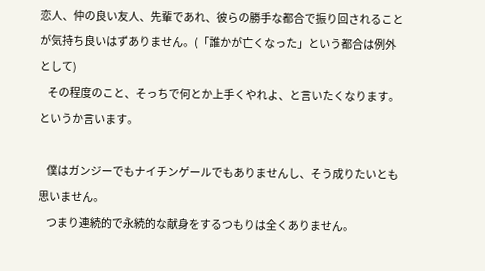恋人、仲の良い友人、先輩であれ、彼らの勝手な都合で振り回されることが気持ち良いはずありません。(「誰かが亡くなった」という都合は例外として)
    その程度のこと、そっちで何とか上手くやれよ、と言いたくなります。というか言います。

    僕はガンジーでもナイチンゲールでもありませんし、そう成りたいとも思いません。
    つまり連続的で永続的な献身をするつもりは全くありません。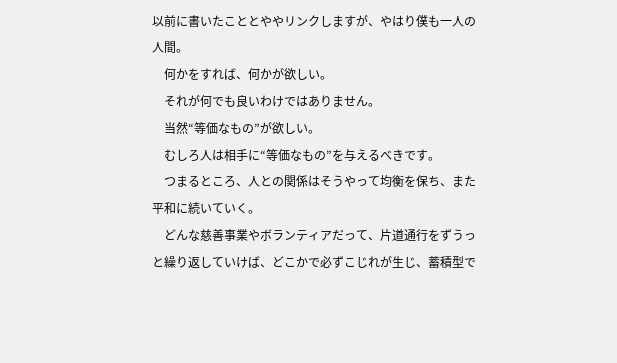以前に書いたこととややリンクしますが、やはり僕も一人の人間。
    何かをすれば、何かが欲しい。
    それが何でも良いわけではありません。
    当然“等価なもの”が欲しい。
    むしろ人は相手に“等価なもの”を与えるべきです。
    つまるところ、人との関係はそうやって均衡を保ち、また平和に続いていく。
    どんな慈善事業やボランティアだって、片道通行をずうっと繰り返していけば、どこかで必ずこじれが生じ、蓄積型で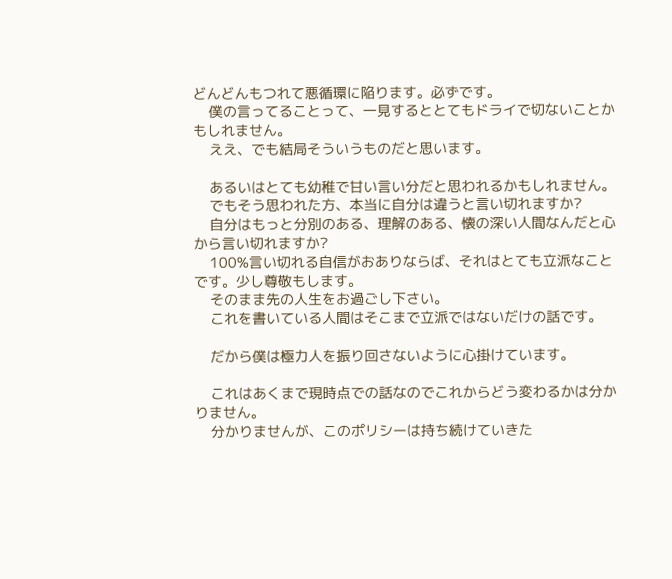どんどんもつれて悪循環に陥ります。必ずです。
    僕の言ってることって、一見するととてもドライで切ないことかもしれません。
    ええ、でも結局そういうものだと思います。

    あるいはとても幼稚で甘い言い分だと思われるかもしれません。
    でもそう思われた方、本当に自分は違うと言い切れますか?
    自分はもっと分別のある、理解のある、懐の深い人間なんだと心から言い切れますか?
    100%言い切れる自信がおありならば、それはとても立派なことです。少し尊敬もします。
    そのまま先の人生をお過ごし下さい。
    これを書いている人間はそこまで立派ではないだけの話です。

    だから僕は極力人を振り回さないように心掛けています。

    これはあくまで現時点での話なのでこれからどう変わるかは分かりません。
    分かりませんが、このポリシーは持ち続けていきた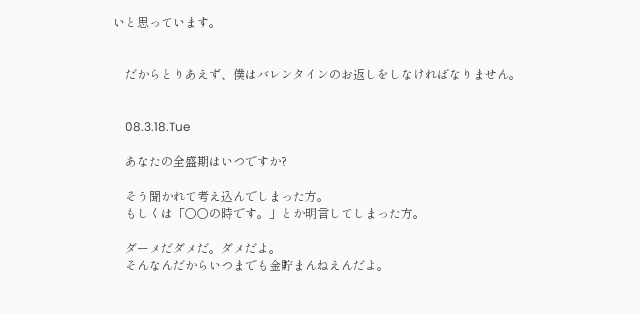いと思っています。


    だからとりあえず、僕はバレンタインのお返しをしなければなりません。


    08.3.18.Tue

    あなたの全盛期はいつですか?

    そう聞かれて考え込んでしまった方。
    もしくは「○○の時です。」とか明言してしまった方。

    ダーメだダメだ。ダメだよ。
    そんなんだからいつまでも金貯まんねえんだよ。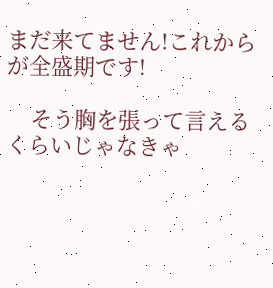まだ来てません!これからが全盛期です!

    そう胸を張って言えるくらいじゃなきゃ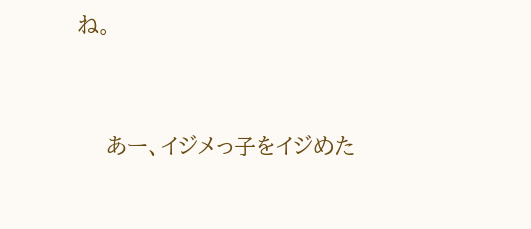ね。




    あー、イジメっ子をイジめた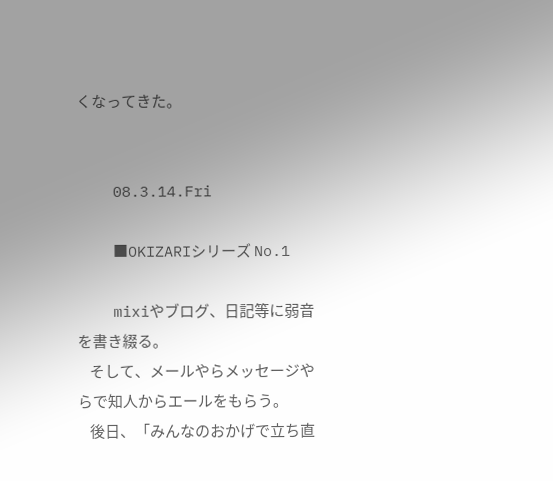くなってきた。


    08.3.14.Fri

    ■OKIZARIシリーズ No.1

    mixiやブログ、日記等に弱音を書き綴る。
    そして、メールやらメッセージやらで知人からエールをもらう。
    後日、「みんなのおかげで立ち直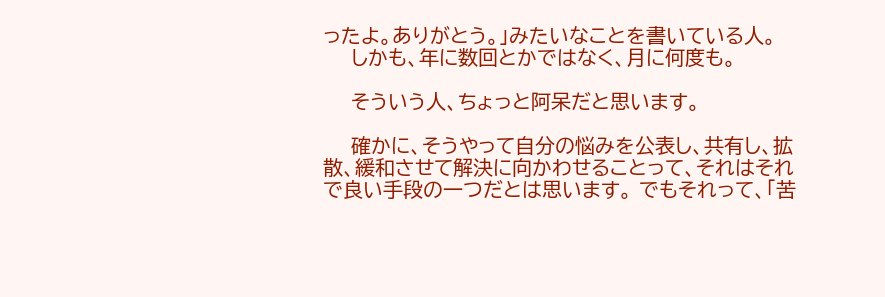ったよ。ありがとう。」みたいなことを書いている人。
    しかも、年に数回とかではなく、月に何度も。

    そういう人、ちょっと阿呆だと思います。

    確かに、そうやって自分の悩みを公表し、共有し、拡散、緩和させて解決に向かわせることって、それはそれで良い手段の一つだとは思います。 でもそれって、「苦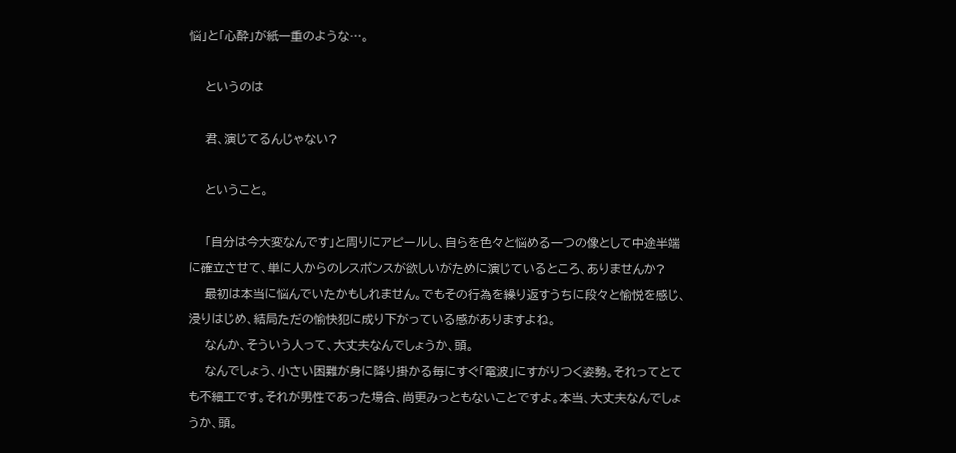悩」と「心酔」が紙一重のような…。

    というのは

    君、演じてるんじゃない?

    ということ。

    「自分は今大変なんです」と周りにアピールし、自らを色々と悩める一つの像として中途半端に確立させて、単に人からのレスポンスが欲しいがために演じているところ、ありませんか?
    最初は本当に悩んでいたかもしれません。でもその行為を繰り返すうちに段々と愉悦を感じ、浸りはじめ、結局ただの愉快犯に成り下がっている感がありますよね。
    なんか、そういう人って、大丈夫なんでしょうか、頭。
    なんでしょう、小さい困難が身に降り掛かる毎にすぐ「電波」にすがりつく姿勢。それってとても不細工です。それが男性であった場合、尚更みっともないことですよ。本当、大丈夫なんでしょうか、頭。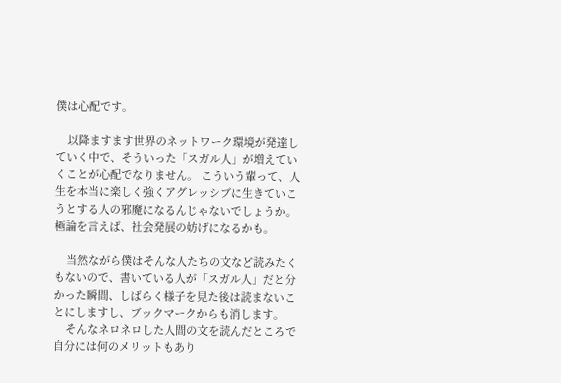僕は心配です。

    以降ますます世界のネットワーク環境が発達していく中で、そういった「スガル人」が増えていくことが心配でなりません。 こういう輩って、人生を本当に楽しく強くアグレッシブに生きていこうとする人の邪魔になるんじゃないでしょうか。 極論を言えば、社会発展の妨げになるかも。

    当然ながら僕はそんな人たちの文など読みたくもないので、書いている人が「スガル人」だと分かった瞬間、しばらく様子を見た後は読まないことにしますし、ブックマークからも消します。
    そんなネロネロした人間の文を読んだところで自分には何のメリットもあり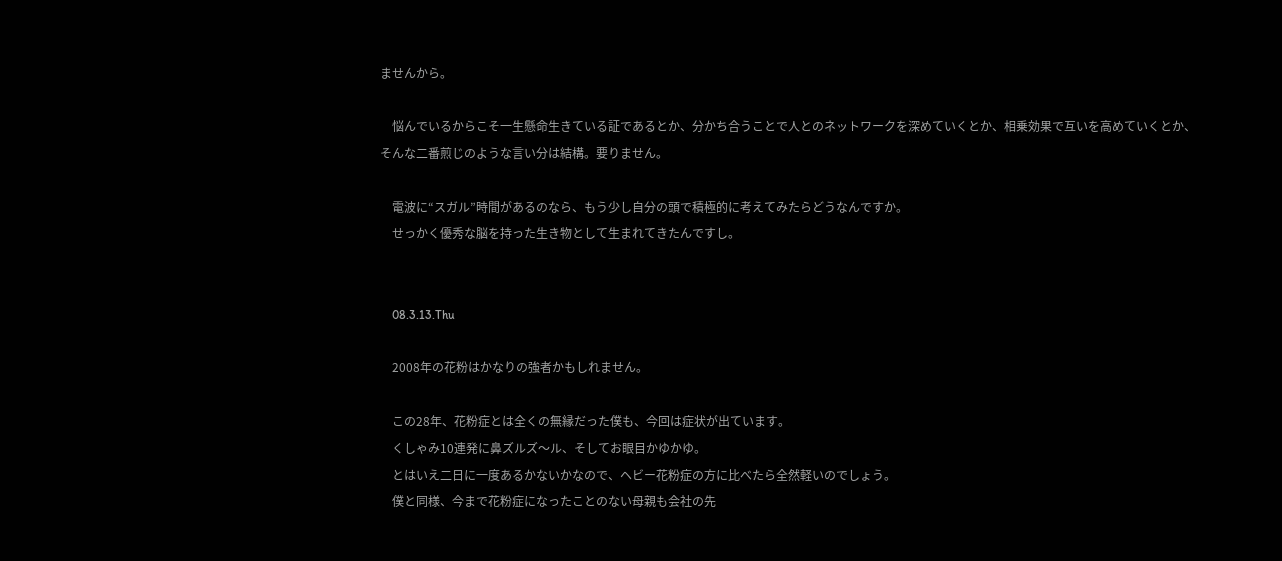ませんから。

    悩んでいるからこそ一生懸命生きている証であるとか、分かち合うことで人とのネットワークを深めていくとか、相乗効果で互いを高めていくとか、そんな二番煎じのような言い分は結構。要りません。

    電波に“スガル”時間があるのなら、もう少し自分の頭で積極的に考えてみたらどうなんですか。
    せっかく優秀な脳を持った生き物として生まれてきたんですし。


    08.3.13.Thu

    2008年の花粉はかなりの強者かもしれません。

    この28年、花粉症とは全くの無縁だった僕も、今回は症状が出ています。
    くしゃみ10連発に鼻ズルズ〜ル、そしてお眼目かゆかゆ。
    とはいえ二日に一度あるかないかなので、ヘビー花粉症の方に比べたら全然軽いのでしょう。
    僕と同様、今まで花粉症になったことのない母親も会社の先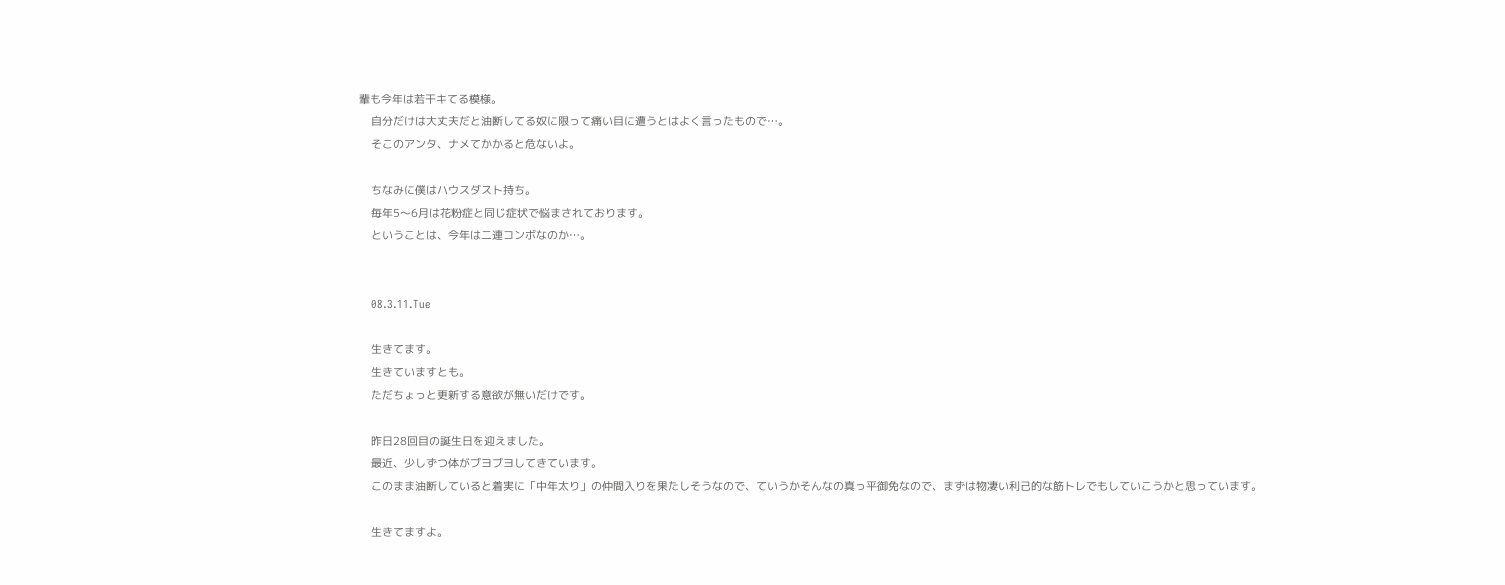輩も今年は若干キてる模様。
    自分だけは大丈夫だと油断してる奴に限って痛い目に遭うとはよく言ったもので…。
    そこのアンタ、ナメてかかると危ないよ。

    ちなみに僕はハウスダスト持ち。
    毎年5〜6月は花粉症と同じ症状で悩まされております。
    ということは、今年は二連コンボなのか…。


    08.3.11.Tue

    生きてます。
    生きていますとも。
    ただちょっと更新する意欲が無いだけです。

    昨日28回目の誕生日を迎えました。
    最近、少しずつ体がブヨブヨしてきています。
    このまま油断していると着実に「中年太り」の仲間入りを果たしそうなので、ていうかそんなの真っ平御免なので、まずは物凄い利己的な筋トレでもしていこうかと思っています。

    生きてますよ。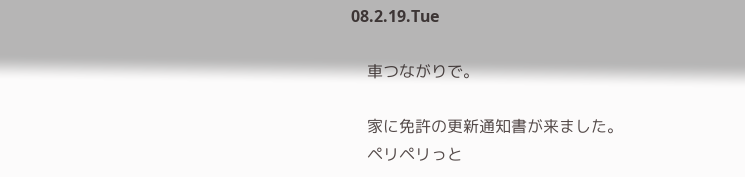08.2.19.Tue

    車つながりで。

    家に免許の更新通知書が来ました。
    ペリペリっと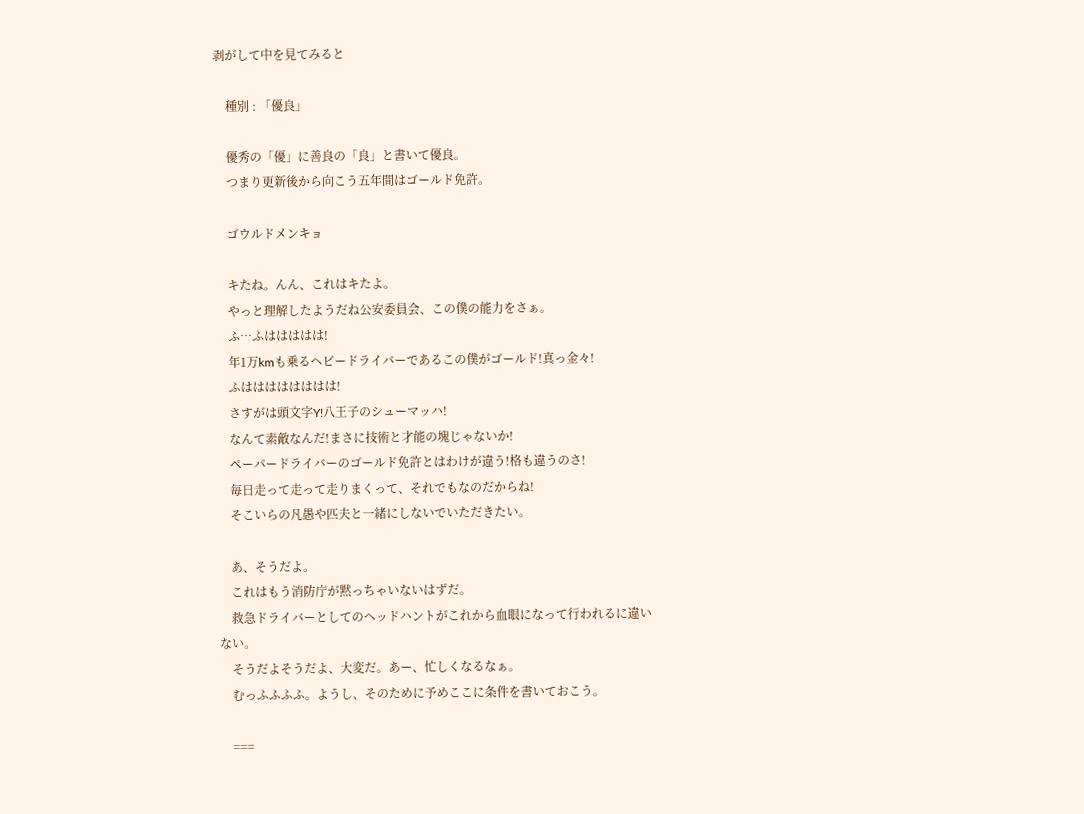剥がして中を見てみると

    種別 : 「優良」

    優秀の「優」に善良の「良」と書いて優良。
    つまり更新後から向こう五年間はゴールド免許。

    ゴウルドメンキョ

    キたね。んん、これはキたよ。
    やっと理解したようだね公安委員会、この僕の能力をさぁ。
    ふ…ふははははは!
    年1万kmも乗るヘビードライバーであるこの僕がゴールド!真っ金々!
    ふはははははははは!
    さすがは頭文字Y!八王子のシューマッハ!
    なんて素敵なんだ!まさに技術と才能の塊じゃないか!
    ペーパードライバーのゴールド免許とはわけが違う!格も違うのさ!
    毎日走って走って走りまくって、それでもなのだからね!
    そこいらの凡愚や匹夫と一緒にしないでいただきたい。

    あ、そうだよ。
    これはもう消防庁が黙っちゃいないはずだ。
    救急ドライバーとしてのヘッドハントがこれから血眼になって行われるに違いない。
    そうだよそうだよ、大変だ。あー、忙しくなるなぁ。
    むっふふふふ。ようし、そのために予めここに条件を書いておこう。

    ===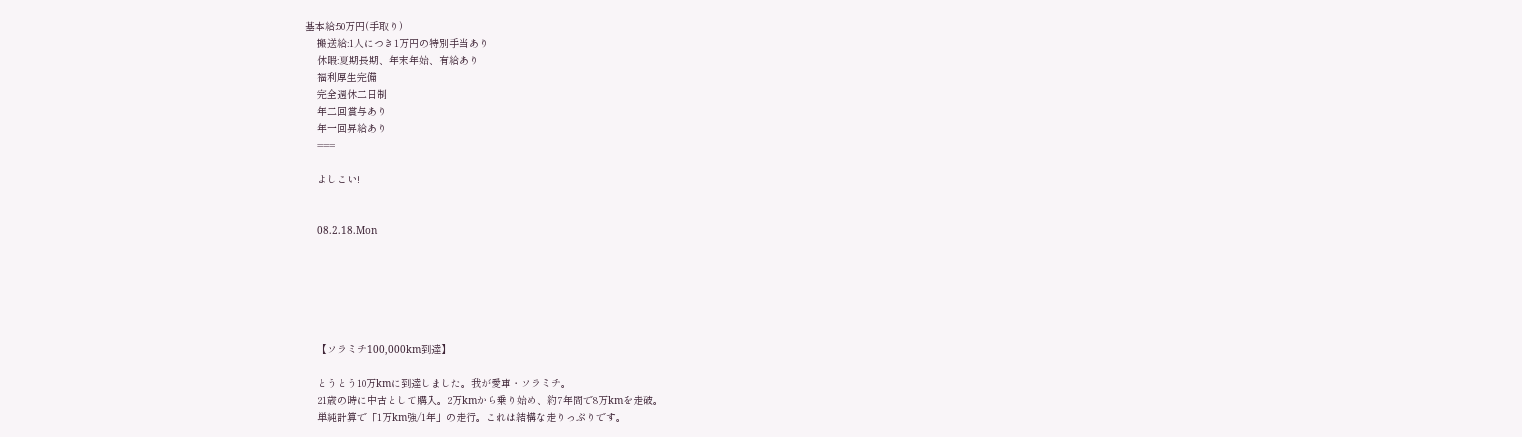基本給:50万円(手取り)
    搬送給:1人につき1万円の特別手当あり
    休暇:夏期長期、年末年始、有給あり
    福利厚生完備
    完全週休二日制
    年二回賞与あり
    年一回昇給あり
    ===

    よしこい!


    08.2.18.Mon






    【ソラミチ100,000km到達】

    とうとう10万kmに到達しました。我が愛車・ソラミチ。
    21歳の時に中古として購入。2万kmから乗り始め、約7年間で8万kmを走破。
    単純計算で「1万km強/1年」の走行。これは結構な走りっぷりです。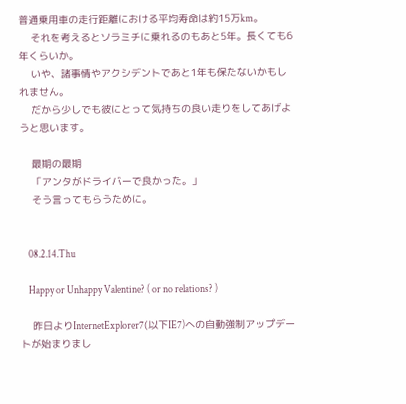普通乗用車の走行距離における平均寿命は約15万km。
    それを考えるとソラミチに乗れるのもあと5年。長くても6年くらいか。
    いや、諸事情やアクシデントであと1年も保たないかもしれません。
    だから少しでも彼にとって気持ちの良い走りをしてあげようと思います。

    最期の最期
    「アンタがドライバーで良かった。」
    そう言ってもらうために。


    08.2.14.Thu

    Happy or Unhappy Valentine? ( or no relations? )

    昨日よりInternetExplorer7(以下IE7)への自動強制アップデートが始まりまし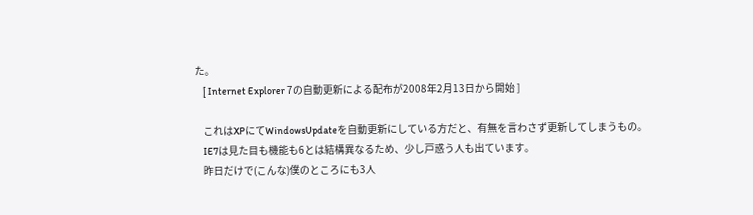た。
    [ Internet Explorer 7の自動更新による配布が2008年2月13日から開始 ]

    これはXPにてWindowsUpdateを自動更新にしている方だと、有無を言わさず更新してしまうもの。
    IE7は見た目も機能も6とは結構異なるため、少し戸惑う人も出ています。
    昨日だけで(こんな)僕のところにも3人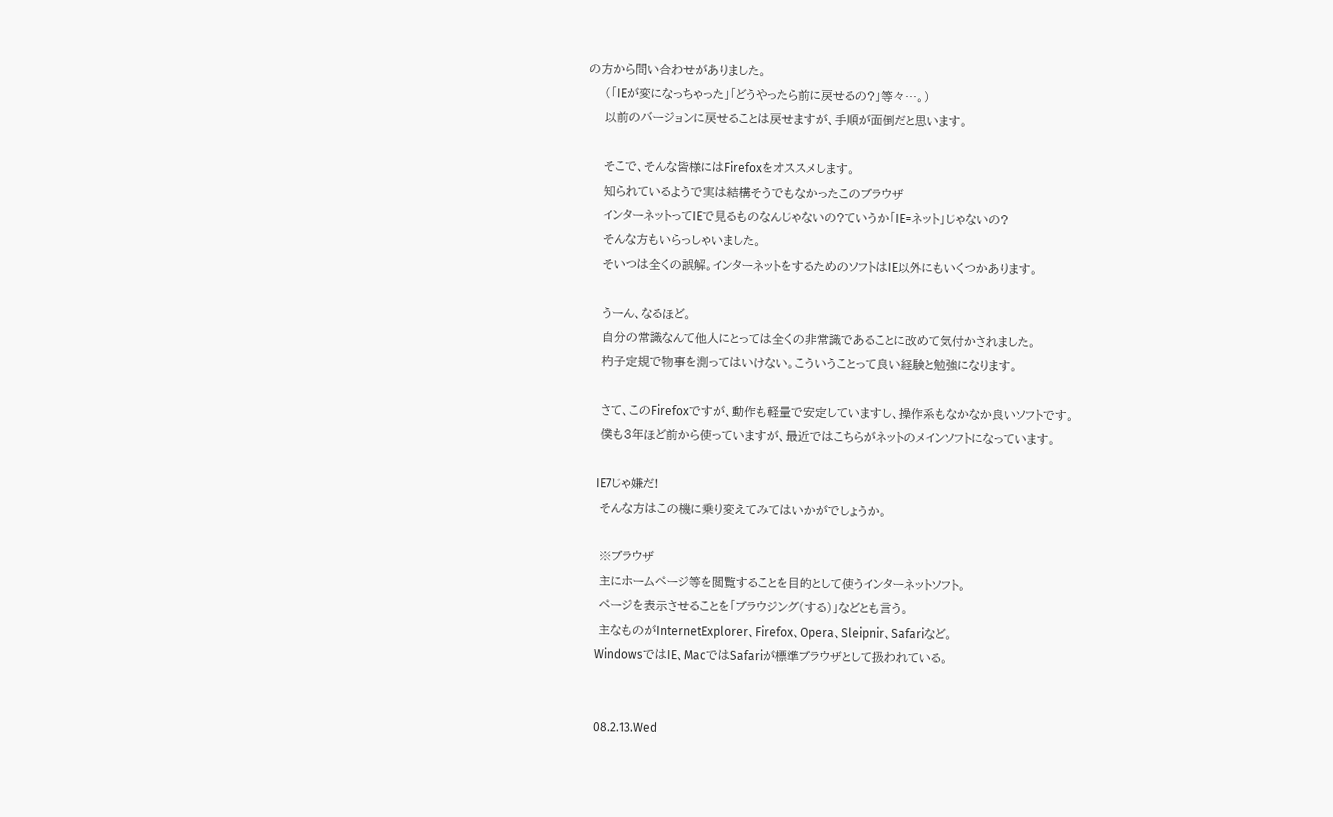の方から問い合わせがありました。
    (「IEが変になっちゃった」「どうやったら前に戻せるの?」等々…。)
    以前のバージョンに戻せることは戻せますが、手順が面倒だと思います。

    そこで、そんな皆様にはFirefoxをオススメします。
    知られているようで実は結構そうでもなかったこのブラウザ
    インターネットってIEで見るものなんじゃないの?ていうか「IE=ネット」じゃないの?
    そんな方もいらっしゃいました。
    そいつは全くの誤解。インターネットをするためのソフトはIE以外にもいくつかあります。

    うーん、なるほど。
    自分の常識なんて他人にとっては全くの非常識であることに改めて気付かされました。
    杓子定規で物事を測ってはいけない。こういうことって良い経験と勉強になります。

    さて、このFirefoxですが、動作も軽量で安定していますし、操作系もなかなか良いソフトです。
    僕も3年ほど前から使っていますが、最近ではこちらがネットのメインソフトになっています。

    IE7じゃ嫌だ!
    そんな方はこの機に乗り変えてみてはいかがでしょうか。

    ※ブラウザ
    主にホームページ等を閲覧することを目的として使うインターネットソフト。
    ページを表示させることを「ブラウジング(する)」などとも言う。
    主なものがInternetExplorer、Firefox、Opera、Sleipnir、Safariなど。
    WindowsではIE、MacではSafariが標準ブラウザとして扱われている。


    08.2.13.Wed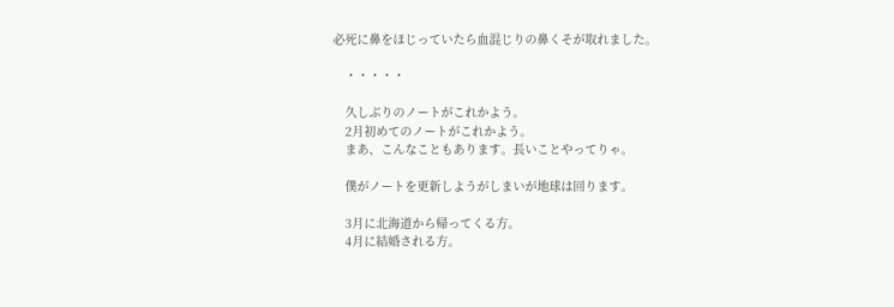必死に鼻をほじっていたら血混じりの鼻くそが取れました。

    ・・・・・

    久しぶりのノートがこれかよう。
    2月初めてのノートがこれかよう。
    まあ、こんなこともあります。長いことやってりゃ。

    僕がノートを更新しようがしまいが地球は回ります。

    3月に北海道から帰ってくる方。
    4月に結婚される方。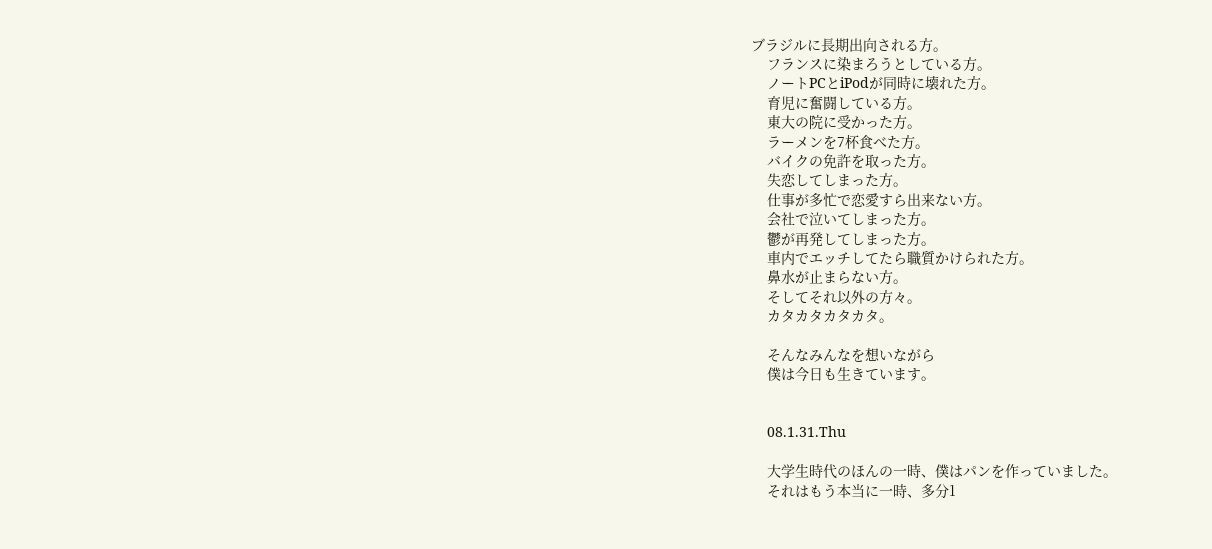ブラジルに長期出向される方。
    フランスに染まろうとしている方。
    ノートPCとiPodが同時に壊れた方。
    育児に奮闘している方。
    東大の院に受かった方。
    ラーメンを7杯食べた方。
    バイクの免許を取った方。
    失恋してしまった方。
    仕事が多忙で恋愛すら出来ない方。
    会社で泣いてしまった方。
    鬱が再発してしまった方。
    車内でエッチしてたら職質かけられた方。
    鼻水が止まらない方。
    そしてそれ以外の方々。
    カタカタカタカタ。

    そんなみんなを想いながら
    僕は今日も生きています。


    08.1.31.Thu

    大学生時代のほんの一時、僕はパンを作っていました。
    それはもう本当に一時、多分1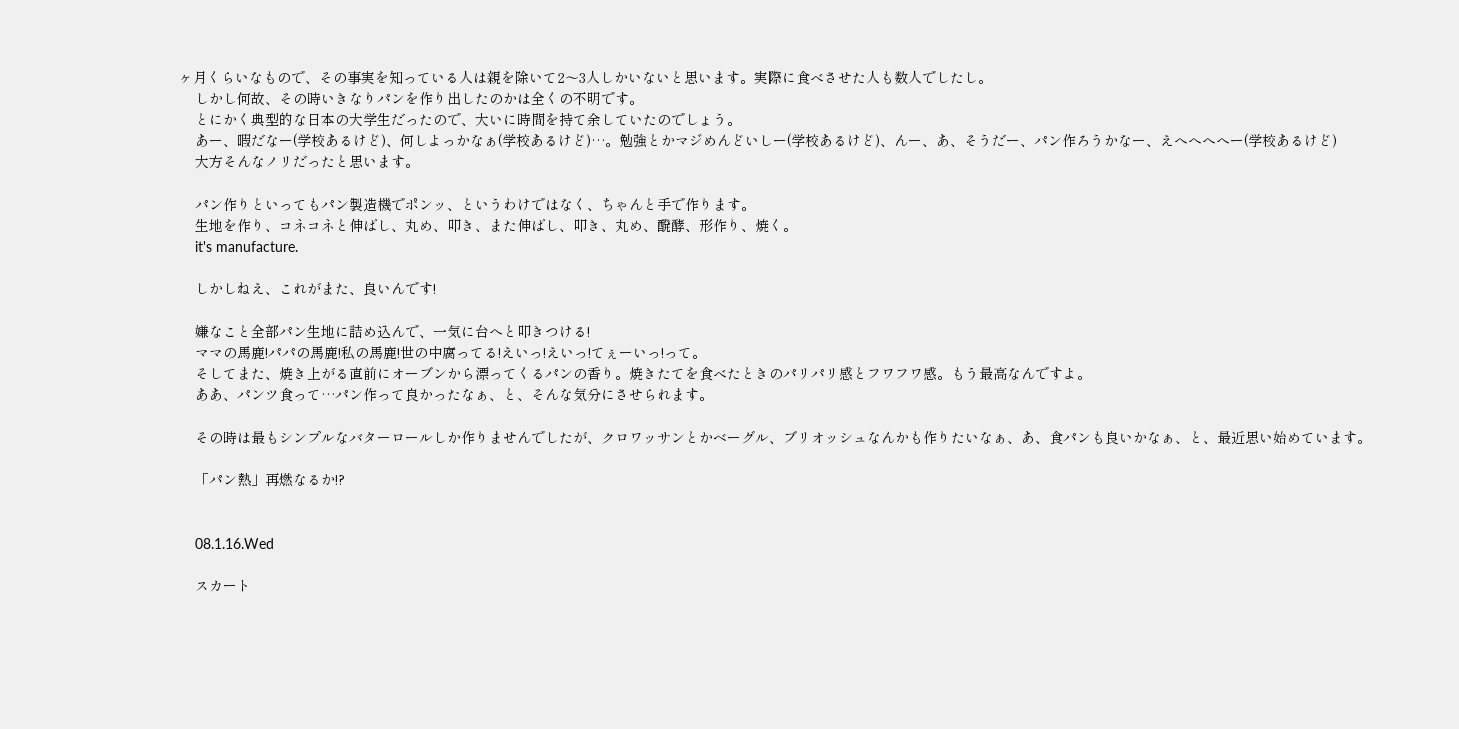ヶ月くらいなもので、その事実を知っている人は親を除いて2〜3人しかいないと思います。実際に食べさせた人も数人でしたし。
    しかし何故、その時いきなりパンを作り出したのかは全くの不明です。
    とにかく典型的な日本の大学生だったので、大いに時間を持て余していたのでしょう。
    あー、暇だなー(学校あるけど)、何しよっかなぁ(学校あるけど)…。勉強とかマジめんどいしー(学校あるけど)、んー、あ、そうだー、パン作ろうかなー、えへへへへー(学校あるけど)
    大方そんなノリだったと思います。

    パン作りといってもパン製造機でポンッ、というわけではなく、ちゃんと手で作ります。
    生地を作り、コネコネと伸ばし、丸め、叩き、また伸ばし、叩き、丸め、醗酵、形作り、焼く。
    it's manufacture.

    しかしねえ、これがまた、良いんです!

    嫌なこと全部パン生地に詰め込んで、一気に台へと叩きつける!
    ママの馬鹿!パパの馬鹿!私の馬鹿!世の中腐ってる!えいっ!えいっ!てぇーいっ!って。
    そしてまた、焼き上がる直前にオーブンから漂ってくるパンの香り。焼きたてを食べたときのパリパリ感とフワフワ感。もう最高なんですよ。
    ああ、パンツ食って…パン作って良かったなぁ、と、そんな気分にさせられます。

    その時は最もシンプルなバターロールしか作りませんでしたが、クロワッサンとかベーグル、ブリオッシュなんかも作りたいなぁ、あ、食パンも良いかなぁ、と、最近思い始めています。

    「パン熱」再燃なるか!?


    08.1.16.Wed

    スカート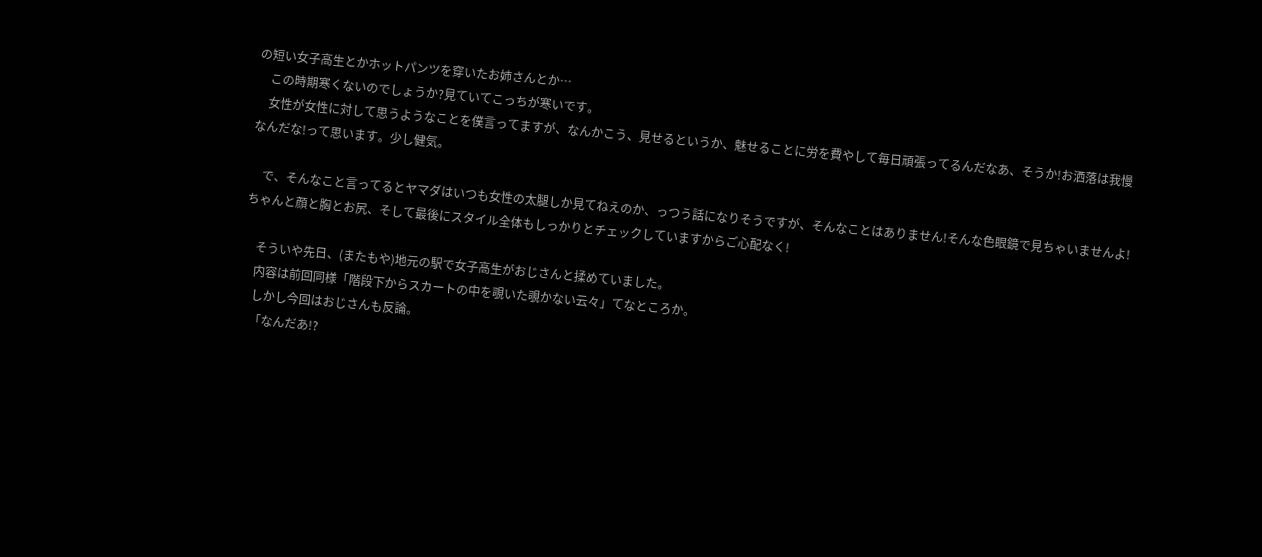の短い女子高生とかホットパンツを穿いたお姉さんとか…
    この時期寒くないのでしょうか?見ていてこっちが寒いです。
    女性が女性に対して思うようなことを僕言ってますが、なんかこう、見せるというか、魅せることに労を費やして毎日頑張ってるんだなあ、そうか!お洒落は我慢なんだな!って思います。少し健気。

    で、そんなこと言ってるとヤマダはいつも女性の太腿しか見てねえのか、っつう話になりそうですが、そんなことはありません!そんな色眼鏡で見ちゃいませんよ!ちゃんと顔と胸とお尻、そして最後にスタイル全体もしっかりとチェックしていますからご心配なく!

    そういや先日、(またもや)地元の駅で女子高生がおじさんと揉めていました。
    内容は前回同様「階段下からスカートの中を覗いた覗かない云々」てなところか。
    しかし今回はおじさんも反論。
    「なんだあ!?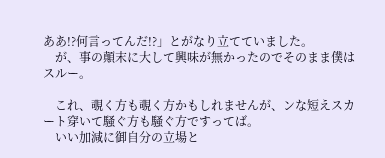ああ!?何言ってんだ!?」とがなり立てていました。
    が、事の顛末に大して興味が無かったのでそのまま僕はスルー。

    これ、覗く方も覗く方かもしれませんが、ンな短えスカート穿いて騒ぐ方も騒ぐ方ですってば。
    いい加減に御自分の立場と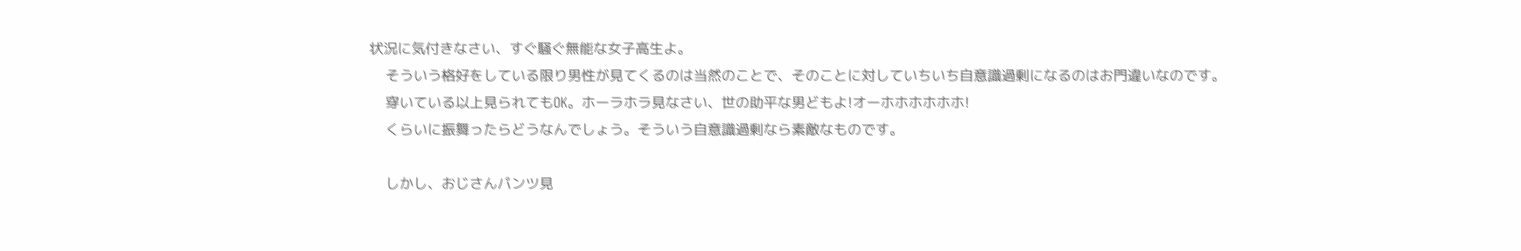状況に気付きなさい、すぐ騒ぐ無能な女子高生よ。
    そういう格好をしている限り男性が見てくるのは当然のことで、そのことに対していちいち自意識過剰になるのはお門違いなのです。
    穿いている以上見られてもOK。ホーラホラ見なさい、世の助平な男どもよ!オーホホホホホホ!
    くらいに振舞ったらどうなんでしょう。そういう自意識過剰なら素敵なものです。

    しかし、おじさんパンツ見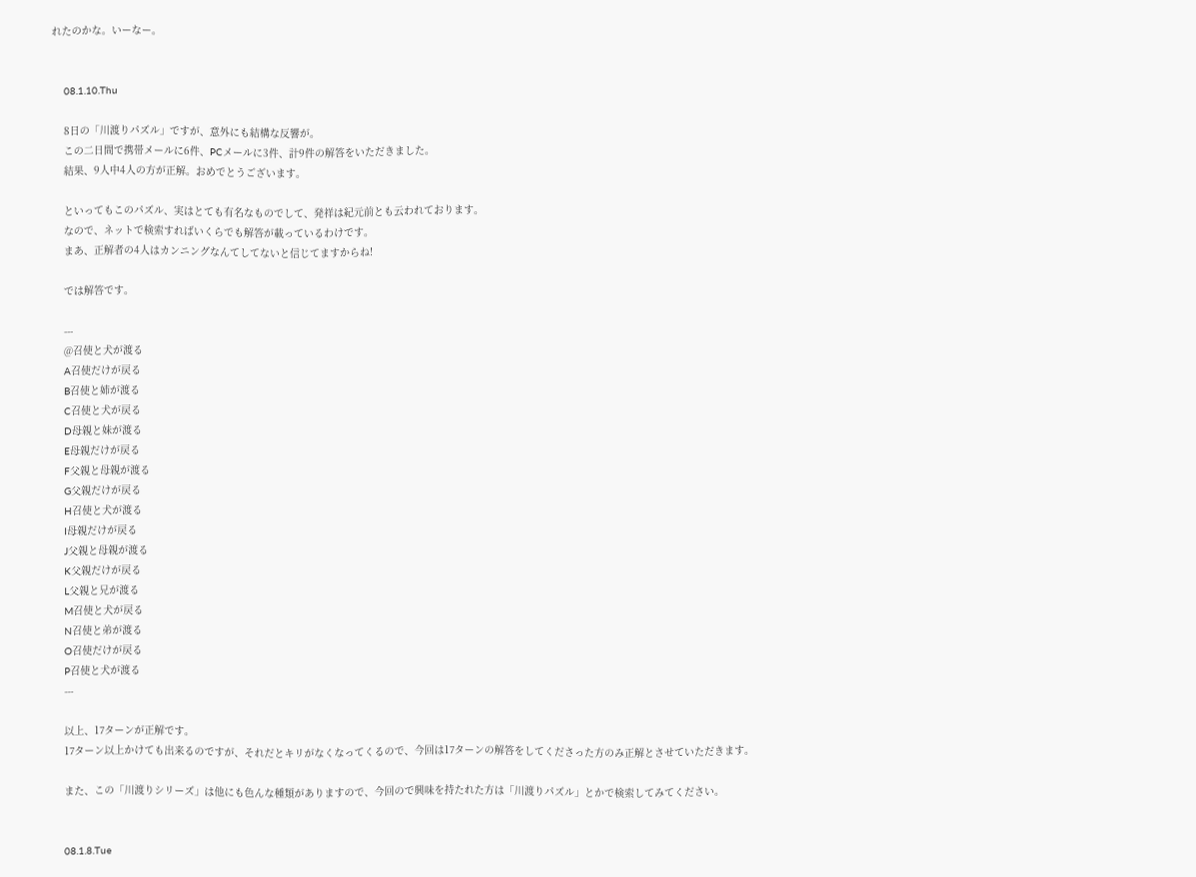れたのかな。いーなー。


    08.1.10.Thu

    8日の「川渡りパズル」ですが、意外にも結構な反響が。
    この二日間で携帯メールに6件、PCメールに3件、計9件の解答をいただきました。
    結果、9人中4人の方が正解。おめでとうございます。

    といってもこのパズル、実はとても有名なものでして、発祥は紀元前とも云われております。
    なので、ネットで検索すればいくらでも解答が載っているわけです。
    まあ、正解者の4人はカンニングなんてしてないと信じてますからね!

    では解答です。

    ---
    @召使と犬が渡る
    A召使だけが戻る
    B召使と姉が渡る
    C召使と犬が戻る
    D母親と妹が渡る
    E母親だけが戻る
    F父親と母親が渡る
    G父親だけが戻る
    H召使と犬が渡る
    I母親だけが戻る
    J父親と母親が渡る
    K父親だけが戻る
    L父親と兄が渡る
    M召使と犬が戻る
    N召使と弟が渡る
    O召使だけが戻る
    P召使と犬が渡る
    ---

    以上、17ターンが正解です。
    17ターン以上かけても出来るのですが、それだとキリがなくなってくるので、今回は17ターンの解答をしてくださった方のみ正解とさせていただきます。

    また、この「川渡りシリーズ」は他にも色んな種類がありますので、今回ので興味を持たれた方は「川渡りパズル」とかで検索してみてください。


    08.1.8.Tue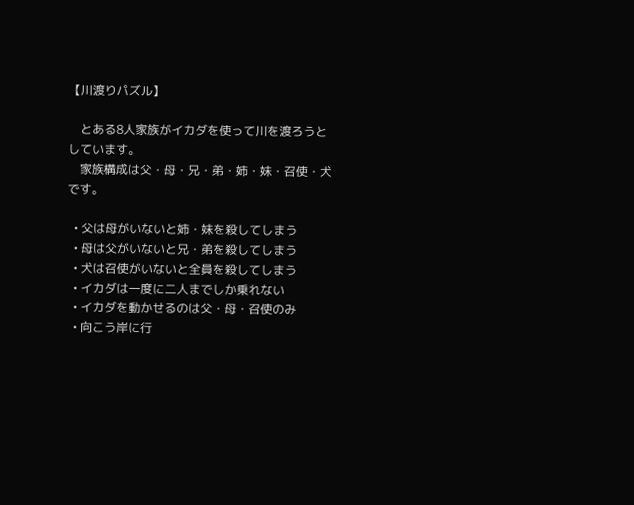【川渡りパズル】

    とある8人家族がイカダを使って川を渡ろうとしています。
    家族構成は父・母・兄・弟・姉・妹・召使・犬です。

  • 父は母がいないと姉・妹を殺してしまう
  • 母は父がいないと兄・弟を殺してしまう
  • 犬は召使がいないと全員を殺してしまう
  • イカダは一度に二人までしか乗れない
  • イカダを動かせるのは父・母・召使のみ
  • 向こう岸に行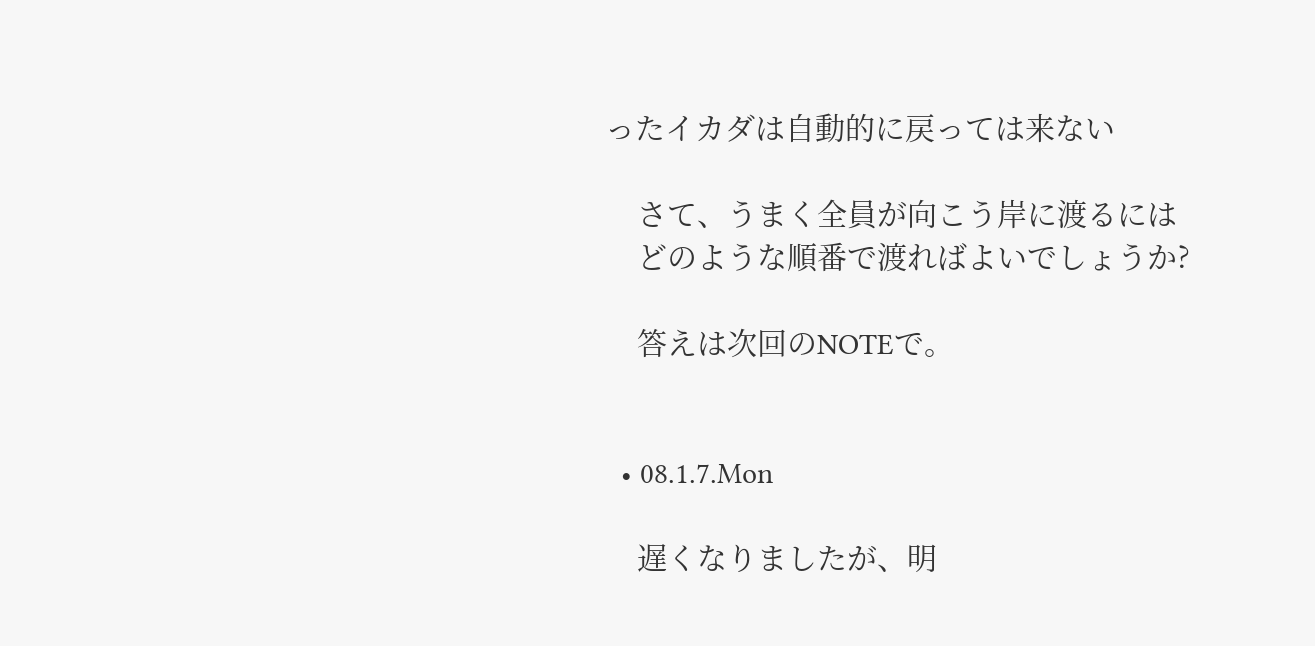ったイカダは自動的に戻っては来ない

    さて、うまく全員が向こう岸に渡るには
    どのような順番で渡ればよいでしょうか?

    答えは次回のNOTEで。


  • 08.1.7.Mon

    遅くなりましたが、明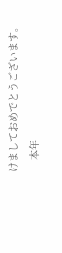けましておめでとうございます。
    本年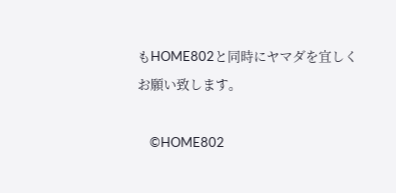もHOME802と同時にヤマダを宜しくお願い致します。

    ©HOME802